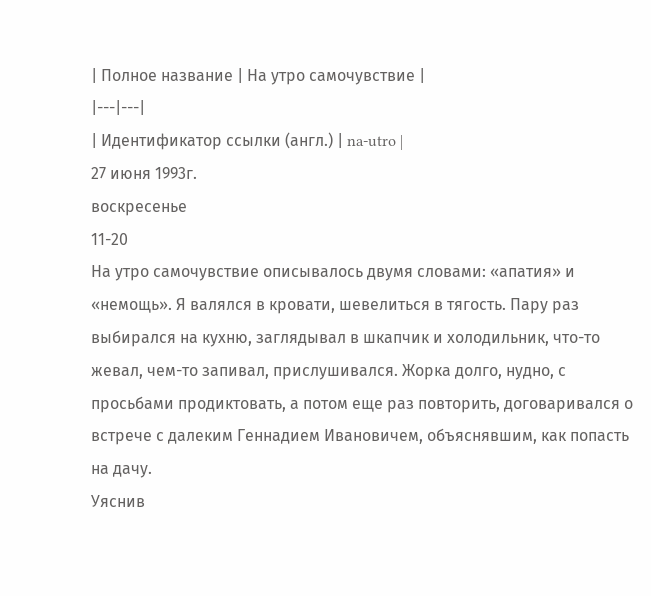| Полное название | На утро самочувствие |
|---|---|
| Идентификатор ссылки (англ.) | na-utro |
27 июня 1993г.
воскресенье
11-20
На утро самочувствие описывалось двумя словами: «апатия» и «немощь». Я валялся в кровати, шевелиться в тягость. Пару раз выбирался на кухню, заглядывал в шкапчик и холодильник, что-то жевал, чем-то запивал, прислушивался. Жорка долго, нудно, с просьбами продиктовать, а потом еще раз повторить, договаривался о встрече с далеким Геннадием Ивановичем, объяснявшим, как попасть на дачу.
Уяснив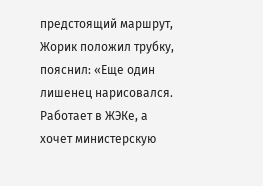предстоящий маршрут, Жорик положил трубку, пояснил: «Еще один лишенец нарисовался. Работает в ЖЭКе, а хочет министерскую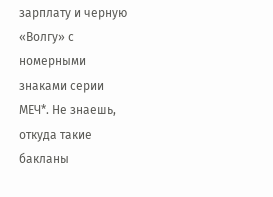зарплату и черную «Волгу» с номерными знаками серии МЕЧ*. Не знаешь, откуда такие бакланы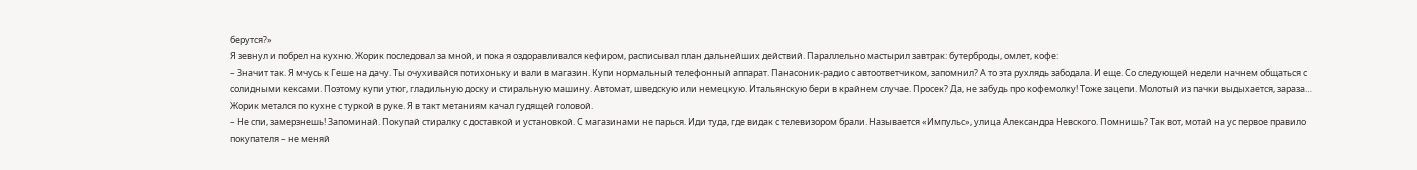берутся?»
Я зевнул и побрел на кухню. Жорик последовал за мной, и пока я оздоравливался кефиром, расписывал план дальнейших действий. Параллельно мастырил завтрак: бутерброды, омлет, кофе:
– Значит так. Я мчусь к Геше на дачу. Ты очухивайся потихоньку и вали в магазин. Купи нормальный телефонный аппарат. Панасоник-радио с автоответчиком, запомнил? А то эта рухлядь забодала. И еще. Со следующей недели начнем общаться с солидными кексами. Поэтому купи утюг, гладильную доску и стиральную машину. Автомат, шведскую или немецкую. Итальянскую бери в крайнем случае. Просек? Да, не забудь про кофемолку! Тоже зацепи. Молотый из пачки выдыхается, зараза…
Жорик метался по кухне с туркой в руке. Я в такт метаниям качал гудящей головой.
– Не спи, замерзнешь! Запоминай. Покупай стиралку с доставкой и установкой. С магазинами не парься. Иди туда, где видак с телевизором брали. Называется «Импульс», улица Александра Невского. Помнишь? Так вот, мотай на ус первое правило покупателя – не меняй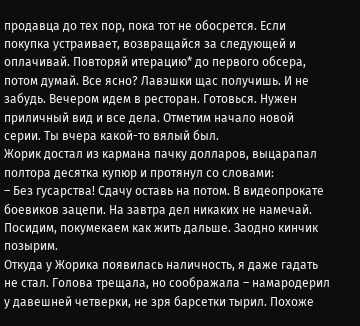продавца до тех пор, пока тот не обосрется. Если покупка устраивает, возвращайся за следующей и оплачивай. Повторяй итерацию* до первого обсера, потом думай. Все ясно? Лавэшки щас получишь. И не забудь. Вечером идем в ресторан. Готовься. Нужен приличный вид и все дела. Отметим начало новой серии. Ты вчера какой-то вялый был.
Жорик достал из кармана пачку долларов, выцарапал полтора десятка купюр и протянул со словами:
– Без гусарства! Сдачу оставь на потом. В видеопрокате боевиков зацепи. На завтра дел никаких не намечай. Посидим, покумекаем как жить дальше. Заодно кинчик позырим.
Откуда у Жорика появилась наличность, я даже гадать не стал. Голова трещала, но соображала – намародерил у давешней четверки, не зря барсетки тырил. Похоже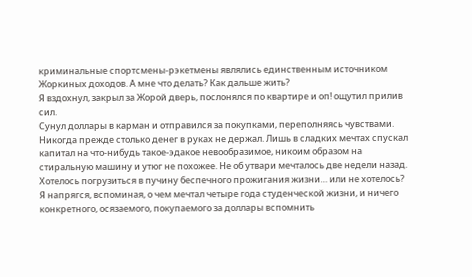криминальные спортсмены-рэкетмены являлись единственным источником Жоркиных доходов. А мне что делать? Как дальше жить?
Я вздохнул, закрыл за Жорой дверь, послонялся по квартире и оп! ощутил прилив сил.
Сунул доллары в карман и отправился за покупками, переполняясь чувствами. Никогда прежде столько денег в руках не держал. Лишь в сладких мечтах спускал капитал на что-нибудь такое-эдакое невообразимое, никоим образом на стиральную машину и утюг не похожее. Не об утвари мечталось две недели назад. Хотелось погрузиться в пучину беспечного прожигания жизни… или не хотелось?
Я напрягся, вспоминая, о чем мечтал четыре года студенческой жизни, и ничего конкретного, осязаемого, покупаемого за доллары вспомнить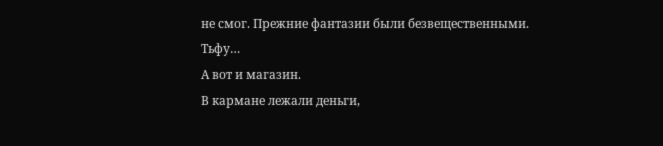не смог. Прежние фантазии были безвещественными. Тьфу…
А вот и магазин.
В кармане лежали деньги,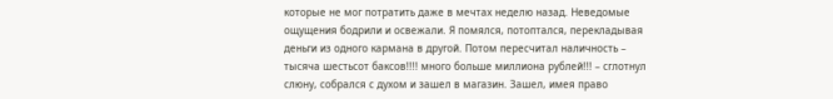которые не мог потратить даже в мечтах неделю назад. Неведомые ощущения бодрили и освежали. Я помялся, потоптался, перекладывая деньги из одного кармана в другой. Потом пересчитал наличность – тысяча шестьсот баксов!!!! много больше миллиона рублей!!! – сглотнул слюну, собрался с духом и зашел в магазин. Зашел, имея право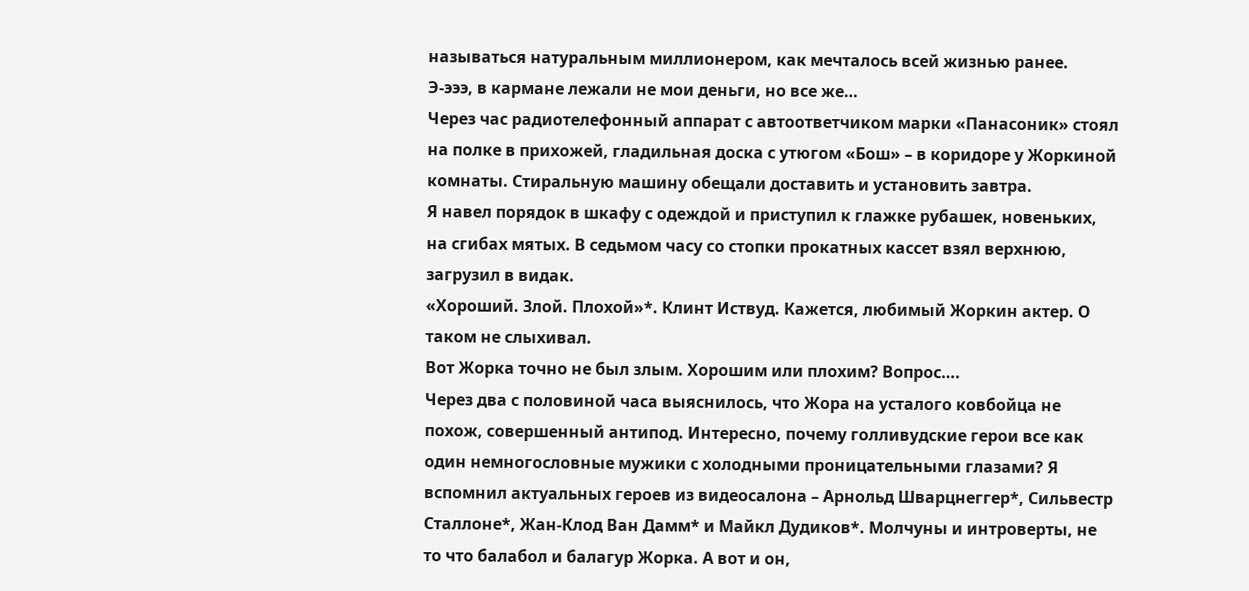называться натуральным миллионером, как мечталось всей жизнью ранее.
Э-эээ, в кармане лежали не мои деньги, но все же…
Через час радиотелефонный аппарат с автоответчиком марки «Панасоник» стоял на полке в прихожей, гладильная доска с утюгом «Бош» – в коридоре у Жоркиной комнаты. Стиральную машину обещали доставить и установить завтра.
Я навел порядок в шкафу с одеждой и приступил к глажке рубашек, новеньких, на сгибах мятых. В седьмом часу со стопки прокатных кассет взял верхнюю, загрузил в видак.
«Хороший. Злой. Плохой»*. Клинт Иствуд. Кажется, любимый Жоркин актер. О таком не слыхивал.
Вот Жорка точно не был злым. Хорошим или плохим? Вопрос….
Через два с половиной часа выяснилось, что Жора на усталого ковбойца не похож, совершенный антипод. Интересно, почему голливудские герои все как один немногословные мужики с холодными проницательными глазами? Я вспомнил актуальных героев из видеосалона – Арнольд Шварцнеггер*, Сильвестр Сталлоне*, Жан-Клод Ван Дамм* и Майкл Дудиков*. Молчуны и интроверты, не то что балабол и балагур Жорка. А вот и он,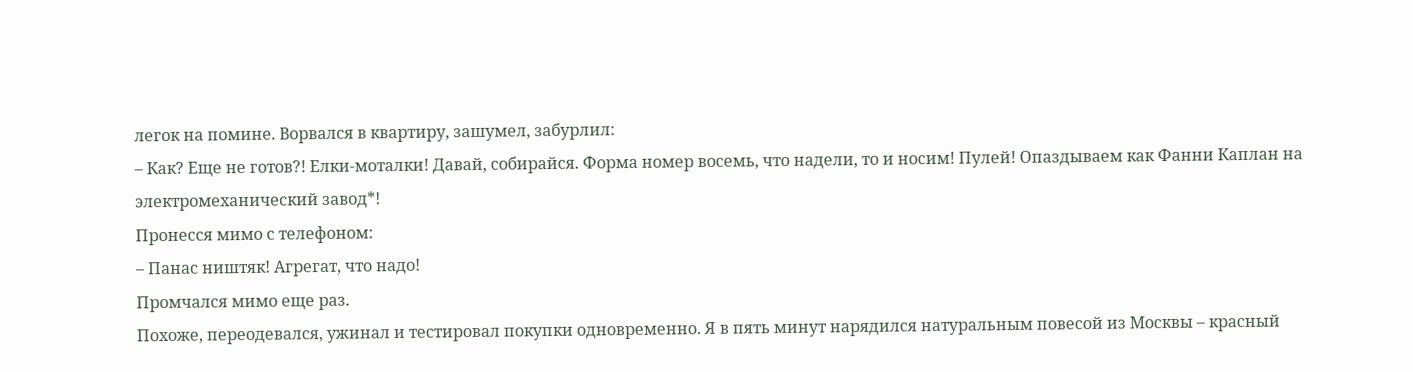легок на помине. Ворвался в квартиру, зашумел, забурлил:
– Как? Еще не готов?! Елки-моталки! Давай, собирайся. Форма номер восемь, что надели, то и носим! Пулей! Опаздываем как Фанни Каплан на электромеханический завод*!
Пронесся мимо с телефоном:
– Панас ништяк! Агрегат, что надо!
Промчался мимо еще раз.
Похоже, переодевался, ужинал и тестировал покупки одновременно. Я в пять минут нарядился натуральным повесой из Москвы – красный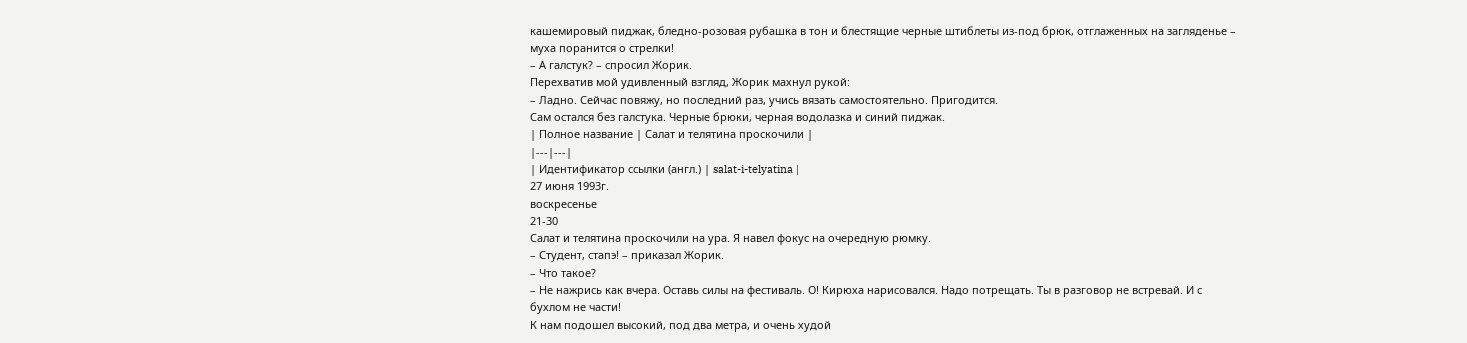кашемировый пиджак, бледно-розовая рубашка в тон и блестящие черные штиблеты из-под брюк, отглаженных на загляденье – муха поранится о стрелки!
– А галстук? – спросил Жорик.
Перехватив мой удивленный взгляд, Жорик махнул рукой:
– Ладно. Сейчас повяжу, но последний раз, учись вязать самостоятельно. Пригодится.
Сам остался без галстука. Черные брюки, черная водолазка и синий пиджак.
| Полное название | Салат и телятина проскочили |
|---|---|
| Идентификатор ссылки (англ.) | salat-i-telyatina |
27 июня 1993г.
воскресенье
21-30
Салат и телятина проскочили на ура. Я навел фокус на очередную рюмку.
– Студент, стапэ! – приказал Жорик.
– Что такое?
– Не нажрись как вчера. Оставь силы на фестиваль. О! Кирюха нарисовался. Надо потрещать. Ты в разговор не встревай. И с бухлом не части!
К нам подошел высокий, под два метра, и очень худой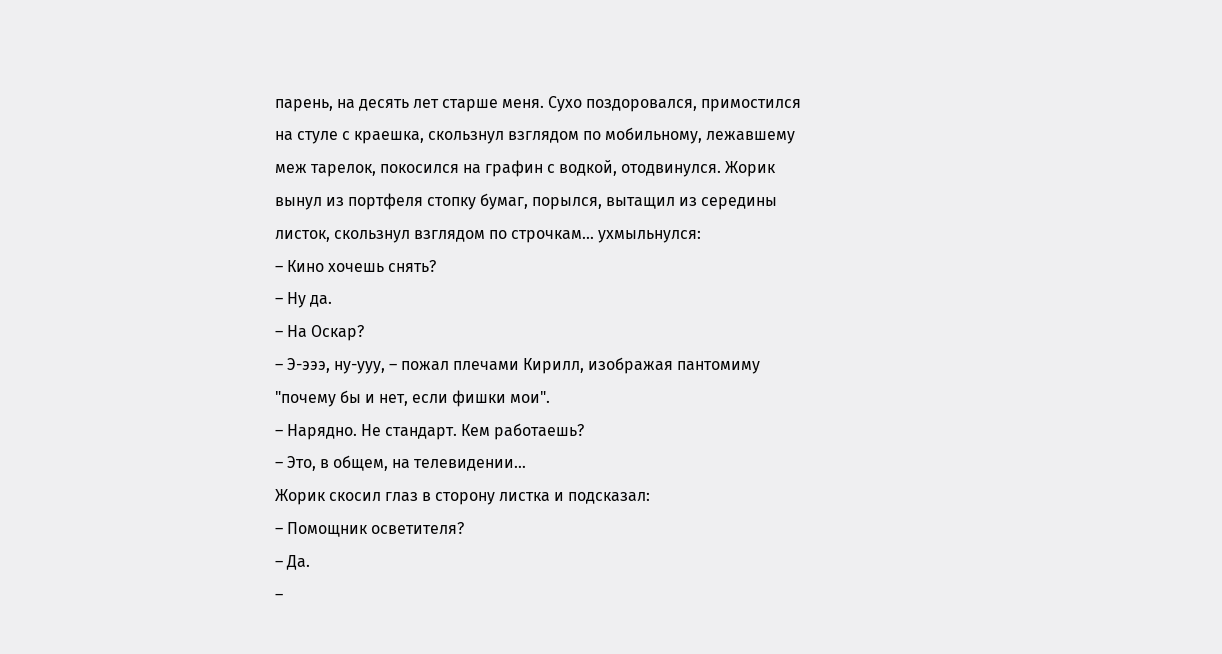парень, на десять лет старше меня. Сухо поздоровался, примостился на стуле с краешка, скользнул взглядом по мобильному, лежавшему меж тарелок, покосился на графин с водкой, отодвинулся. Жорик вынул из портфеля стопку бумаг, порылся, вытащил из середины листок, скользнул взглядом по строчкам... ухмыльнулся:
– Кино хочешь снять?
– Ну да.
– На Оскар?
– Э-эээ, ну-ууу, – пожал плечами Кирилл, изображая пантомиму "почему бы и нет, если фишки мои".
– Нарядно. Не стандарт. Кем работаешь?
– Это, в общем, на телевидении…
Жорик скосил глаз в сторону листка и подсказал:
– Помощник осветителя?
– Да.
–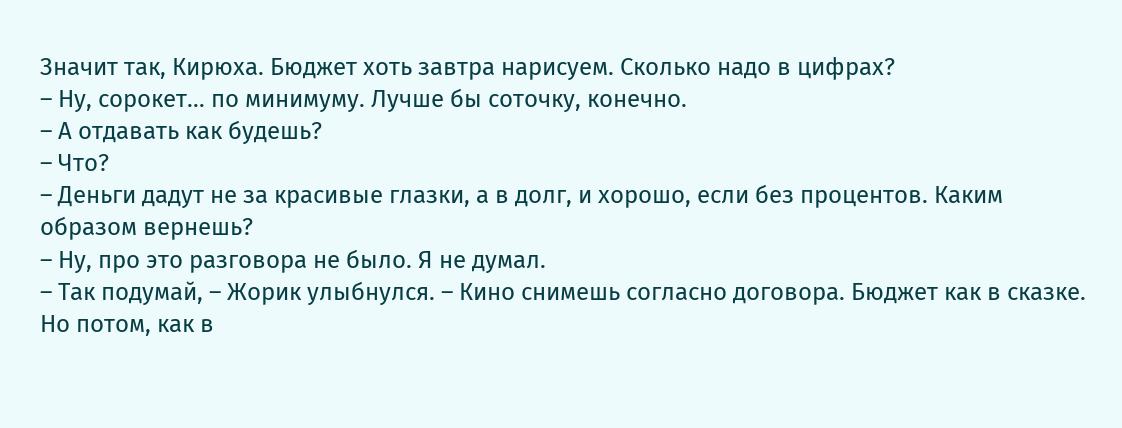Значит так, Кирюха. Бюджет хоть завтра нарисуем. Сколько надо в цифрах?
– Ну, сорокет… по минимуму. Лучше бы соточку, конечно.
– А отдавать как будешь?
– Что?
– Деньги дадут не за красивые глазки, а в долг, и хорошо, если без процентов. Каким образом вернешь?
– Ну, про это разговора не было. Я не думал.
– Так подумай, – Жорик улыбнулся. – Кино снимешь согласно договора. Бюджет как в сказке. Но потом, как в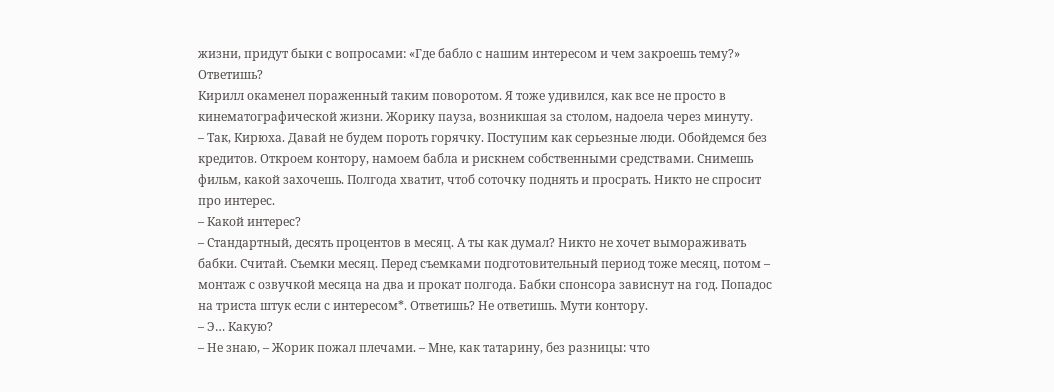жизни, придут быки с вопросами: «Где бабло с нашим интересом и чем закроешь тему?» Ответишь?
Кирилл окаменел пораженный таким поворотом. Я тоже удивился, как все не просто в кинематографической жизни. Жорику пауза, возникшая за столом, надоела через минуту.
– Так, Кирюха. Давай не будем пороть горячку. Поступим как серьезные люди. Обойдемся без кредитов. Откроем контору, намоем бабла и рискнем собственными средствами. Снимешь фильм, какой захочешь. Полгода хватит, чтоб соточку поднять и просрать. Никто не спросит про интерес.
– Какой интерес?
– Стандартный, десять процентов в месяц. А ты как думал? Никто не хочет вымораживать бабки. Считай. Съемки месяц. Перед съемками подготовительный период тоже месяц, потом – монтаж с озвучкой месяца на два и прокат полгода. Бабки спонсора зависнут на год. Попадос на триста штук если с интересом*. Ответишь? Не ответишь. Мути контору.
– Э… Какую?
– Не знаю, – Жорик пожал плечами. – Мне, как татарину, без разницы: что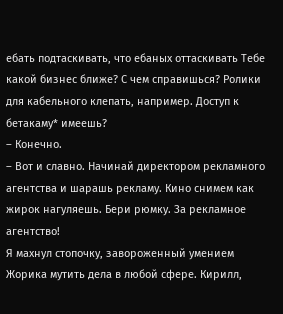ебать подтаскивать, что ебаных оттаскивать Тебе какой бизнес ближе? С чем справишься? Ролики для кабельного клепать, например. Доступ к бетакаму* имеешь?
– Конечно.
– Вот и славно. Начинай директором рекламного агентства и шарашь рекламу. Кино снимем как жирок нагуляешь. Бери рюмку. За рекламное агентство!
Я махнул стопочку, завороженный умением Жорика мутить дела в любой сфере. Кирилл,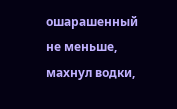ошарашенный не меньше, махнул водки,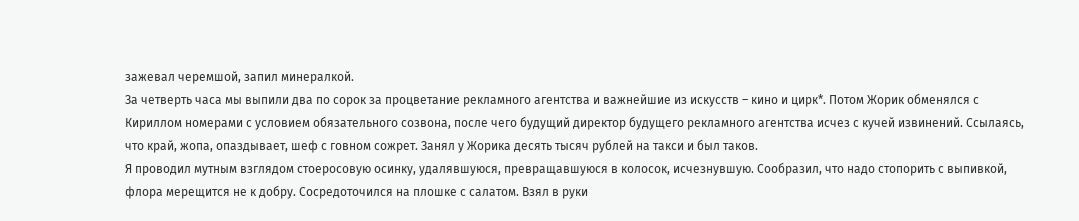зажевал черемшой, запил минералкой.
За четверть часа мы выпили два по сорок за процветание рекламного агентства и важнейшие из искусств – кино и цирк*. Потом Жорик обменялся с Кириллом номерами с условием обязательного созвона, после чего будущий директор будущего рекламного агентства исчез с кучей извинений. Ссылаясь, что край, жопа, опаздывает, шеф с говном сожрет. Занял у Жорика десять тысяч рублей на такси и был таков.
Я проводил мутным взглядом стоеросовую осинку, удалявшуюся, превращавшуюся в колосок, исчезнувшую. Сообразил, что надо стопорить с выпивкой, флора мерещится не к добру. Сосредоточился на плошке с салатом. Взял в руки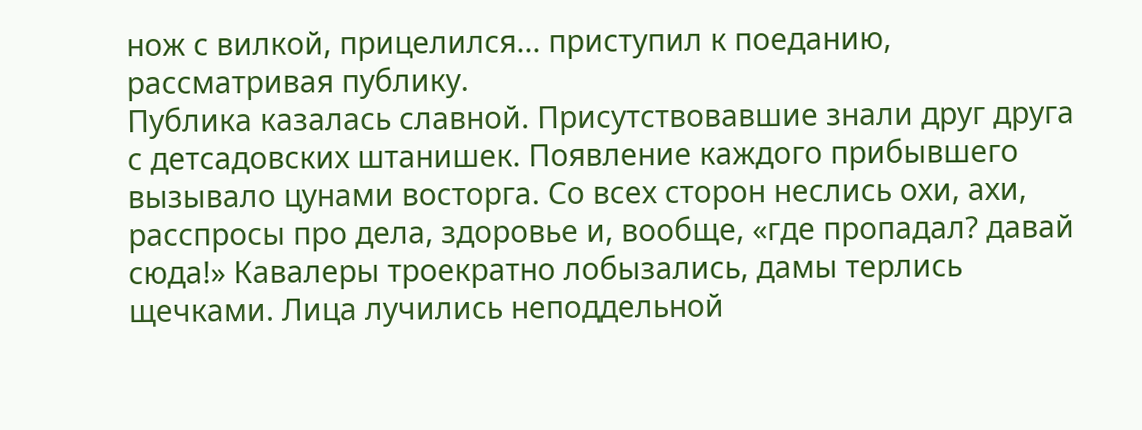нож с вилкой, прицелился... приступил к поеданию, рассматривая публику.
Публика казалась славной. Присутствовавшие знали друг друга с детсадовских штанишек. Появление каждого прибывшего вызывало цунами восторга. Со всех сторон неслись охи, ахи, расспросы про дела, здоровье и, вообще, «где пропадал? давай сюда!» Кавалеры троекратно лобызались, дамы терлись щечками. Лица лучились неподдельной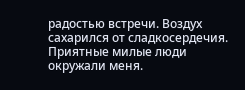радостью встречи. Воздух сахарился от сладкосердечия. Приятные милые люди окружали меня.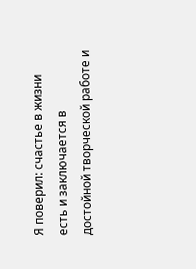Я поверил: счастье в жизни есть и заключается в достойной творческой работе и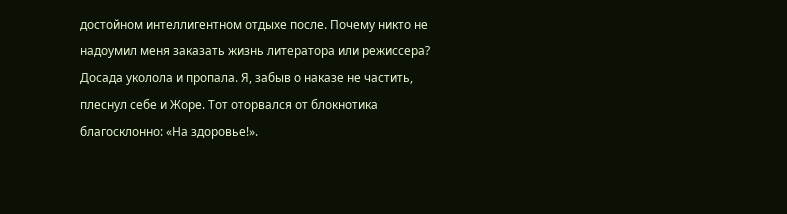достойном интеллигентном отдыхе после. Почему никто не надоумил меня заказать жизнь литератора или режиссера? Досада уколола и пропала. Я, забыв о наказе не частить, плеснул себе и Жоре. Тот оторвался от блокнотика благосклонно: «На здоровье!».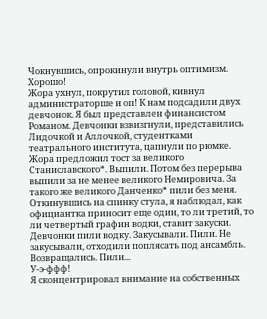Чокнувшись, опрокинули внутрь оптимизм.
Хорошо!
Жора ухнул, покрутил головой, кивнул администраторше и оп! К нам подсадили двух девчонок. Я был представлен финансистом Романом. Девчонки взвизгнули, представились Лидочкой и Аллочкой, студентками театрального института, цапнули по рюмке. Жора предложил тост за великого Станиславского*. Выпили. Потом без перерыва выпили за не менее великого Немировича. За такого же великого Данченко* пили без меня.
Откинувшись на спинку стула, я наблюдал, как официантка приносит еще один, то ли третий, то ли четвертый графин водки, ставит закуски. Девчонки пили водку. Закусывали. Пили. Не закусывали, отходили поплясать под ансамбль. Возвращались. Пили...
У-э-ффф!
Я сконцентрировал внимание на собственных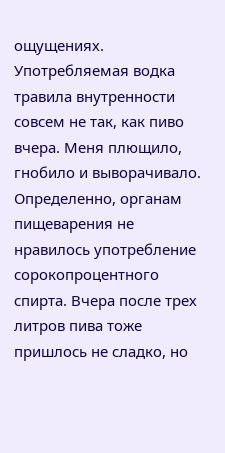ощущениях. Употребляемая водка травила внутренности совсем не так, как пиво вчера. Меня плющило, гнобило и выворачивало. Определенно, органам пищеварения не нравилось употребление сорокопроцентного спирта. Вчера после трех литров пива тоже пришлось не сладко, но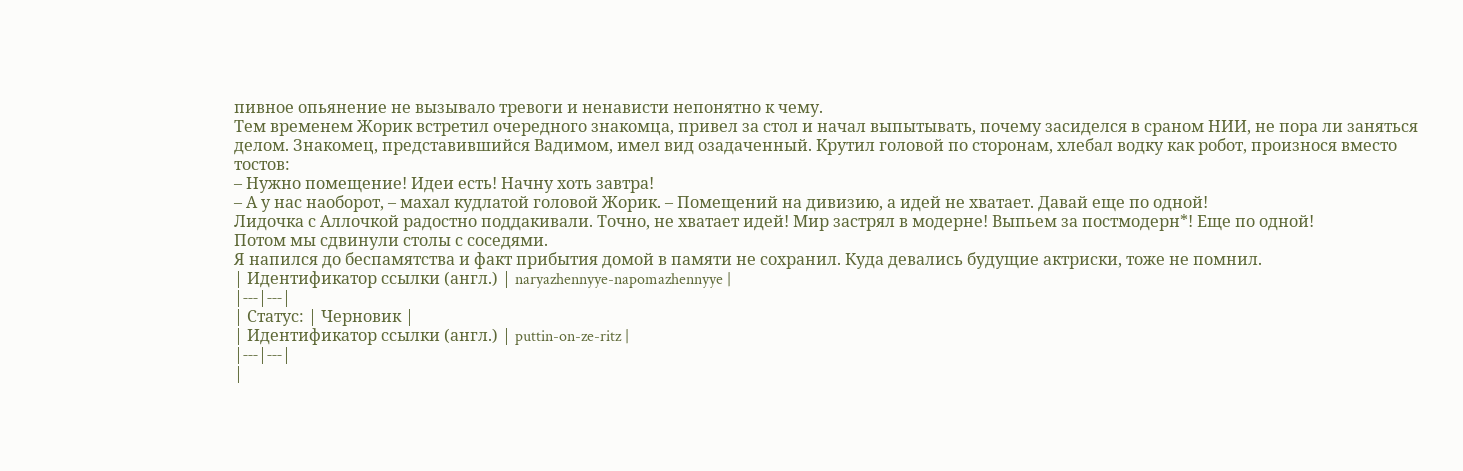пивное опьянение не вызывало тревоги и ненависти непонятно к чему.
Тем временем Жорик встретил очередного знакомца, привел за стол и начал выпытывать, почему засиделся в сраном НИИ, не пора ли заняться делом. Знакомец, представившийся Вадимом, имел вид озадаченный. Крутил головой по сторонам, хлебал водку как робот, произнося вместо тостов:
– Нужно помещение! Идеи есть! Начну хоть завтра!
– А у нас наоборот, – махал кудлатой головой Жорик. – Помещений на дивизию, а идей не хватает. Давай еще по одной!
Лидочка с Аллочкой радостно поддакивали. Точно, не хватает идей! Мир застрял в модерне! Выпьем за постмодерн*! Еще по одной!
Потом мы сдвинули столы с соседями.
Я напился до беспамятства и факт прибытия домой в памяти не сохранил. Куда девались будущие актриски, тоже не помнил.
| Идентификатор ссылки (англ.) | naryazhennyye-napomazhennyye |
|---|---|
| Статус: | Черновик |
| Идентификатор ссылки (англ.) | puttin-on-ze-ritz |
|---|---|
|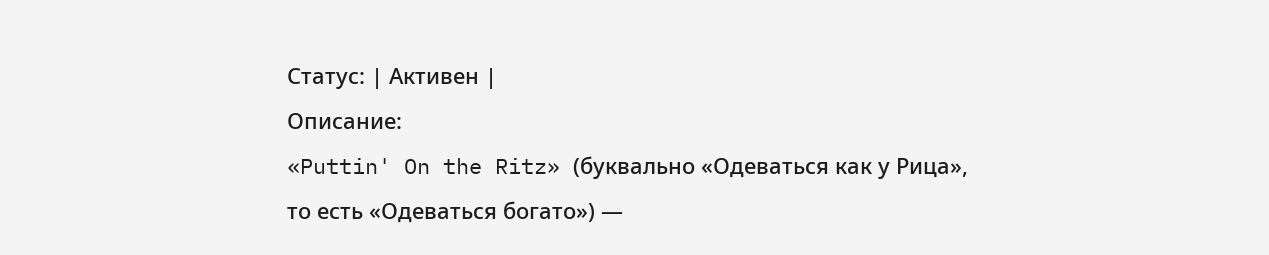Статус: | Активен |
Описание:
«Puttin' On the Ritz» (буквально «Одеваться как у Рица», то есть «Одеваться богато») —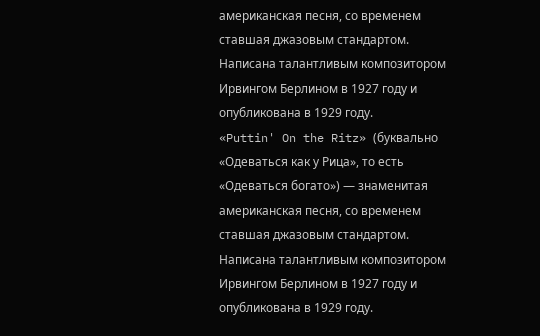американская песня, со временем ставшая джазовым стандартом. Написана талантливым композитором Ирвингом Берлином в 1927 году и опубликована в 1929 году.
«Puttin' On the Ritz» (буквально «Одеваться как у Рица», то есть «Одеваться богато») — знаменитая американская песня, со временем ставшая джазовым стандартом. Написана талантливым композитором Ирвингом Берлином в 1927 году и опубликована в 1929 году.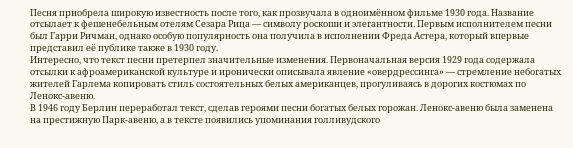Песня приобрела широкую известность после того, как прозвучала в одноимённом фильме 1930 года. Название отсылает к фешенебельным отелям Сезара Рица — символу роскоши и элегантности. Первым исполнителем песни был Гарри Ричман, однако особую популярность она получила в исполнении Фреда Астера, который впервые представил её публике также в 1930 году.
Интересно, что текст песни претерпел значительные изменения. Первоначальная версия 1929 года содержала отсылки к афроамериканской культуре и иронически описывала явление «овердрессинга» — стремление небогатых жителей Гарлема копировать стиль состоятельных белых американцев, прогуливаясь в дорогих костюмах по Ленокс-авеню.
В 1946 году Берлин переработал текст, сделав героями песни богатых белых горожан. Ленокс-авеню была заменена на престижную Парк-авеню, а в тексте появились упоминания голливудского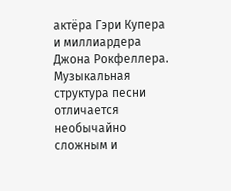актёра Гэри Купера и миллиардера Джона Рокфеллера.
Музыкальная структура песни отличается необычайно сложным и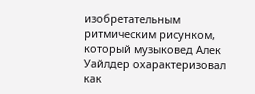изобретательным ритмическим рисунком, который музыковед Алек Уайлдер охарактеризовал как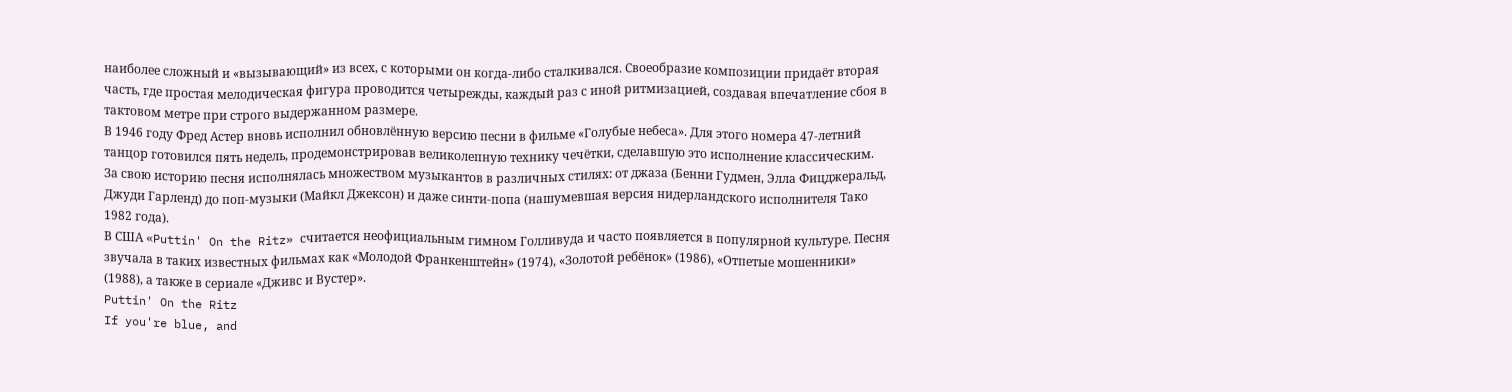наиболее сложный и «вызывающий» из всех, с которыми он когда-либо сталкивался. Своеобразие композиции придаёт вторая часть, где простая мелодическая фигура проводится четырежды, каждый раз с иной ритмизацией, создавая впечатление сбоя в тактовом метре при строго выдержанном размере.
В 1946 году Фред Астер вновь исполнил обновлённую версию песни в фильме «Голубые небеса». Для этого номера 47-летний танцор готовился пять недель, продемонстрировав великолепную технику чечётки, сделавшую это исполнение классическим.
За свою историю песня исполнялась множеством музыкантов в различных стилях: от джаза (Бенни Гудмен, Элла Фицджеральд, Джуди Гарленд) до поп-музыки (Майкл Джексон) и даже синти-попа (нашумевшая версия нидерландского исполнителя Тако 1982 года).
В США «Puttin' On the Ritz» считается неофициальным гимном Голливуда и часто появляется в популярной культуре. Песня звучала в таких известных фильмах как «Молодой Франкенштейн» (1974), «Золотой ребёнок» (1986), «Отпетые мошенники» (1988), а также в сериале «Дживс и Вустер».
Puttin' On the Ritz
If you're blue, and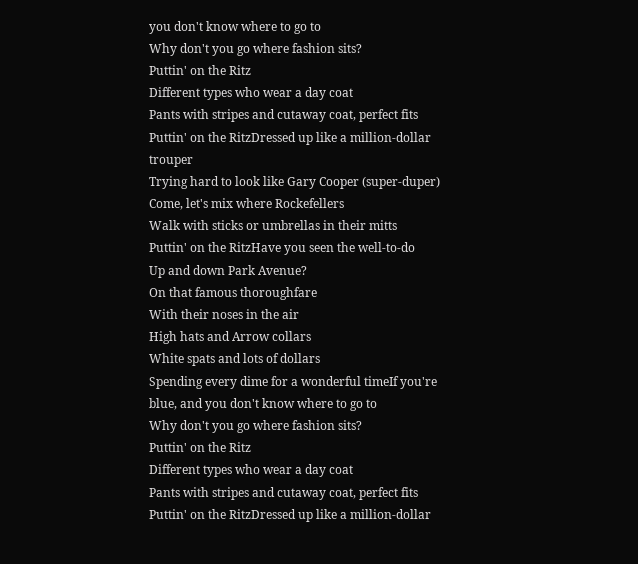you don't know where to go to
Why don't you go where fashion sits?
Puttin' on the Ritz
Different types who wear a day coat
Pants with stripes and cutaway coat, perfect fits
Puttin' on the RitzDressed up like a million-dollar trouper
Trying hard to look like Gary Cooper (super-duper)
Come, let's mix where Rockefellers
Walk with sticks or umbrellas in their mitts
Puttin' on the RitzHave you seen the well-to-do
Up and down Park Avenue?
On that famous thoroughfare
With their noses in the air
High hats and Arrow collars
White spats and lots of dollars
Spending every dime for a wonderful timeIf you're blue, and you don't know where to go to
Why don't you go where fashion sits?
Puttin' on the Ritz
Different types who wear a day coat
Pants with stripes and cutaway coat, perfect fits
Puttin' on the RitzDressed up like a million-dollar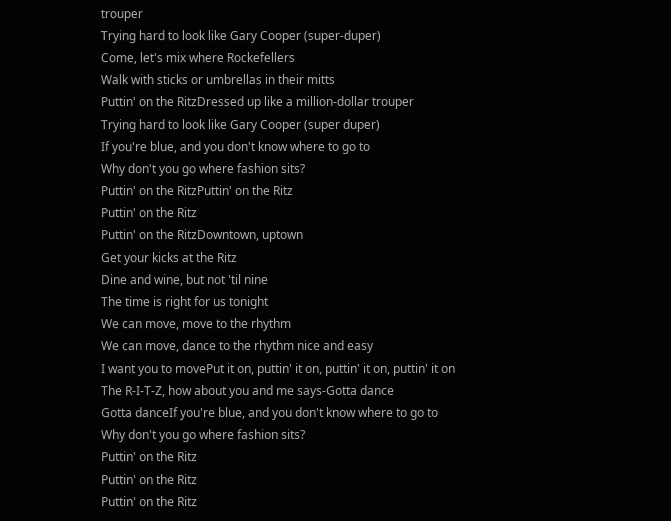trouper
Trying hard to look like Gary Cooper (super-duper)
Come, let's mix where Rockefellers
Walk with sticks or umbrellas in their mitts
Puttin' on the RitzDressed up like a million-dollar trouper
Trying hard to look like Gary Cooper (super duper)
If you're blue, and you don't know where to go to
Why don't you go where fashion sits?
Puttin' on the RitzPuttin' on the Ritz
Puttin' on the Ritz
Puttin' on the RitzDowntown, uptown
Get your kicks at the Ritz
Dine and wine, but not 'til nine
The time is right for us tonight
We can move, move to the rhythm
We can move, dance to the rhythm nice and easy
I want you to movePut it on, puttin' it on, puttin' it on, puttin' it on
The R-I-T-Z, how about you and me says-Gotta dance
Gotta danceIf you're blue, and you don't know where to go to
Why don't you go where fashion sits?
Puttin' on the Ritz
Puttin' on the Ritz
Puttin' on the Ritz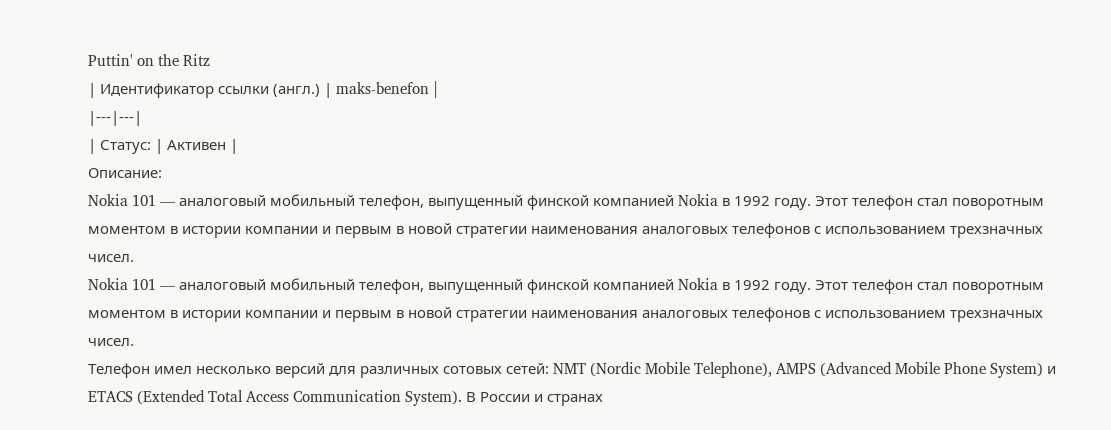Puttin' on the Ritz
| Идентификатор ссылки (англ.) | maks-benefon |
|---|---|
| Статус: | Активен |
Описание:
Nokia 101 — аналоговый мобильный телефон, выпущенный финской компанией Nokia в 1992 году. Этот телефон стал поворотным моментом в истории компании и первым в новой стратегии наименования аналоговых телефонов с использованием трехзначных чисел.
Nokia 101 — аналоговый мобильный телефон, выпущенный финской компанией Nokia в 1992 году. Этот телефон стал поворотным моментом в истории компании и первым в новой стратегии наименования аналоговых телефонов с использованием трехзначных чисел.
Телефон имел несколько версий для различных сотовых сетей: NMT (Nordic Mobile Telephone), AMPS (Advanced Mobile Phone System) и ETACS (Extended Total Access Communication System). В России и странах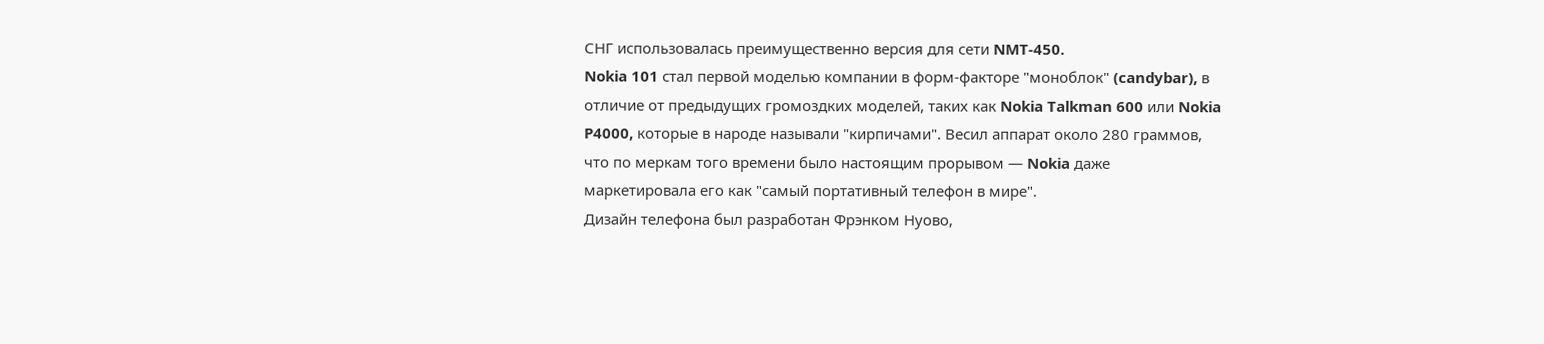СНГ использовалась преимущественно версия для сети NMT-450.
Nokia 101 стал первой моделью компании в форм-факторе "моноблок" (candybar), в отличие от предыдущих громоздких моделей, таких как Nokia Talkman 600 или Nokia P4000, которые в народе называли "кирпичами". Весил аппарат около 280 граммов, что по меркам того времени было настоящим прорывом — Nokia даже маркетировала его как "самый портативный телефон в мире".
Дизайн телефона был разработан Фрэнком Нуово,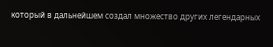который в дальнейшем создал множество других легендарных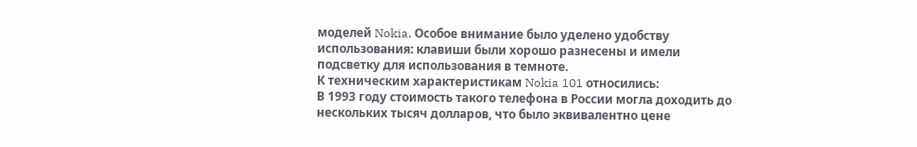моделей Nokia. Особое внимание было уделено удобству использования: клавиши были хорошо разнесены и имели подсветку для использования в темноте.
К техническим характеристикам Nokia 101 относились:
В 1993 году стоимость такого телефона в России могла доходить до нескольких тысяч долларов, что было эквивалентно цене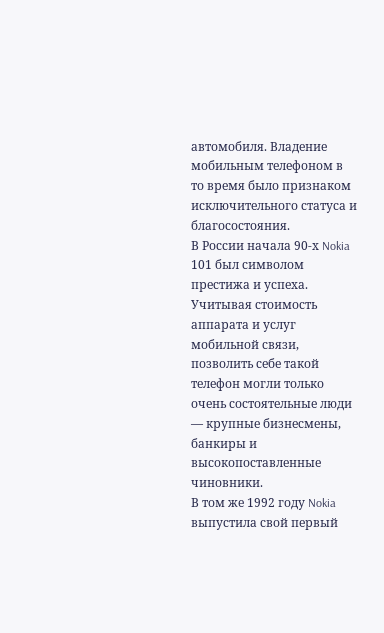автомобиля. Владение мобильным телефоном в то время было признаком исключительного статуса и благосостояния.
В России начала 90-х Nokia 101 был символом престижа и успеха. Учитывая стоимость аппарата и услуг мобильной связи, позволить себе такой телефон могли только очень состоятельные люди — крупные бизнесмены, банкиры и высокопоставленные чиновники.
В том же 1992 году Nokia выпустила свой первый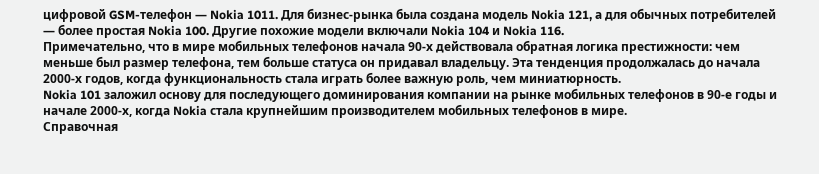цифровой GSM-телефон — Nokia 1011. Для бизнес-рынка была создана модель Nokia 121, а для обычных потребителей — более простая Nokia 100. Другие похожие модели включали Nokia 104 и Nokia 116.
Примечательно, что в мире мобильных телефонов начала 90-х действовала обратная логика престижности: чем меньше был размер телефона, тем больше статуса он придавал владельцу. Эта тенденция продолжалась до начала 2000-х годов, когда функциональность стала играть более важную роль, чем миниатюрность.
Nokia 101 заложил основу для последующего доминирования компании на рынке мобильных телефонов в 90-е годы и начале 2000-х, когда Nokia стала крупнейшим производителем мобильных телефонов в мире.
Справочная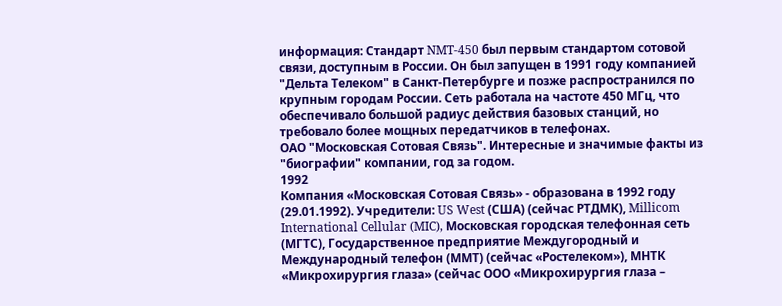информация: Стандарт NMT-450 был первым стандартом сотовой связи, доступным в России. Он был запущен в 1991 году компанией "Дельта Телеком" в Санкт-Петербурге и позже распространился по крупным городам России. Сеть работала на частоте 450 МГц, что обеспечивало большой радиус действия базовых станций, но требовало более мощных передатчиков в телефонах.
ОАО "Московская Сотовая Связь". Интересные и значимые факты из "биографии" компании, год за годом.
1992
Компания «Московская Сотовая Связь» - образована в 1992 году (29.01.1992). Учредители: US West (США) (сейчас РТДМК), Millicom International Cellular (MIC), Московская городская телефонная сеть (МГТС), Государственное предприятие Междугородный и Международный телефон (ММТ) (сейчас «Ростелеком»), МНТК «Микрохирургия глаза» (сейчас ООО «Микрохирургия глаза –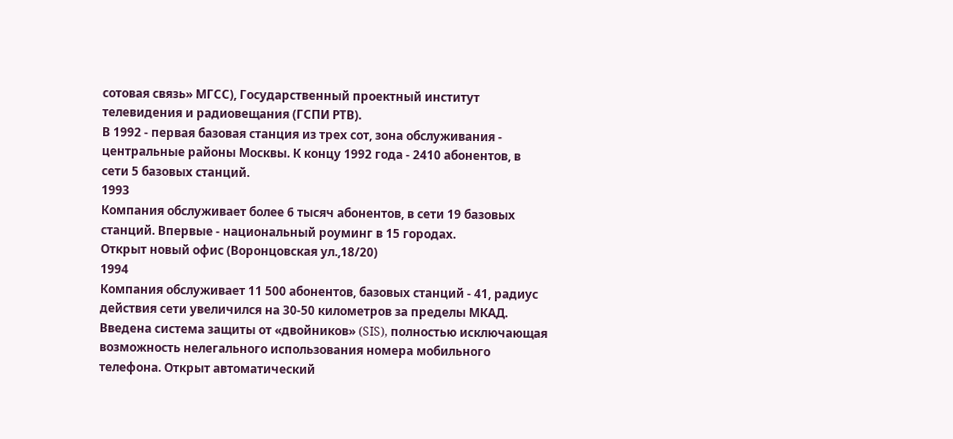сотовая связь» МГСС), Государственный проектный институт телевидения и радиовещания (ГСПИ РТВ).
В 1992 - первая базовая станция из трех сот, зона обслуживания - центральные районы Москвы. К концу 1992 года - 2410 абонентов, в сети 5 базовых станций.
1993
Компания обслуживает более 6 тысяч абонентов, в сети 19 базовых станций. Впервые - национальный роуминг в 15 городах.
Открыт новый офис (Воронцовская ул.,18/20)
1994
Компания обслуживает 11 500 абонентов, базовых станций - 41, радиус действия сети увеличился на 30-50 километров за пределы МКАД. Введена система защиты от «двойников» (SIS), полностью исключающая возможность нелегального использования номера мобильного телефона. Открыт автоматический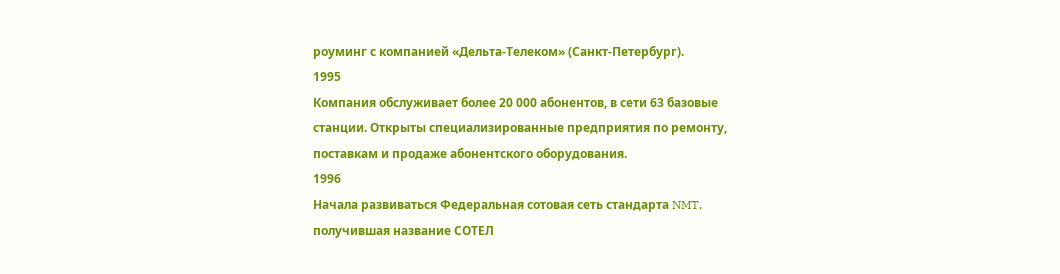роуминг с компанией «Дельта-Телеком» (Санкт-Петербург).
1995
Компания обслуживает более 20 000 абонентов, в сети 63 базовые станции. Открыты специализированные предприятия по ремонту, поставкам и продаже абонентского оборудования.
1996
Начала развиваться Федеральная сотовая сеть стандарта NMT, получившая название СОТЕЛ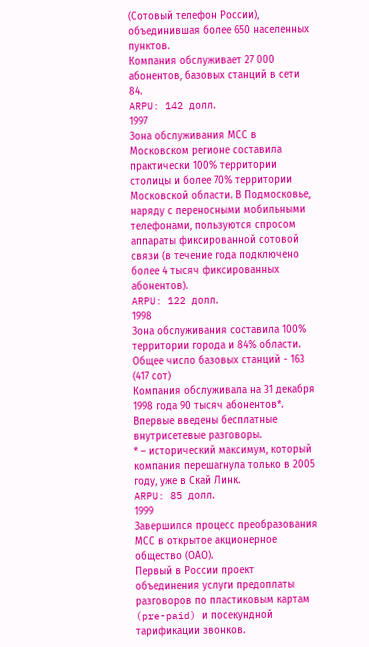(Сотовый телефон России), объединившая более 650 населенных пунктов.
Компания обслуживает 27 000 абонентов, базовых станций в сети 84.
ARPU: 142 долл.
1997
Зона обслуживания МСС в Московском регионе составила практически 100% территории столицы и более 70% территории Московской области. В Подмосковье, наряду с переносными мобильными телефонами, пользуются спросом аппараты фиксированной сотовой связи (в течение года подключено более 4 тысяч фиксированных абонентов).
ARPU: 122 долл.
1998
Зона обслуживания составила 100% территории города и 84% области. Общее число базовых станций - 163 (417 сот)
Компания обслуживала на 31 декабря 1998 года 90 тысяч абонентов*.
Впервые введены бесплатные внутрисетевые разговоры.
* – исторический максимум, который компания перешагнула только в 2005 году, уже в Скай Линк.
ARPU: 85 долл.
1999
Завершился процесс преобразования МСС в открытое акционерное общество (ОАО).
Первый в России проект объединения услуги предоплаты разговоров по пластиковым картам (pre-paid) и посекундной тарификации звонков.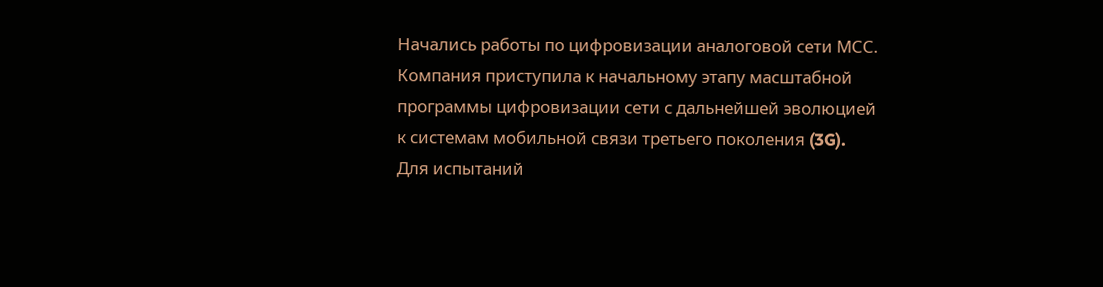Начались работы по цифровизации аналоговой сети МСС. Компания приступила к начальному этапу масштабной программы цифровизации сети с дальнейшей эволюцией к системам мобильной связи третьего поколения (3G). Для испытаний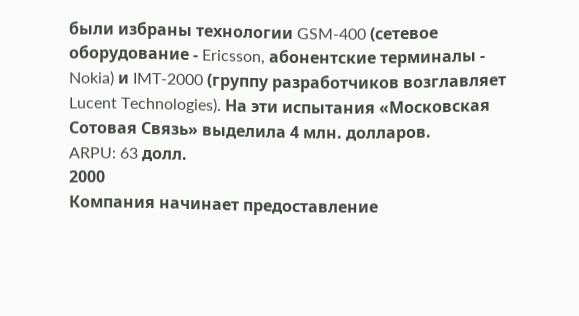были избраны технологии GSM-400 (сетевое оборудование - Ericsson, абонентские терминалы - Nokia) и IMT-2000 (группу разработчиков возглавляет Lucent Technologies). На эти испытания «Московская Сотовая Связь» выделила 4 млн. долларов.
ARPU: 63 долл.
2000
Компания начинает предоставление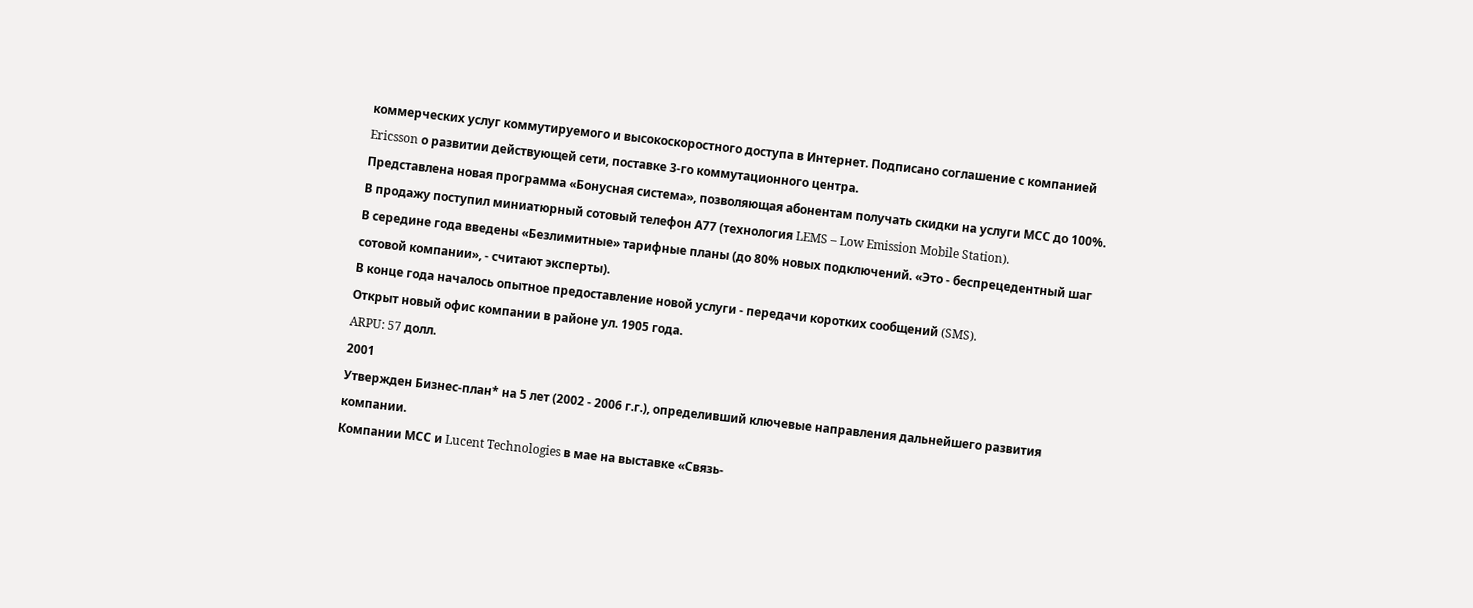коммерческих услуг коммутируемого и высокоскоростного доступа в Интернет. Подписано соглашение с компанией Ericsson о развитии действующей сети, поставке 3-го коммутационного центра.
Представлена новая программа «Бонусная система», позволяющая абонентам получать скидки на услуги МСС до 100%.
В продажу поступил миниатюрный сотовый телефон А77 (технология LEMS – Low Emission Mobile Station).
В середине года введены «Безлимитные» тарифные планы (до 80% новых подключений. «Это - беспрецедентный шаг сотовой компании», - считают эксперты).
В конце года началось опытное предоставление новой услуги - передачи коротких сообщений (SMS).
Открыт новый офис компании в районе ул. 1905 года.
ARPU: 57 долл.
2001
Утвержден Бизнес-план* на 5 лет (2002 - 2006 г.г.), определивший ключевые направления дальнейшего развития компании.
Компании МСС и Lucent Technologies в мае на выставке «Связь-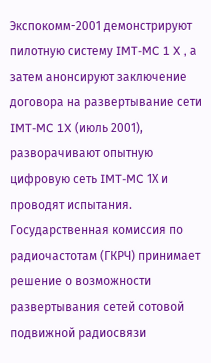Экспокомм-2001 демонстрируют пилотную систему IMT-MC 1 X , а затем анонсируют заключение договора на развертывание сети IMT-MC 1X (июль 2001), разворачивают опытную цифровую сеть IMT-MC 1Х и проводят испытания.
Государственная комиссия по радиочастотам (ГКРЧ) принимает решение о возможности развертывания сетей сотовой подвижной радиосвязи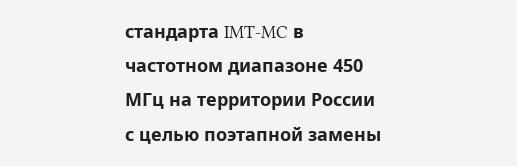стандарта IMT-MC в частотном диапазоне 450 МГц на территории России с целью поэтапной замены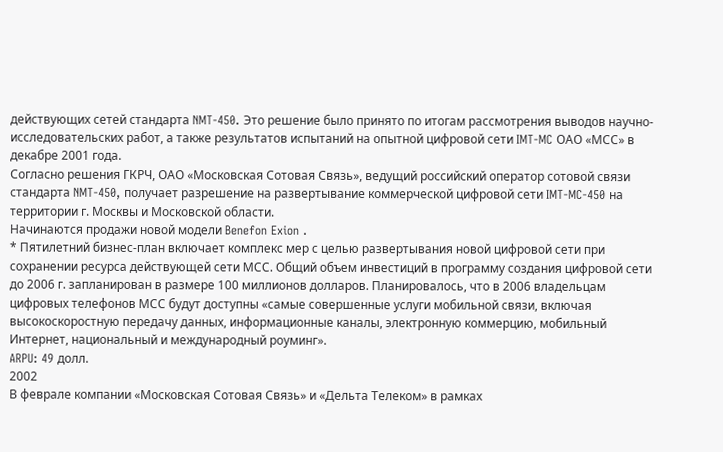действующих сетей стандарта NMT-450. Это решение было принято по итогам рассмотрения выводов научно-исследовательских работ, а также результатов испытаний на опытной цифровой сети IMT-MC ОАО «МСС» в декабре 2001 года.
Согласно решения ГКРЧ, ОАО «Московская Сотовая Связь», ведущий российский оператор сотовой связи стандарта NMT-450, получает разрешение на развертывание коммерческой цифровой сети IMT-MC-450 на территории г. Москвы и Московской области.
Начинаются продажи новой модели Benefon Exion .
* Пятилетний бизнес-план включает комплекс мер с целью развертывания новой цифровой сети при сохранении ресурса действующей сети МСС. Общий объем инвестиций в программу создания цифровой сети до 2006 г. запланирован в размере 100 миллионов долларов. Планировалось, что в 2006 владельцам цифровых телефонов МСС будут доступны «самые совершенные услуги мобильной связи, включая высокоскоростную передачу данных, информационные каналы, электронную коммерцию, мобильный Интернет, национальный и международный роуминг».
ARPU: 49 долл.
2002
В феврале компании «Московская Сотовая Связь» и «Дельта Телеком» в рамках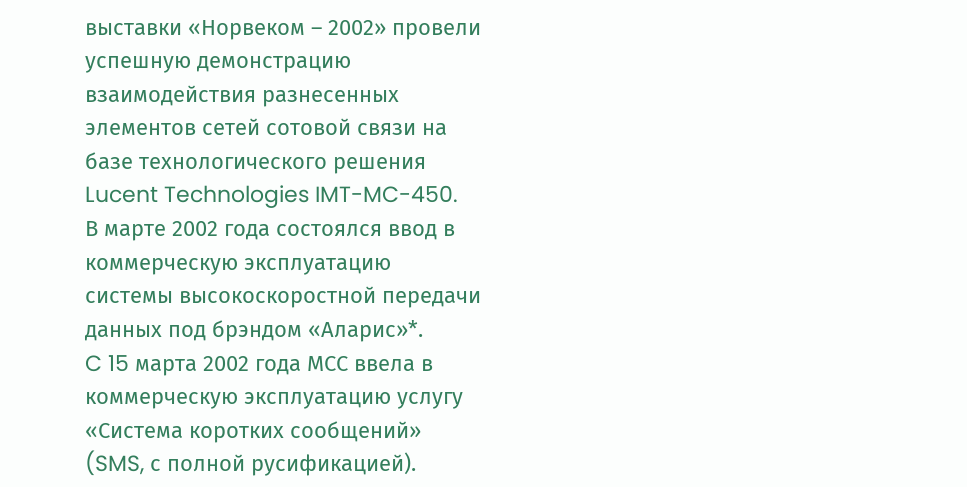выставки «Норвеком – 2002» провели успешную демонстрацию взаимодействия разнесенных элементов сетей сотовой связи на базе технологического решения Lucent Technologies IMT-MC-450.
В марте 2002 года состоялся ввод в коммерческую эксплуатацию системы высокоскоростной передачи данных под брэндом «Аларис»*.
C 15 марта 2002 года МСС ввела в коммерческую эксплуатацию услугу «Система коротких сообщений» (SMS, с полной русификацией).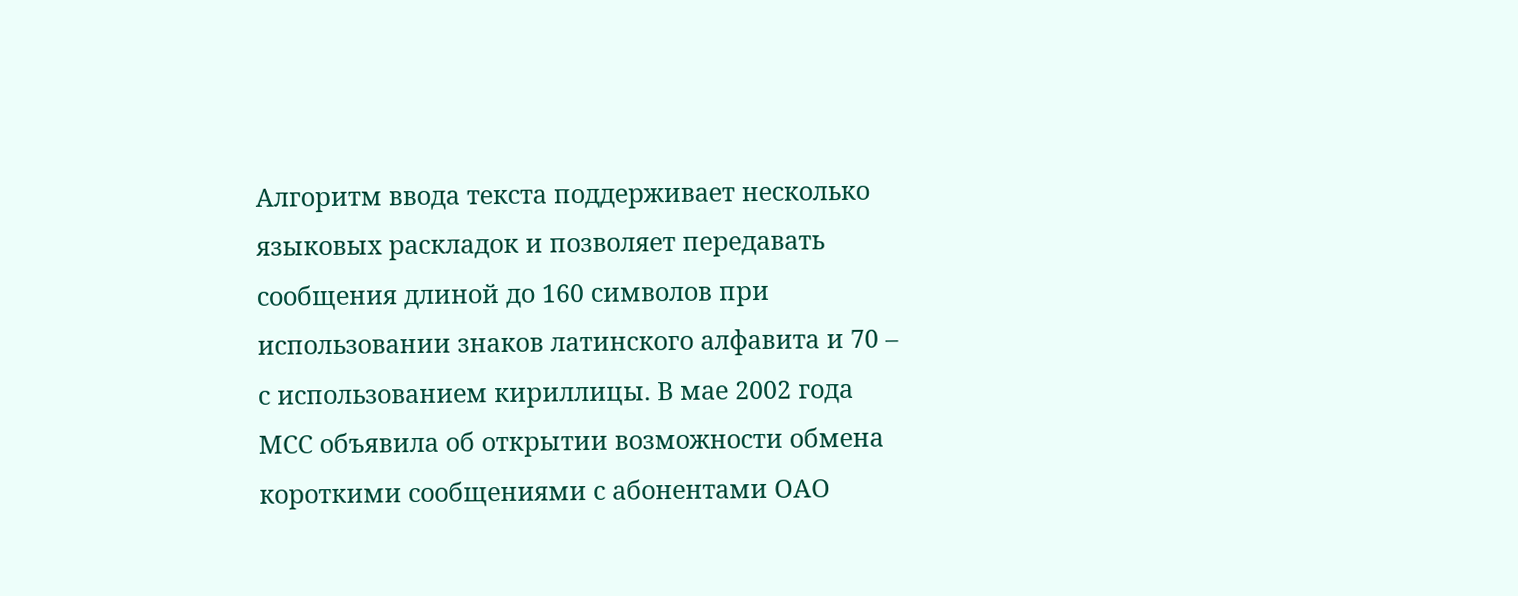Алгоритм ввода текста поддерживает несколько языковых раскладок и позволяет передавать сообщения длиной до 160 символов при использовании знаков латинского алфавита и 70 – с использованием кириллицы. В мае 2002 года МСС объявила об открытии возможности обмена короткими сообщениями с абонентами ОАО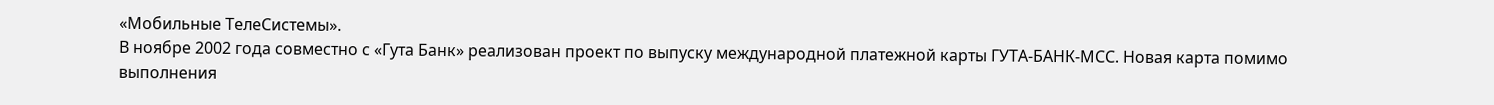«Мобильные ТелеСистемы».
В ноябре 2002 года совместно с «Гута Банк» реализован проект по выпуску международной платежной карты ГУТА-БАНК-МСС. Новая карта помимо выполнения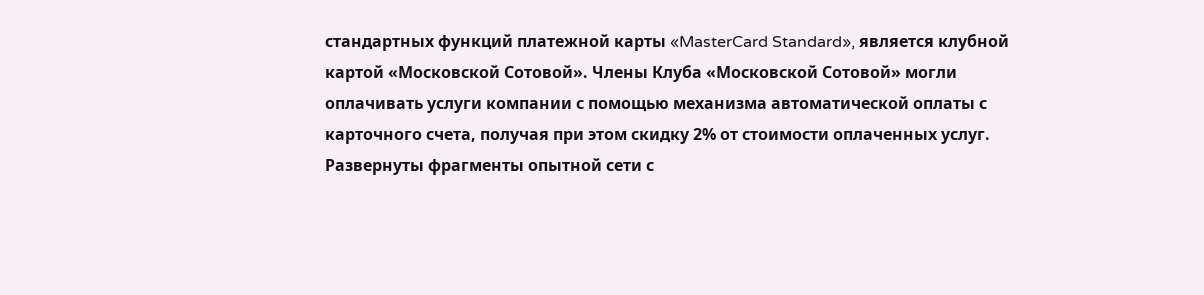стандартных функций платежной карты «MasterCard Standard», является клубной картой «Московской Сотовой». Члены Клуба «Московской Сотовой» могли оплачивать услуги компании с помощью механизма автоматической оплаты с карточного счета, получая при этом скидку 2% от стоимости оплаченных услуг.
Развернуты фрагменты опытной сети с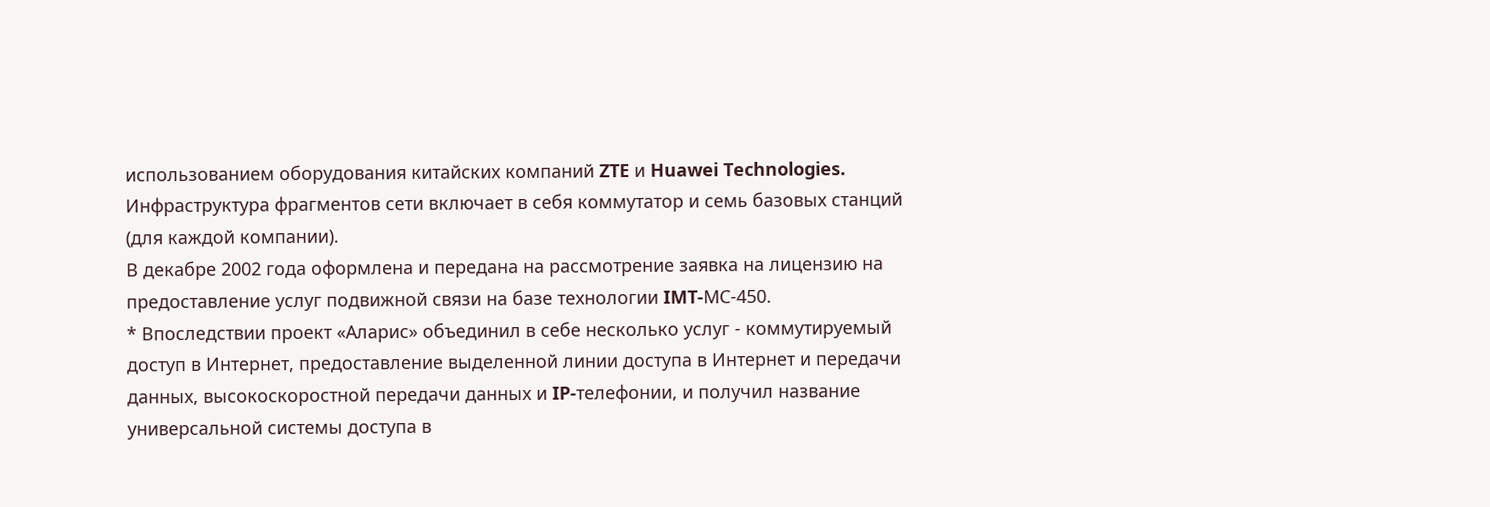использованием оборудования китайских компаний ZTE и Huawei Technologies. Инфраструктура фрагментов сети включает в себя коммутатор и семь базовых станций (для каждой компании).
В декабре 2002 года оформлена и передана на рассмотрение заявка на лицензию на предоставление услуг подвижной связи на базе технологии IMT-МC-450.
* Впоследствии проект «Аларис» объединил в себе несколько услуг - коммутируемый доступ в Интернет, предоставление выделенной линии доступа в Интернет и передачи данных, высокоскоростной передачи данных и IP-телефонии, и получил название универсальной системы доступа в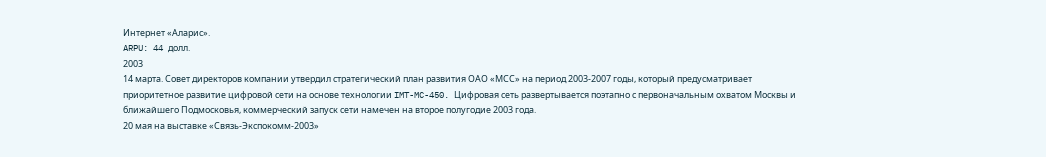Интернет «Аларис».
ARPU: 44 долл.
2003
14 марта. Совет директоров компании утвердил стратегический план развития ОАО «МСС» на период 2003-2007 годы, который предусматривает приоритетное развитие цифровой сети на основе технологии IMT-MC-450. Цифровая сеть развертывается поэтапно с первоначальным охватом Москвы и ближайшего Подмосковья, коммерческий запуск сети намечен на второе полугодие 2003 года.
20 мая на выставке «Связь-Экспокомм-2003»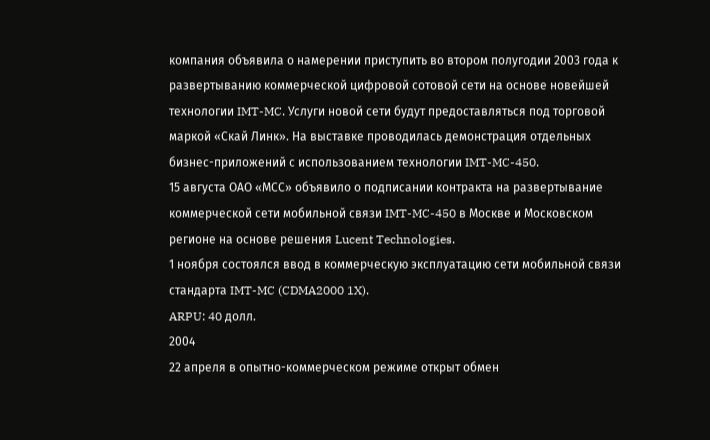компания объявила о намерении приступить во втором полугодии 2003 года к развертыванию коммерческой цифровой сотовой сети на основе новейшей технологии IMT-MC. Услуги новой сети будут предоставляться под торговой маркой «Скай Линк». На выставке проводилась демонстрация отдельных бизнес-приложений с использованием технологии IMT-MC-450.
15 августа ОАО «МСС» объявило о подписании контракта на развертывание коммерческой сети мобильной связи IMT-MC-450 в Москве и Московском регионе на основе решения Lucent Technologies.
1 ноября состоялся ввод в коммерческую эксплуатацию сети мобильной связи стандарта IMT-MC (CDMA2000 1X).
ARPU: 40 долл.
2004
22 апреля в опытно-коммерческом режиме открыт обмен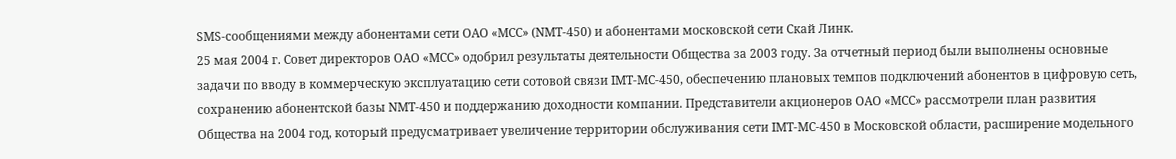SMS-сообщениями между абонентами сети ОАО «МСС» (NMT-450) и абонентами московской сети Скай Линк.
25 мая 2004 г. Совет директоров ОАО «МСС» одобрил результаты деятельности Общества за 2003 году. За отчетный период были выполнены основные задачи по вводу в коммерческую эксплуатацию сети сотовой связи IMT-MC-450, обеспечению плановых темпов подключений абонентов в цифровую сеть, сохранению абонентской базы NMT-450 и поддержанию доходности компании. Представители акционеров ОАО «МСС» рассмотрели план развития Общества на 2004 год, который предусматривает увеличение территории обслуживания сети IMT-MC-450 в Московской области, расширение модельного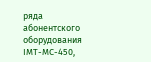ряда абонентского оборудования IMT-MC-450,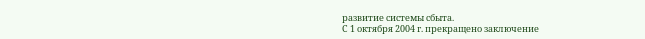развитие системы сбыта.
С 1 октября 2004 г. прекращено заключение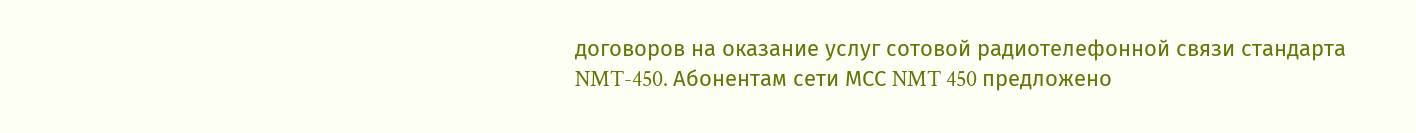договоров на оказание услуг сотовой радиотелефонной связи стандарта NMT-450. Абонентам сети МСС NMT 450 предложено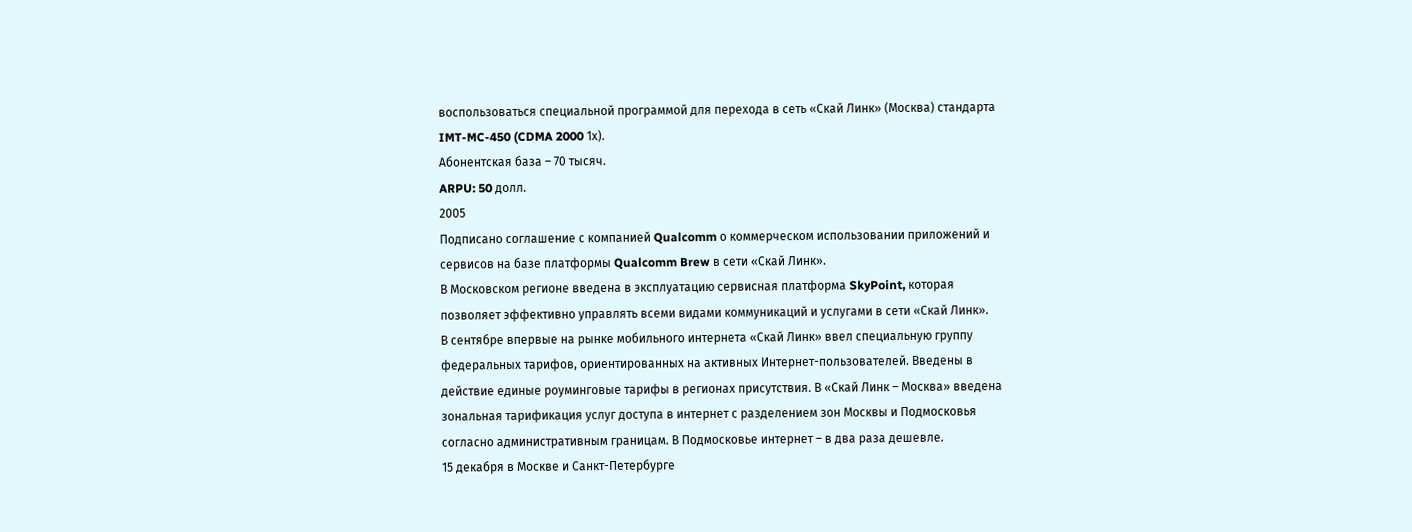воспользоваться специальной программой для перехода в сеть «Скай Линк» (Москва) стандарта IMT-MC-450 (CDMA 2000 1х).
Абонентская база – 70 тысяч.
ARPU: 50 долл.
2005
Подписано соглашение с компанией Qualcomm о коммерческом использовании приложений и сервисов на базе платформы Qualcomm Brew в сети «Скай Линк».
В Московском регионе введена в эксплуатацию сервисная платформа SkyPoint, которая позволяет эффективно управлять всеми видами коммуникаций и услугами в сети «Скай Линк».
В сентябре впервые на рынке мобильного интернета «Скай Линк» ввел специальную группу федеральных тарифов, ориентированных на активных Интернет-пользователей. Введены в действие единые роуминговые тарифы в регионах присутствия. В «Скай Линк – Москва» введена зональная тарификация услуг доступа в интернет с разделением зон Москвы и Подмосковья согласно административным границам. В Подмосковье интернет – в два раза дешевле.
15 декабря в Москве и Санкт-Петербурге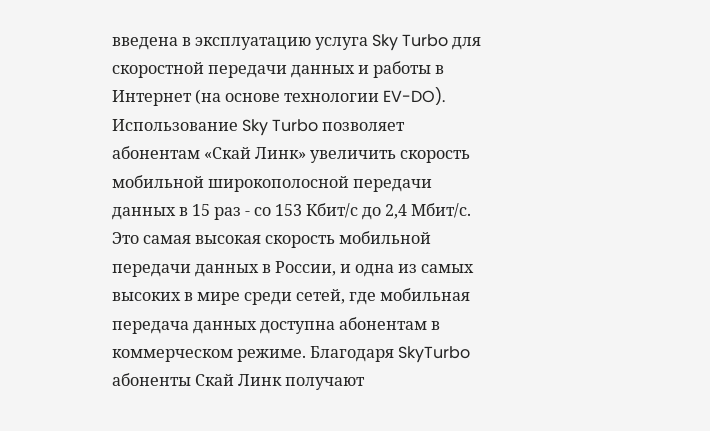введена в эксплуатацию услуга Sky Turbo для скоростной передачи данных и работы в Интернет (на основе технологии EV-DO). Использование Sky Turbo позволяет абонентам «Скай Линк» увеличить скорость мобильной широкополосной передачи данных в 15 раз - со 153 Кбит/с до 2,4 Мбит/с. Это самая высокая скорость мобильной передачи данных в России, и одна из самых высоких в мире среди сетей, где мобильная передача данных доступна абонентам в коммерческом режиме. Благодаря SkyTurbo абоненты Скай Линк получают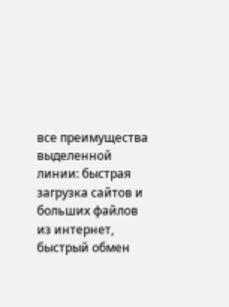все преимущества выделенной линии: быстрая загрузка сайтов и больших файлов из интернет, быстрый обмен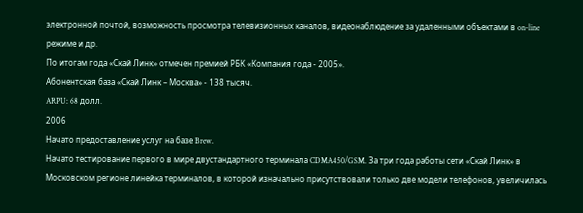электронной почтой, возможность просмотра телевизионных каналов, видеонаблюдение за удаленными объектами в on-line режиме и др.
По итогам года «Скай Линк» отмечен премией РБК «Компания года - 2005».
Абонентская база «Скай Линк – Москва» - 138 тысяч.
ARPU: 68 долл.
2006
Начато предоставление услуг на базе Brew.
Начато тестирование первого в мире двустандартного терминала CDMA450/GSM. За три года работы сети «Скай Линк» в Московском регионе линейка терминалов, в которой изначально присутствовали только две модели телефонов, увеличилась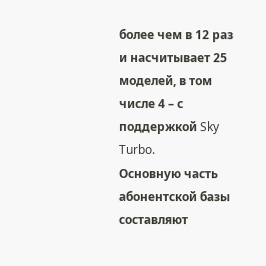более чем в 12 раз и насчитывает 25 моделей, в том числе 4 – с поддержкой Sky Turbo.
Основную часть абонентской базы составляют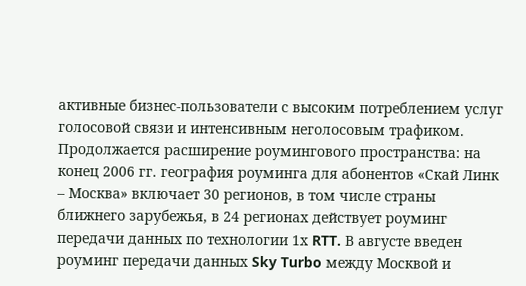активные бизнес-пользователи с высоким потреблением услуг голосовой связи и интенсивным неголосовым трафиком.
Продолжается расширение роумингового пространства: на конец 2006 гг. география роуминга для абонентов «Скай Линк – Москва» включает 30 регионов, в том числе страны ближнего зарубежья, в 24 регионах действует роуминг передачи данных по технологии 1х RTT. В августе введен роуминг передачи данных Sky Turbo между Москвой и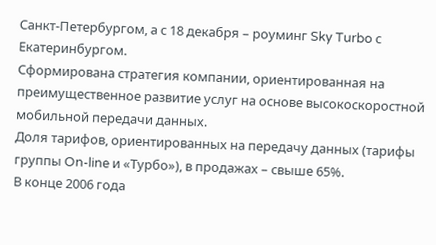Санкт-Петербургом, а с 18 декабря – роуминг Sky Turbo с Екатеринбургом.
Сформирована стратегия компании, ориентированная на преимущественное развитие услуг на основе высокоскоростной мобильной передачи данных.
Доля тарифов, ориентированных на передачу данных (тарифы группы On-line и «Турбо»), в продажах – свыше 65%.
В конце 2006 года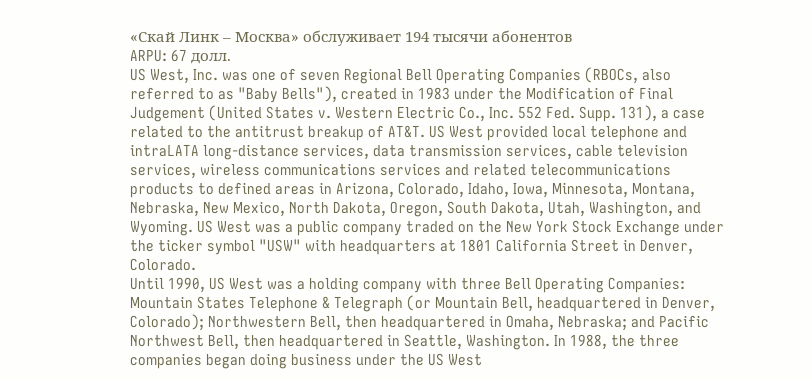«Скай Линк – Москва» обслуживает 194 тысячи абонентов
ARPU: 67 долл.
US West, Inc. was one of seven Regional Bell Operating Companies (RBOCs, also referred to as "Baby Bells"), created in 1983 under the Modification of Final Judgement (United States v. Western Electric Co., Inc. 552 Fed. Supp. 131), a case related to the antitrust breakup of AT&T. US West provided local telephone and intraLATA long-distance services, data transmission services, cable television services, wireless communications services and related telecommunications products to defined areas in Arizona, Colorado, Idaho, Iowa, Minnesota, Montana, Nebraska, New Mexico, North Dakota, Oregon, South Dakota, Utah, Washington, and Wyoming. US West was a public company traded on the New York Stock Exchange under the ticker symbol "USW" with headquarters at 1801 California Street in Denver, Colorado.
Until 1990, US West was a holding company with three Bell Operating Companies: Mountain States Telephone & Telegraph (or Mountain Bell, headquartered in Denver, Colorado); Northwestern Bell, then headquartered in Omaha, Nebraska; and Pacific Northwest Bell, then headquartered in Seattle, Washington. In 1988, the three companies began doing business under the US West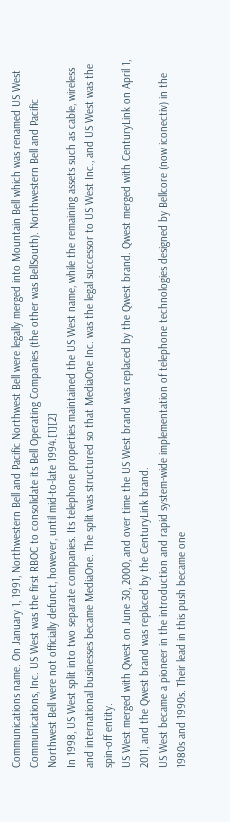Communications name. On January 1, 1991, Northwestern Bell and Pacific Northwest Bell were legally merged into Mountain Bell which was renamed US West Communications, Inc. US West was the first RBOC to consolidate its Bell Operating Companies (the other was BellSouth). Northwestern Bell and Pacific Northwest Bell were not officially defunct, however, until mid-to-late 1994.[1][2]
In 1998, US West split into two separate companies. Its telephone properties maintained the US West name, while the remaining assets such as cable, wireless and international businesses became MediaOne. The split was structured so that MediaOne Inc. was the legal successor to US West Inc., and US West was the spin-off entity.
US West merged with Qwest on June 30, 2000, and over time the US West brand was replaced by the Qwest brand. Qwest merged with CenturyLink on April 1, 2011, and the Qwest brand was replaced by the CenturyLink brand.
US West became a pioneer in the introduction and rapid system-wide implementation of telephone technologies designed by Bellcore (now iconectiv) in the 1980s and 1990s. Their lead in this push became one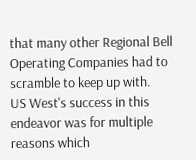that many other Regional Bell Operating Companies had to scramble to keep up with.
US West's success in this endeavor was for multiple reasons which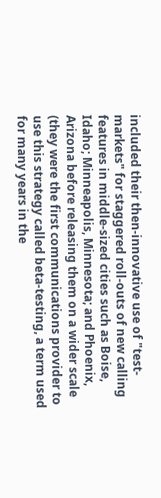included their then-innovative use of "test-markets" for staggered roll-outs of new calling features in middle-sized cities such as Boise, Idaho; Minneapolis, Minnesota; and Phoenix, Arizona before releasing them on a wider scale (they were the first communications provider to use this strategy called beta-testing, a term used for many years in the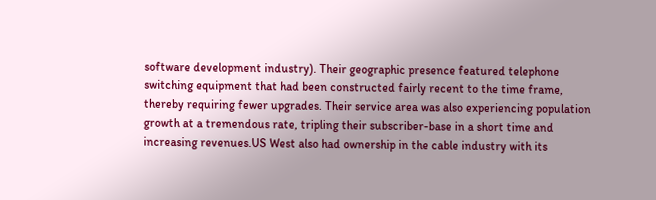software development industry). Their geographic presence featured telephone switching equipment that had been constructed fairly recent to the time frame, thereby requiring fewer upgrades. Their service area was also experiencing population growth at a tremendous rate, tripling their subscriber-base in a short time and increasing revenues.US West also had ownership in the cable industry with its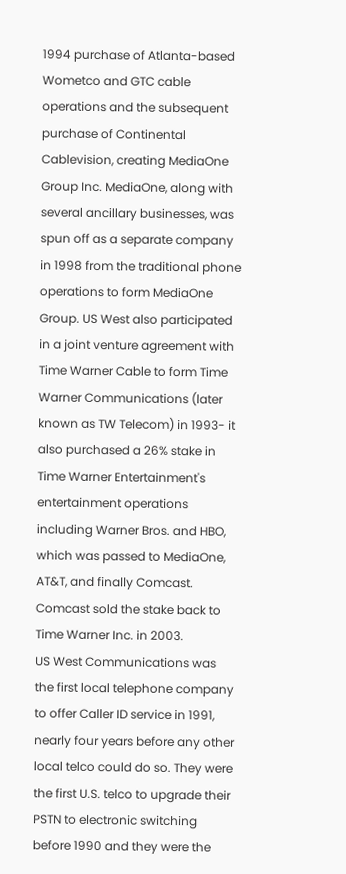1994 purchase of Atlanta-based Wometco and GTC cable operations and the subsequent purchase of Continental Cablevision, creating MediaOne Group Inc. MediaOne, along with several ancillary businesses, was spun off as a separate company in 1998 from the traditional phone operations to form MediaOne Group. US West also participated in a joint venture agreement with Time Warner Cable to form Time Warner Communications (later known as TW Telecom) in 1993- it also purchased a 26% stake in Time Warner Entertainment's entertainment operations including Warner Bros. and HBO, which was passed to MediaOne, AT&T, and finally Comcast. Comcast sold the stake back to Time Warner Inc. in 2003.
US West Communications was the first local telephone company to offer Caller ID service in 1991, nearly four years before any other local telco could do so. They were the first U.S. telco to upgrade their PSTN to electronic switching before 1990 and they were the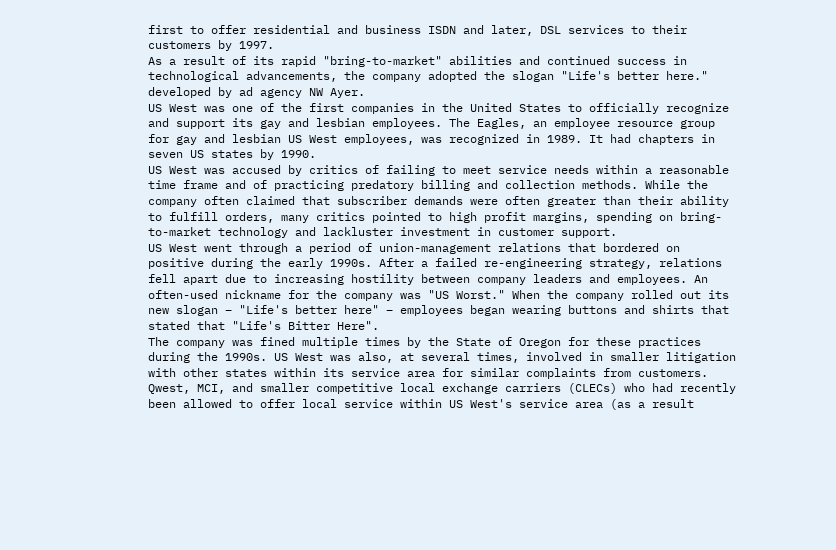first to offer residential and business ISDN and later, DSL services to their customers by 1997.
As a result of its rapid "bring-to-market" abilities and continued success in technological advancements, the company adopted the slogan "Life's better here." developed by ad agency NW Ayer.
US West was one of the first companies in the United States to officially recognize and support its gay and lesbian employees. The Eagles, an employee resource group for gay and lesbian US West employees, was recognized in 1989. It had chapters in seven US states by 1990.
US West was accused by critics of failing to meet service needs within a reasonable time frame and of practicing predatory billing and collection methods. While the company often claimed that subscriber demands were often greater than their ability to fulfill orders, many critics pointed to high profit margins, spending on bring-to-market technology and lackluster investment in customer support.
US West went through a period of union-management relations that bordered on positive during the early 1990s. After a failed re-engineering strategy, relations fell apart due to increasing hostility between company leaders and employees. An often-used nickname for the company was "US Worst." When the company rolled out its new slogan – "Life's better here" – employees began wearing buttons and shirts that stated that "Life's Bitter Here".
The company was fined multiple times by the State of Oregon for these practices during the 1990s. US West was also, at several times, involved in smaller litigation with other states within its service area for similar complaints from customers.
Qwest, MCI, and smaller competitive local exchange carriers (CLECs) who had recently been allowed to offer local service within US West's service area (as a result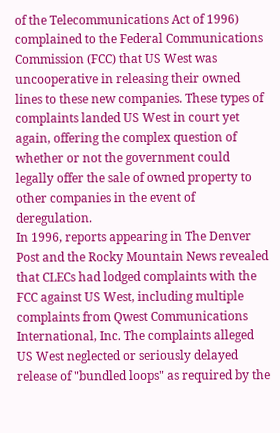of the Telecommunications Act of 1996) complained to the Federal Communications Commission (FCC) that US West was uncooperative in releasing their owned lines to these new companies. These types of complaints landed US West in court yet again, offering the complex question of whether or not the government could legally offer the sale of owned property to other companies in the event of deregulation.
In 1996, reports appearing in The Denver Post and the Rocky Mountain News revealed that CLECs had lodged complaints with the FCC against US West, including multiple complaints from Qwest Communications International, Inc. The complaints alleged US West neglected or seriously delayed release of "bundled loops" as required by the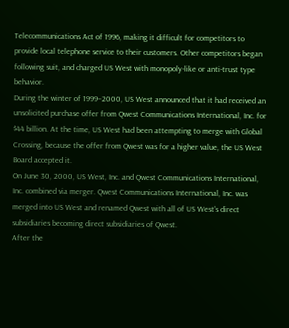Telecommunications Act of 1996, making it difficult for competitors to provide local telephone service to their customers. Other competitors began following suit, and charged US West with monopoly-like or anti-trust type behavior.
During the winter of 1999–2000, US West announced that it had received an unsolicited purchase offer from Qwest Communications International, Inc. for $44 billion. At the time, US West had been attempting to merge with Global Crossing, because the offer from Qwest was for a higher value, the US West Board accepted it.
On June 30, 2000, US West, Inc. and Qwest Communications International, Inc. combined via merger. Qwest Communications International, Inc. was merged into US West and renamed Qwest with all of US West's direct subsidiaries becoming direct subsidiaries of Qwest.
After the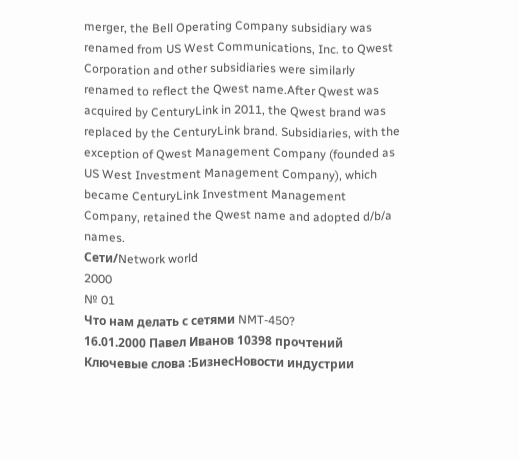merger, the Bell Operating Company subsidiary was renamed from US West Communications, Inc. to Qwest Corporation and other subsidiaries were similarly renamed to reflect the Qwest name.After Qwest was acquired by CenturyLink in 2011, the Qwest brand was replaced by the CenturyLink brand. Subsidiaries, with the exception of Qwest Management Company (founded as US West Investment Management Company), which became CenturyLink Investment Management Company, retained the Qwest name and adopted d/b/a names.
Сети/Network world
2000
№ 01
Что нам делать с сетями NMT-450?
16.01.2000 Павел Иванов 10398 прочтений
Ключевые слова :БизнесНовости индустрии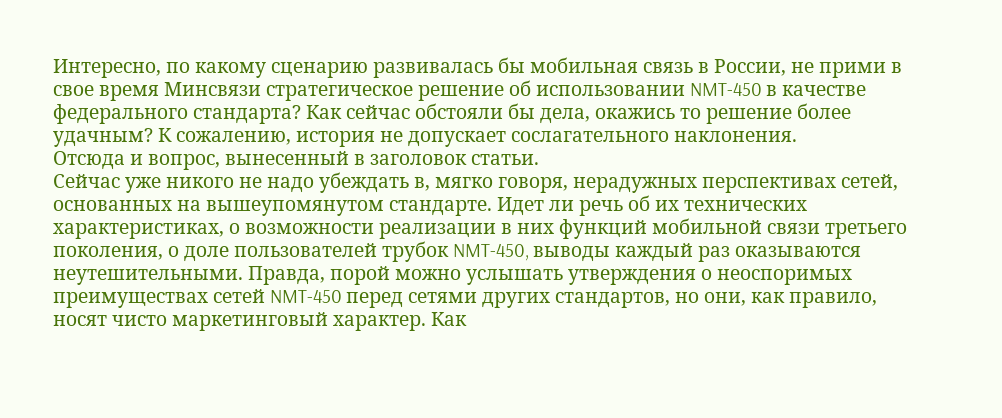Интересно, по какому сценарию развивалась бы мобильная связь в России, не прими в свое время Минсвязи стратегическое решение об использовании NMT-450 в качестве федерального стандарта? Как сейчас обстояли бы дела, окажись то решение более удачным? К сожалению, история не допускает сослагательного наклонения.
Отсюда и вопрос, вынесенный в заголовок статьи.
Сейчас уже никого не надо убеждать в, мягко говоря, нерадужных перспективах сетей, основанных на вышеупомянутом стандарте. Идет ли речь об их технических характеристиках, о возможности реализации в них функций мобильной связи третьего поколения, о доле пользователей трубок NMT-450, выводы каждый раз оказываются неутешительными. Правда, порой можно услышать утверждения о неоспоримых преимуществах сетей NMT-450 перед сетями других стандартов, но они, как правило, носят чисто маркетинговый характер. Как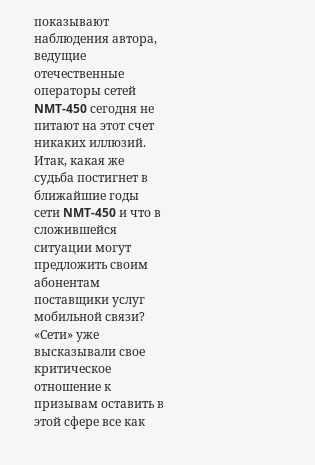показывают наблюдения автора, ведущие отечественные операторы сетей NMT-450 сегодня не питают на этот счет никаких иллюзий.
Итак, какая же судьба постигнет в ближайшие годы сети NMT-450 и что в сложившейся ситуации могут предложить своим абонентам поставщики услуг мобильной связи? «Сети» уже высказывали свое критическое отношение к призывам оставить в этой сфере все как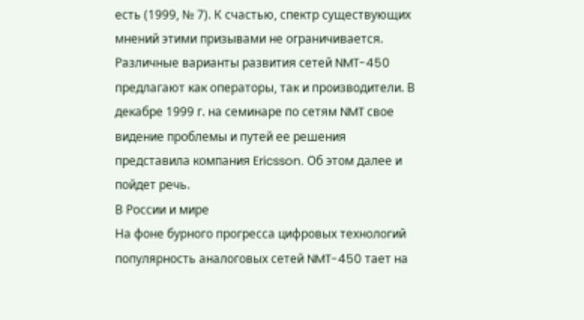есть (1999, № 7). К счастью, спектр существующих мнений этими призывами не ограничивается. Различные варианты развития сетей NMT-450 предлагают как операторы, так и производители. В декабре 1999 г. на семинаре по сетям NMT свое видение проблемы и путей ее решения представила компания Ericsson. Об этом далее и пойдет речь.
В России и мире
На фоне бурного прогресса цифровых технологий популярность аналоговых сетей NMT-450 тает на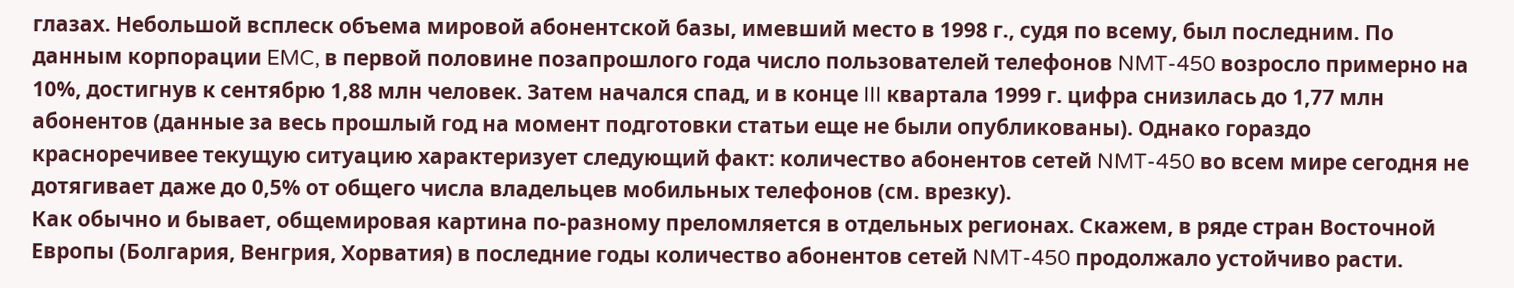глазах. Небольшой всплеск объема мировой абонентской базы, имевший место в 1998 г., судя по всему, был последним. По данным корпорации EMC, в первой половине позапрошлого года число пользователей телефонов NMT-450 возросло примерно на 10%, достигнув к сентябрю 1,88 млн человек. Затем начался спад, и в конце III квартала 1999 г. цифра снизилась до 1,77 млн абонентов (данные за весь прошлый год на момент подготовки статьи еще не были опубликованы). Однако гораздо красноречивее текущую ситуацию характеризует следующий факт: количество абонентов сетей NMT-450 во всем мире сегодня не дотягивает даже до 0,5% от общего числа владельцев мобильных телефонов (см. врезку).
Как обычно и бывает, общемировая картина по-разному преломляется в отдельных регионах. Скажем, в ряде стран Восточной Европы (Болгария, Венгрия, Хорватия) в последние годы количество абонентов сетей NMT-450 продолжало устойчиво расти.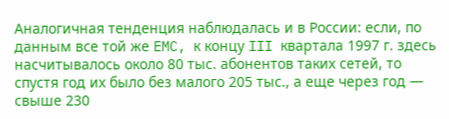Аналогичная тенденция наблюдалась и в России: если, по данным все той же EMC, к концу III квартала 1997 г. здесь насчитывалось около 80 тыс. абонентов таких сетей, то спустя год их было без малого 205 тыс., а еще через год — свыше 230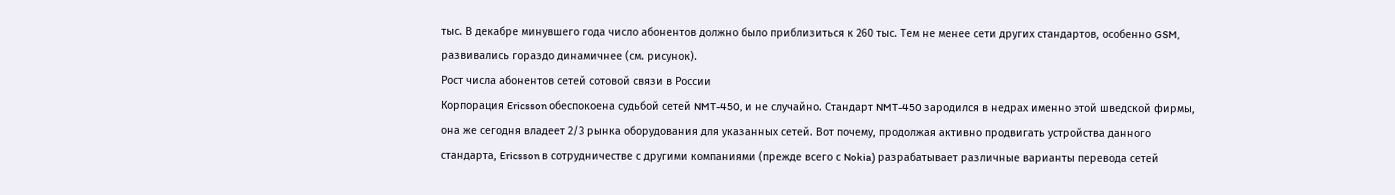тыс. В декабре минувшего года число абонентов должно было приблизиться к 260 тыс. Тем не менее сети других стандартов, особенно GSM, развивались гораздо динамичнее (см. рисунок).
Рост числа абонентов сетей сотовой связи в России
Корпорация Ericsson обеспокоена судьбой сетей NMT-450, и не случайно. Стандарт NMT-450 зародился в недрах именно этой шведской фирмы, она же сегодня владеет 2/3 рынка оборудования для указанных сетей. Вот почему, продолжая активно продвигать устройства данного стандарта, Ericsson в сотрудничестве с другими компаниями (прежде всего с Nokia) разрабатывает различные варианты перевода сетей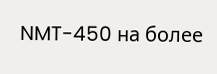NMT-450 на более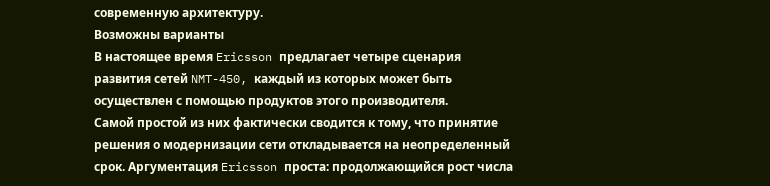современную архитектуру.
Возможны варианты
В настоящее время Ericsson предлагает четыре сценария развития сетей NMT-450, каждый из которых может быть осуществлен с помощью продуктов этого производителя.
Самой простой из них фактически сводится к тому, что принятие решения о модернизации сети откладывается на неопределенный срок. Аргументация Ericsson проста: продолжающийся рост числа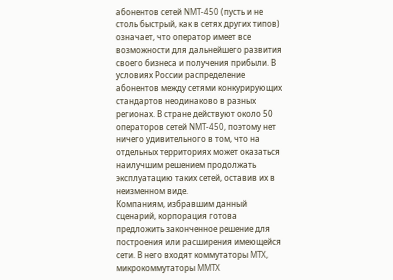абонентов сетей NMT-450 (пусть и не столь быстрый, как в сетях других типов) означает, что оператор имеет все возможности для дальнейшего развития своего бизнеса и получения прибыли. В условиях России распределение абонентов между сетями конкурирующих стандартов неодинаково в разных регионах. В стране действуют около 50 операторов сетей NMT-450, поэтому нет ничего удивительного в том, что на отдельных территориях может оказаться наилучшим решением продолжать эксплуатацию таких сетей, оставив их в неизменном виде.
Компаниям, избравшим данный сценарий, корпорация готова предложить законченное решение для построения или расширения имеющейся сети. В него входят коммутаторы MTX, микрокоммутаторы MMTX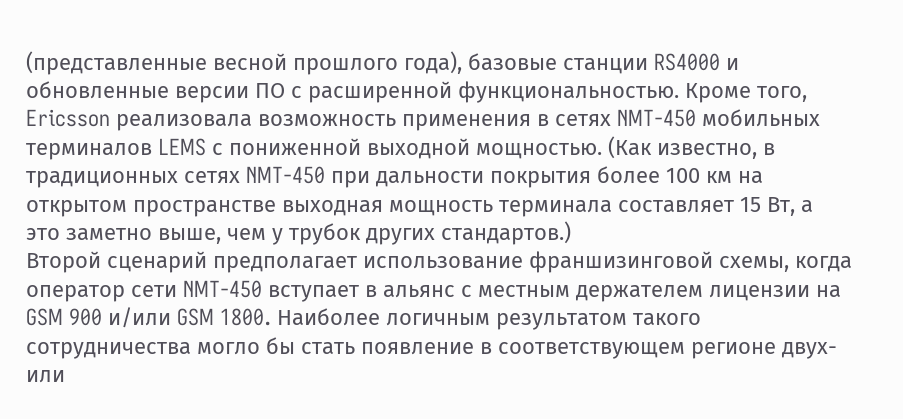(представленные весной прошлого года), базовые станции RS4000 и обновленные версии ПО с расширенной функциональностью. Кроме того, Ericsson реализовала возможность применения в сетях NMT-450 мобильных терминалов LEMS с пониженной выходной мощностью. (Как известно, в традиционных сетях NMT-450 при дальности покрытия более 100 км на открытом пространстве выходная мощность терминала составляет 15 Вт, а это заметно выше, чем у трубок других стандартов.)
Второй сценарий предполагает использование франшизинговой схемы, когда оператор сети NMT-450 вступает в альянс с местным держателем лицензии на GSM 900 и/или GSM 1800. Наиболее логичным результатом такого сотрудничества могло бы стать появление в соответствующем регионе двух- или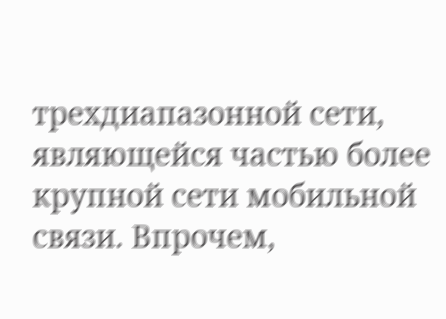трехдиапазонной сети, являющейся частью более крупной сети мобильной связи. Впрочем,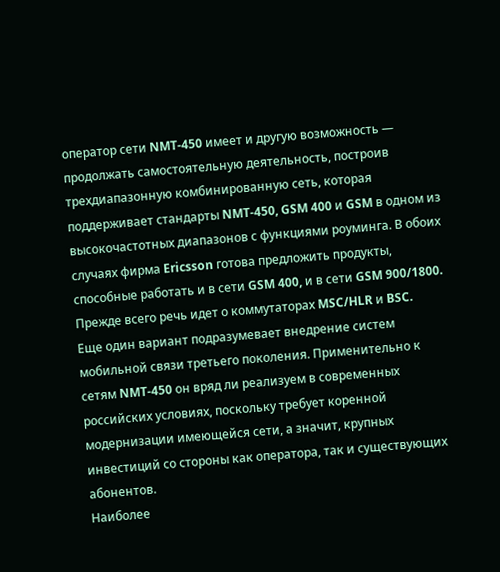оператор сети NMT-450 имеет и другую возможность — продолжать самостоятельную деятельность, построив трехдиапазонную комбинированную сеть, которая поддерживает стандарты NMT-450, GSM 400 и GSM в одном из высокочастотных диапазонов с функциями роуминга. В обоих случаях фирма Ericsson готова предложить продукты, способные работать и в сети GSM 400, и в сети GSM 900/1800. Прежде всего речь идет о коммутаторах MSC/HLR и BSC.
Еще один вариант подразумевает внедрение систем мобильной связи третьего поколения. Применительно к сетям NMT-450 он вряд ли реализуем в современных российских условиях, поскольку требует коренной модернизации имеющейся сети, а значит, крупных инвестиций со стороны как оператора, так и существующих абонентов.
Наиболее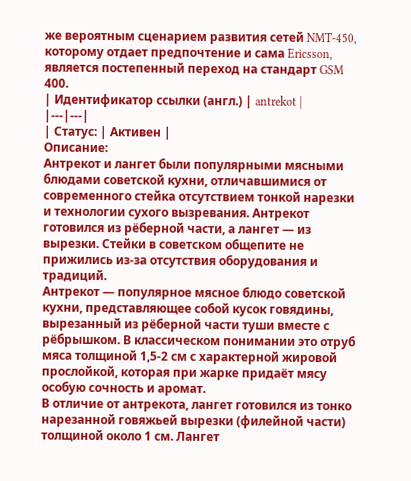же вероятным сценарием развития сетей NMT-450, которому отдает предпочтение и сама Ericsson, является постепенный переход на стандарт GSM 400.
| Идентификатор ссылки (англ.) | antrekot |
|---|---|
| Статус: | Активен |
Описание:
Антрекот и лангет были популярными мясными блюдами советской кухни, отличавшимися от современного стейка отсутствием тонкой нарезки и технологии сухого вызревания. Антрекот готовился из рёберной части, а лангет — из вырезки. Стейки в советском общепите не прижились из-за отсутствия оборудования и традиций.
Антрекот — популярное мясное блюдо советской кухни, представляющее собой кусок говядины, вырезанный из рёберной части туши вместе с рёбрышком. В классическом понимании это отруб мяса толщиной 1,5-2 см с характерной жировой прослойкой, которая при жарке придаёт мясу особую сочность и аромат.
В отличие от антрекота, лангет готовился из тонко нарезанной говяжьей вырезки (филейной части) толщиной около 1 см. Лангет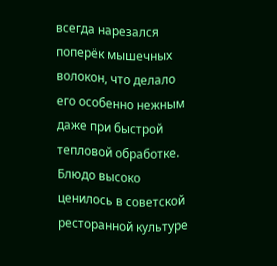всегда нарезался поперёк мышечных волокон, что делало его особенно нежным даже при быстрой тепловой обработке. Блюдо высоко ценилось в советской ресторанной культуре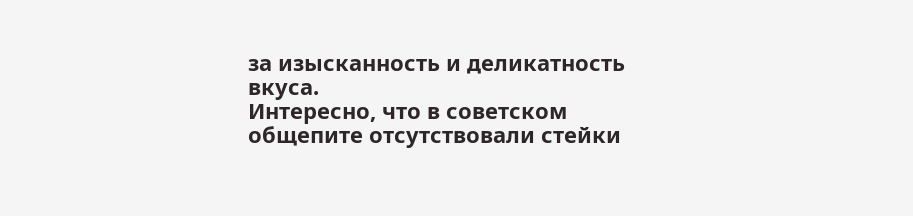за изысканность и деликатность вкуса.
Интересно, что в советском общепите отсутствовали стейки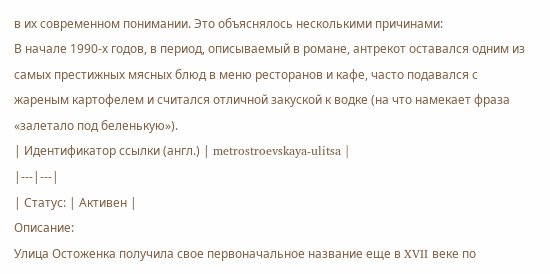в их современном понимании. Это объяснялось несколькими причинами:
В начале 1990-х годов, в период, описываемый в романе, антрекот оставался одним из самых престижных мясных блюд в меню ресторанов и кафе, часто подавался с жареным картофелем и считался отличной закуской к водке (на что намекает фраза «залетало под беленькую»).
| Идентификатор ссылки (англ.) | metrostroevskaya-ulitsa |
|---|---|
| Статус: | Активен |
Описание:
Улица Остоженка получила свое первоначальное название еще в XVII веке по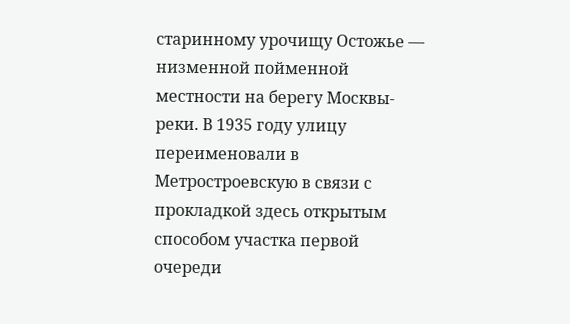старинному урочищу Остожье — низменной пойменной местности на берегу Москвы-реки. В 1935 году улицу переименовали в Метростроевскую в связи с прокладкой здесь открытым способом участка первой очереди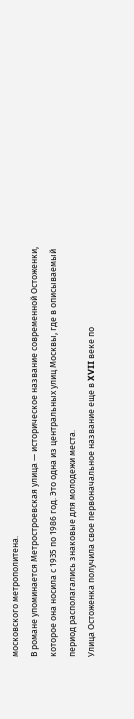московского метрополитена.
В романе упоминается Метростроевская улица — историческое название современной Остоженки, которое она носила с 1935 по 1986 год. Это одна из центральных улиц Москвы, где в описываемый период располагались знаковые для молодежи места.
Улица Остоженка получила свое первоначальное название еще в XVII веке по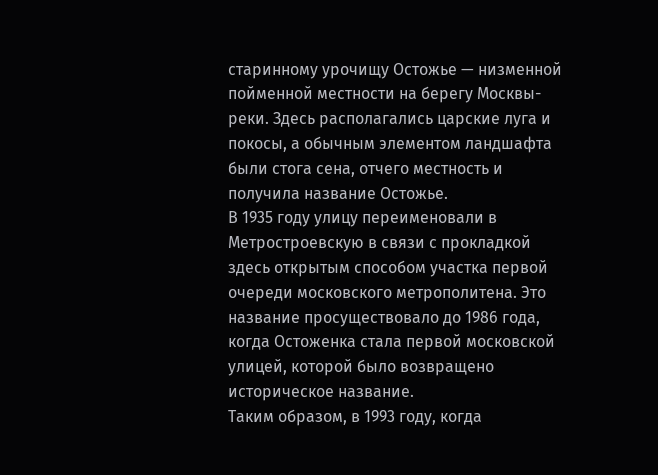старинному урочищу Остожье — низменной пойменной местности на берегу Москвы-реки. Здесь располагались царские луга и покосы, а обычным элементом ландшафта были стога сена, отчего местность и получила название Остожье.
В 1935 году улицу переименовали в Метростроевскую в связи с прокладкой здесь открытым способом участка первой очереди московского метрополитена. Это название просуществовало до 1986 года, когда Остоженка стала первой московской улицей, которой было возвращено историческое название.
Таким образом, в 1993 году, когда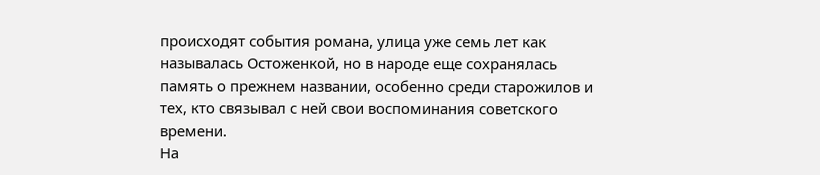происходят события романа, улица уже семь лет как называлась Остоженкой, но в народе еще сохранялась память о прежнем названии, особенно среди старожилов и тех, кто связывал с ней свои воспоминания советского времени.
На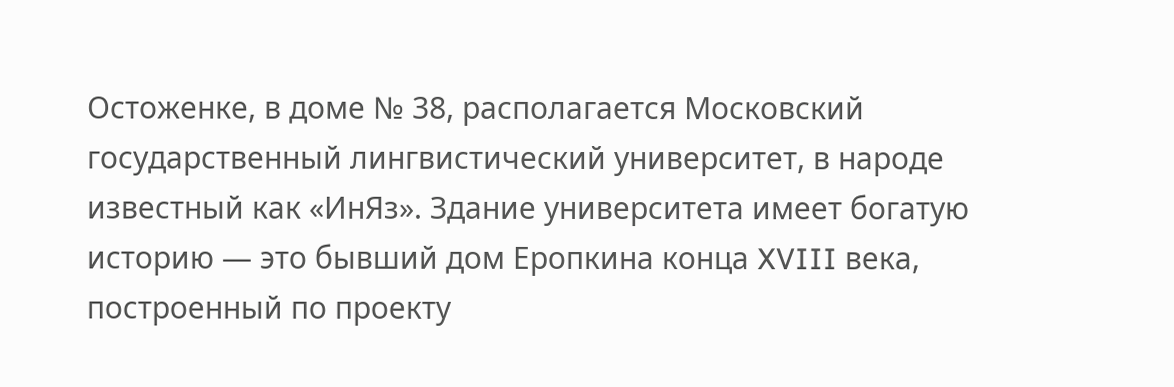Остоженке, в доме № 38, располагается Московский государственный лингвистический университет, в народе известный как «ИнЯз». Здание университета имеет богатую историю — это бывший дом Еропкина конца XVIII века, построенный по проекту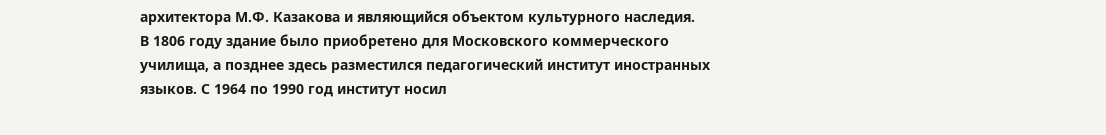архитектора М.Ф. Казакова и являющийся объектом культурного наследия.
В 1806 году здание было приобретено для Московского коммерческого училища, а позднее здесь разместился педагогический институт иностранных языков. С 1964 по 1990 год институт носил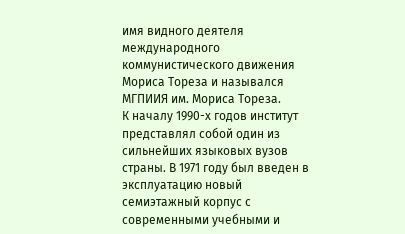имя видного деятеля международного коммунистического движения Мориса Тореза и назывался МГПИИЯ им. Мориса Тореза.
К началу 1990-х годов институт представлял собой один из сильнейших языковых вузов страны. В 1971 году был введен в эксплуатацию новый семиэтажный корпус с современными учебными и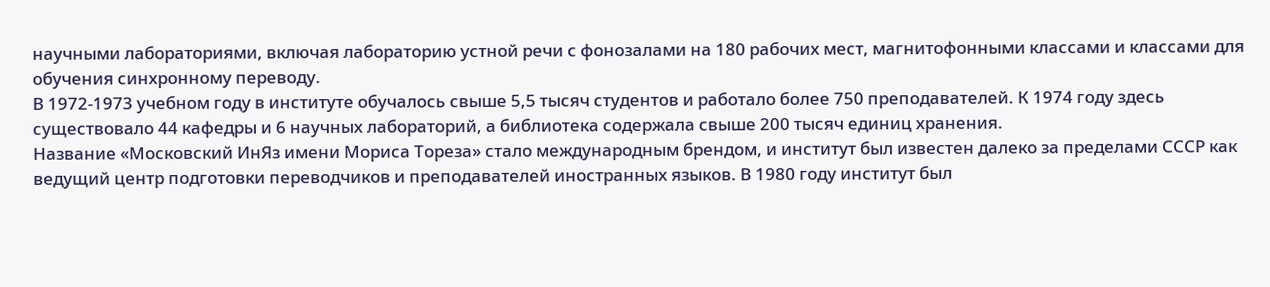научными лабораториями, включая лабораторию устной речи с фонозалами на 180 рабочих мест, магнитофонными классами и классами для обучения синхронному переводу.
В 1972-1973 учебном году в институте обучалось свыше 5,5 тысяч студентов и работало более 750 преподавателей. К 1974 году здесь существовало 44 кафедры и 6 научных лабораторий, а библиотека содержала свыше 200 тысяч единиц хранения.
Название «Московский ИнЯз имени Мориса Тореза» стало международным брендом, и институт был известен далеко за пределами СССР как ведущий центр подготовки переводчиков и преподавателей иностранных языков. В 1980 году институт был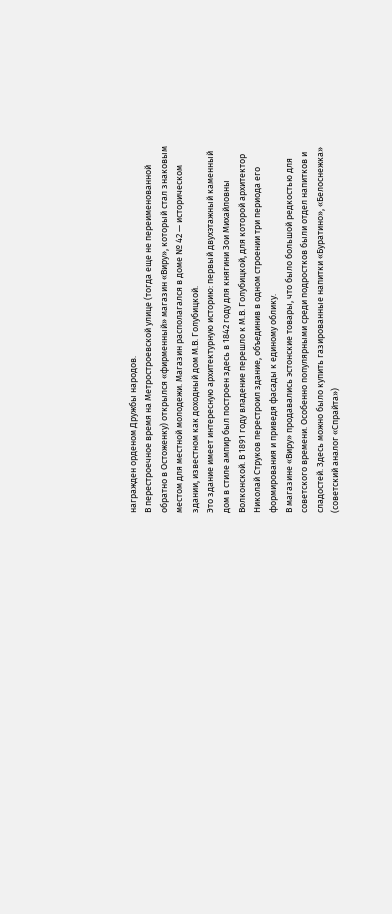награжден орденом Дружбы народов.
В перестроечное время на Метростроевской улице (тогда еще не переименованной обратно в Остоженку) открылся «фирменный» магазин «Виру», который стал знаковым местом для местной молодежи. Магазин располагался в доме № 42 — историческом здании, известном как доходный дом М.В. Голубицкой.
Это здание имеет интересную архитектурную историю: первый двухэтажный каменный дом в стиле ампир был построен здесь в 1842 году для княгини Зои Михайловны Волконской. В 1891 году владение перешло к М.В. Голубицкой, для которой архитектор Николай Струков перестроил здание, объединив в одном строении три периода его формирования и приведя фасады к единому облику.
В магазине «Виру» продавались эстонские товары, что было большой редкостью для советского времени. Особенно популярными среди подростков были отдел напитков и сладостей. Здесь можно было купить газированные напитки «Буратино», «Белоснежка» (советский аналог «Спрайта»)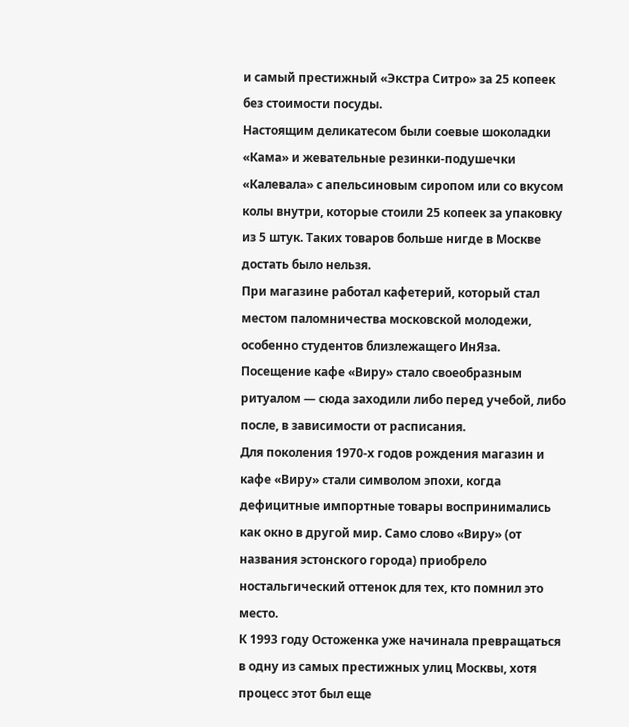и самый престижный «Экстра Ситро» за 25 копеек без стоимости посуды.
Настоящим деликатесом были соевые шоколадки «Кама» и жевательные резинки-подушечки «Калевала» с апельсиновым сиропом или со вкусом колы внутри, которые стоили 25 копеек за упаковку из 5 штук. Таких товаров больше нигде в Москве достать было нельзя.
При магазине работал кафетерий, который стал местом паломничества московской молодежи, особенно студентов близлежащего ИнЯза. Посещение кафе «Виру» стало своеобразным ритуалом — сюда заходили либо перед учебой, либо после, в зависимости от расписания.
Для поколения 1970-х годов рождения магазин и кафе «Виру» стали символом эпохи, когда дефицитные импортные товары воспринимались как окно в другой мир. Само слово «Виру» (от названия эстонского города) приобрело ностальгический оттенок для тех, кто помнил это место.
К 1993 году Остоженка уже начинала превращаться в одну из самых престижных улиц Москвы, хотя процесс этот был еще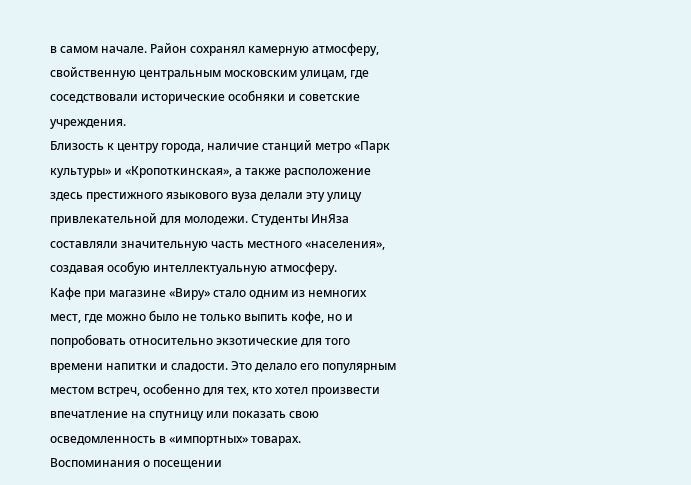в самом начале. Район сохранял камерную атмосферу, свойственную центральным московским улицам, где соседствовали исторические особняки и советские учреждения.
Близость к центру города, наличие станций метро «Парк культуры» и «Кропоткинская», а также расположение здесь престижного языкового вуза делали эту улицу привлекательной для молодежи. Студенты ИнЯза составляли значительную часть местного «населения», создавая особую интеллектуальную атмосферу.
Кафе при магазине «Виру» стало одним из немногих мест, где можно было не только выпить кофе, но и попробовать относительно экзотические для того времени напитки и сладости. Это делало его популярным местом встреч, особенно для тех, кто хотел произвести впечатление на спутницу или показать свою осведомленность в «импортных» товарах.
Воспоминания о посещении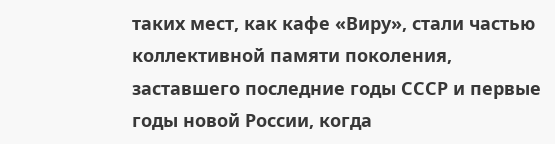таких мест, как кафе «Виру», стали частью коллективной памяти поколения, заставшего последние годы СССР и первые годы новой России, когда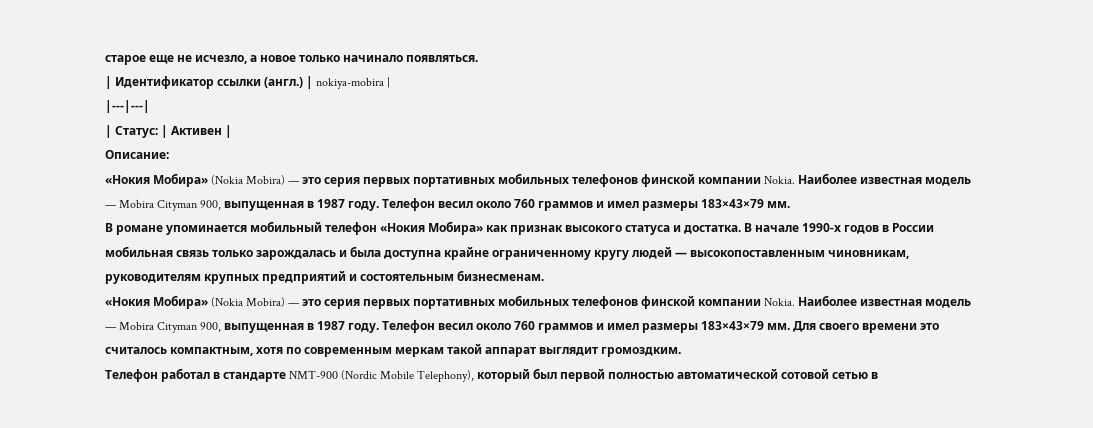старое еще не исчезло, а новое только начинало появляться.
| Идентификатор ссылки (англ.) | nokiya-mobira |
|---|---|
| Статус: | Активен |
Описание:
«Нокия Мобира» (Nokia Mobira) — это серия первых портативных мобильных телефонов финской компании Nokia. Наиболее известная модель — Mobira Cityman 900, выпущенная в 1987 году. Телефон весил около 760 граммов и имел размеры 183×43×79 мм.
В романе упоминается мобильный телефон «Нокия Мобира» как признак высокого статуса и достатка. В начале 1990-х годов в России мобильная связь только зарождалась и была доступна крайне ограниченному кругу людей — высокопоставленным чиновникам, руководителям крупных предприятий и состоятельным бизнесменам.
«Нокия Мобира» (Nokia Mobira) — это серия первых портативных мобильных телефонов финской компании Nokia. Наиболее известная модель — Mobira Cityman 900, выпущенная в 1987 году. Телефон весил около 760 граммов и имел размеры 183×43×79 мм. Для своего времени это считалось компактным, хотя по современным меркам такой аппарат выглядит громоздким.
Телефон работал в стандарте NMT-900 (Nordic Mobile Telephony), который был первой полностью автоматической сотовой сетью в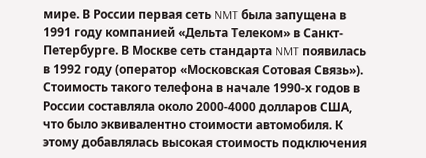мире. В России первая сеть NMT была запущена в 1991 году компанией «Дельта Телеком» в Санкт-Петербурге. В Москве сеть стандарта NMT появилась в 1992 году (оператор «Московская Сотовая Связь»).
Стоимость такого телефона в начале 1990-х годов в России составляла около 2000-4000 долларов США, что было эквивалентно стоимости автомобиля. К этому добавлялась высокая стоимость подключения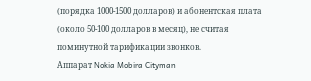(порядка 1000-1500 долларов) и абонентская плата (около 50-100 долларов в месяц), не считая поминутной тарификации звонков.
Аппарат Nokia Mobira Cityman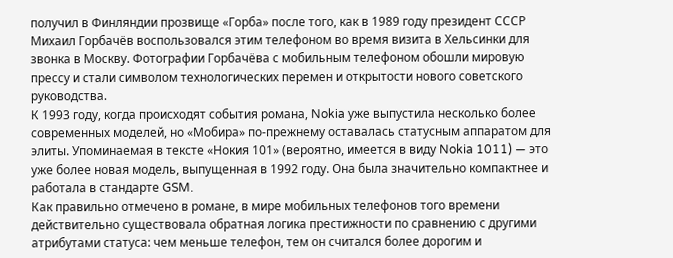получил в Финляндии прозвище «Горба» после того, как в 1989 году президент СССР Михаил Горбачёв воспользовался этим телефоном во время визита в Хельсинки для звонка в Москву. Фотографии Горбачёва с мобильным телефоном обошли мировую прессу и стали символом технологических перемен и открытости нового советского руководства.
К 1993 году, когда происходят события романа, Nokia уже выпустила несколько более современных моделей, но «Мобира» по-прежнему оставалась статусным аппаратом для элиты. Упоминаемая в тексте «Нокия 101» (вероятно, имеется в виду Nokia 1011) — это уже более новая модель, выпущенная в 1992 году. Она была значительно компактнее и работала в стандарте GSM.
Как правильно отмечено в романе, в мире мобильных телефонов того времени действительно существовала обратная логика престижности по сравнению с другими атрибутами статуса: чем меньше телефон, тем он считался более дорогим и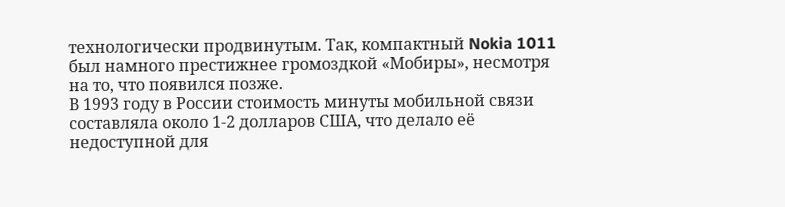технологически продвинутым. Так, компактный Nokia 1011 был намного престижнее громоздкой «Мобиры», несмотря на то, что появился позже.
В 1993 году в России стоимость минуты мобильной связи составляла около 1-2 долларов США, что делало её недоступной для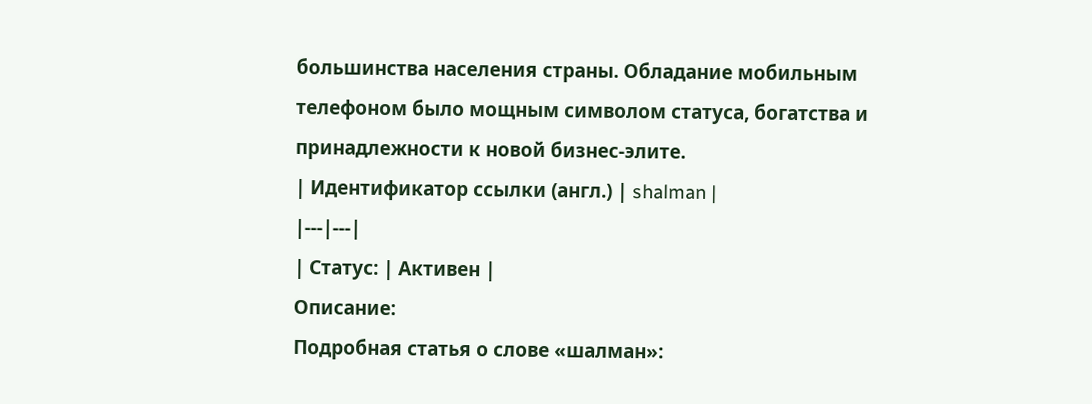большинства населения страны. Обладание мобильным телефоном было мощным символом статуса, богатства и принадлежности к новой бизнес-элите.
| Идентификатор ссылки (англ.) | shalman |
|---|---|
| Статус: | Активен |
Описание:
Подробная статья о слове «шалман»: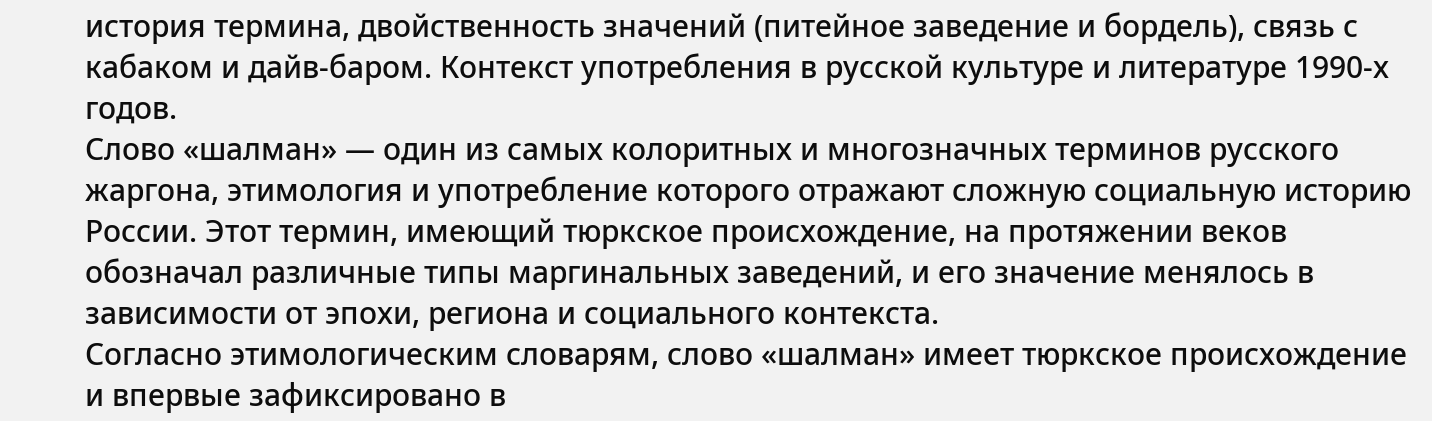история термина, двойственность значений (питейное заведение и бордель), связь с кабаком и дайв-баром. Контекст употребления в русской культуре и литературе 1990-х годов.
Слово «шалман» — один из самых колоритных и многозначных терминов русского жаргона, этимология и употребление которого отражают сложную социальную историю России. Этот термин, имеющий тюркское происхождение, на протяжении веков обозначал различные типы маргинальных заведений, и его значение менялось в зависимости от эпохи, региона и социального контекста.
Согласно этимологическим словарям, слово «шалман» имеет тюркское происхождение и впервые зафиксировано в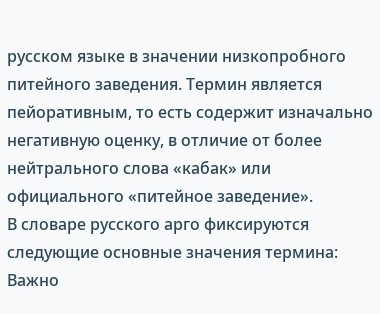русском языке в значении низкопробного питейного заведения. Термин является пейоративным, то есть содержит изначально негативную оценку, в отличие от более нейтрального слова «кабак» или официального «питейное заведение».
В словаре русского арго фиксируются следующие основные значения термина:
Важно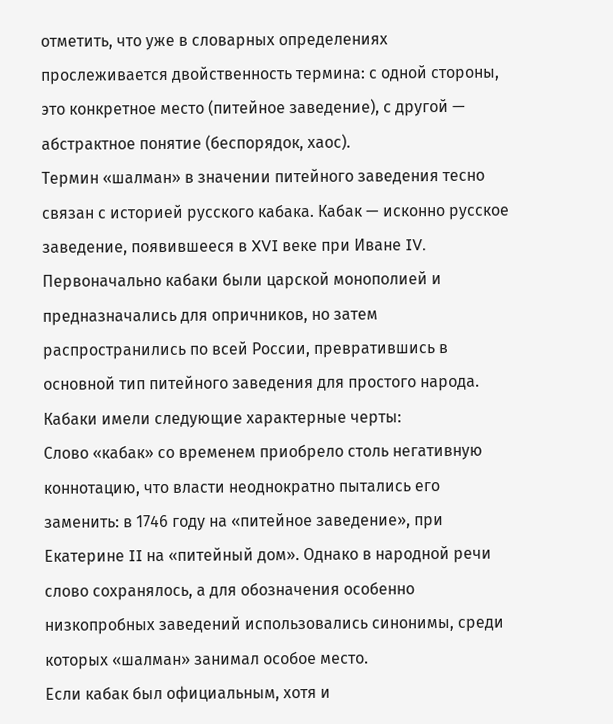отметить, что уже в словарных определениях прослеживается двойственность термина: с одной стороны, это конкретное место (питейное заведение), с другой — абстрактное понятие (беспорядок, хаос).
Термин «шалман» в значении питейного заведения тесно связан с историей русского кабака. Кабак — исконно русское заведение, появившееся в XVI веке при Иване IV. Первоначально кабаки были царской монополией и предназначались для опричников, но затем распространились по всей России, превратившись в основной тип питейного заведения для простого народа.
Кабаки имели следующие характерные черты:
Слово «кабак» со временем приобрело столь негативную коннотацию, что власти неоднократно пытались его заменить: в 1746 году на «питейное заведение», при Екатерине II на «питейный дом». Однако в народной речи слово сохранялось, а для обозначения особенно низкопробных заведений использовались синонимы, среди которых «шалман» занимал особое место.
Если кабак был официальным, хотя и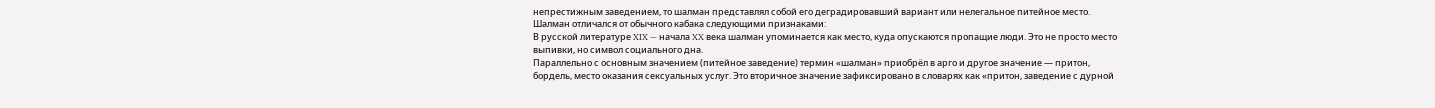непрестижным заведением, то шалман представлял собой его деградировавший вариант или нелегальное питейное место. Шалман отличался от обычного кабака следующими признаками:
В русской литературе XIX — начала XX века шалман упоминается как место, куда опускаются пропащие люди. Это не просто место выпивки, но символ социального дна.
Параллельно с основным значением (питейное заведение) термин «шалман» приобрёл в арго и другое значение — притон, бордель, место оказания сексуальных услуг. Это вторичное значение зафиксировано в словарях как «притон, заведение с дурной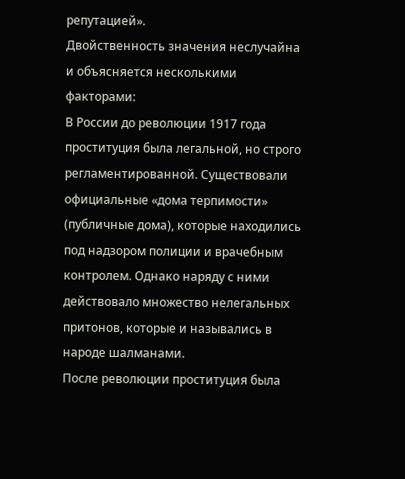репутацией».
Двойственность значения неслучайна и объясняется несколькими факторами:
В России до революции 1917 года проституция была легальной, но строго регламентированной. Существовали официальные «дома терпимости» (публичные дома), которые находились под надзором полиции и врачебным контролем. Однако наряду с ними действовало множество нелегальных притонов, которые и назывались в народе шалманами.
После революции проституция была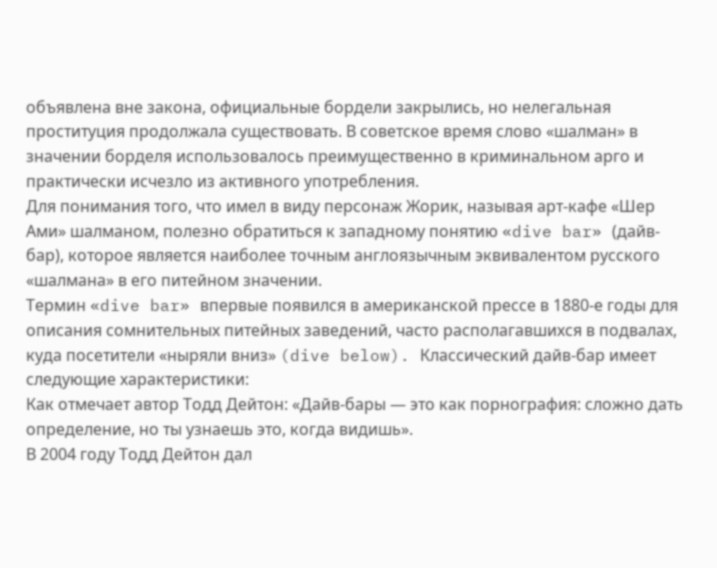объявлена вне закона, официальные бордели закрылись, но нелегальная проституция продолжала существовать. В советское время слово «шалман» в значении борделя использовалось преимущественно в криминальном арго и практически исчезло из активного употребления.
Для понимания того, что имел в виду персонаж Жорик, называя арт-кафе «Шер Ами» шалманом, полезно обратиться к западному понятию «dive bar» (дайв-бар), которое является наиболее точным англоязычным эквивалентом русского «шалмана» в его питейном значении.
Термин «dive bar» впервые появился в американской прессе в 1880-е годы для описания сомнительных питейных заведений, часто располагавшихся в подвалах, куда посетители «ныряли вниз» (dive below). Классический дайв-бар имеет следующие характеристики:
Как отмечает автор Тодд Дейтон: «Дайв-бары — это как порнография: сложно дать определение, но ты узнаешь это, когда видишь».
В 2004 году Тодд Дейтон дал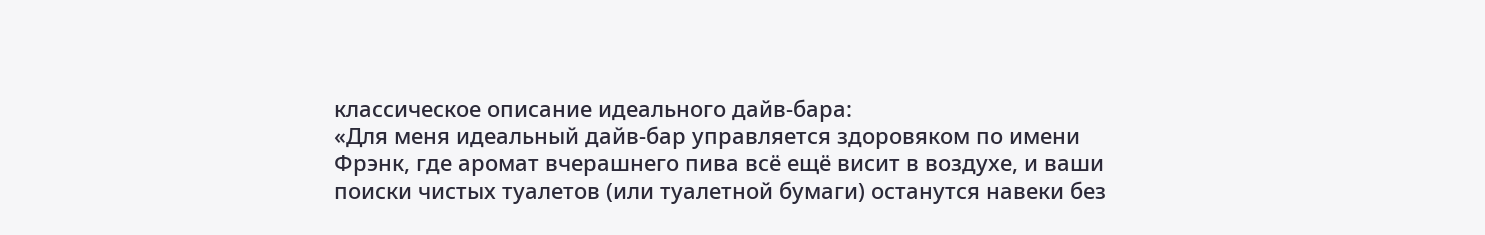классическое описание идеального дайв-бара:
«Для меня идеальный дайв-бар управляется здоровяком по имени Фрэнк, где аромат вчерашнего пива всё ещё висит в воздухе, и ваши поиски чистых туалетов (или туалетной бумаги) останутся навеки без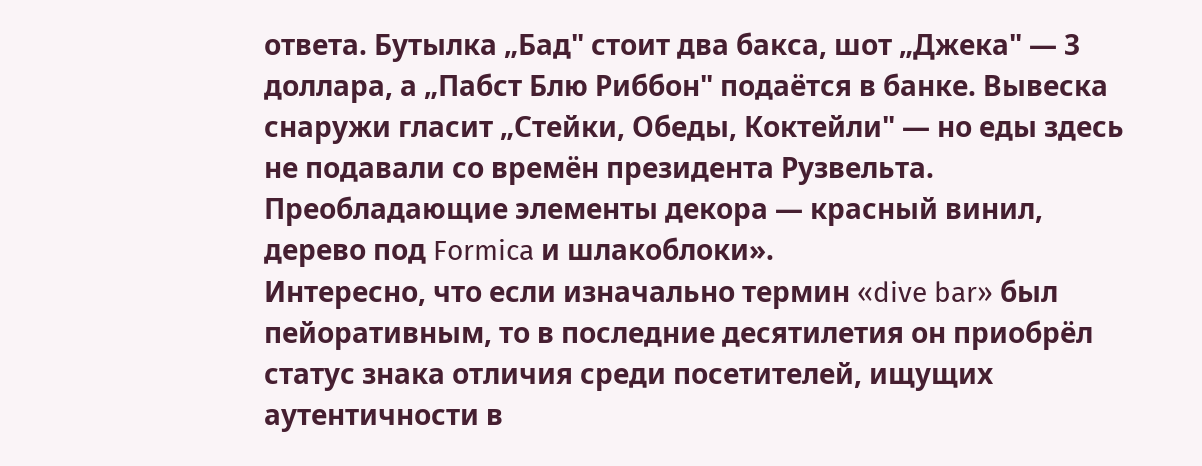ответа. Бутылка „Бад" стоит два бакса, шот „Джека" — 3 доллара, а „Пабст Блю Риббон" подаётся в банке. Вывеска снаружи гласит „Стейки, Обеды, Коктейли" — но еды здесь не подавали со времён президента Рузвельта. Преобладающие элементы декора — красный винил, дерево под Formica и шлакоблоки».
Интересно, что если изначально термин «dive bar» был пейоративным, то в последние десятилетия он приобрёл статус знака отличия среди посетителей, ищущих аутентичности в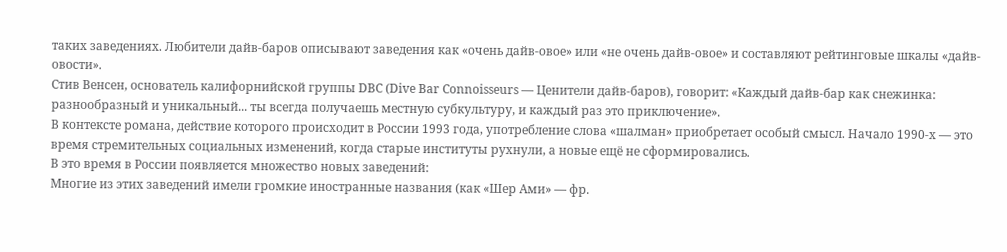таких заведениях. Любители дайв-баров описывают заведения как «очень дайв-овое» или «не очень дайв-овое» и составляют рейтинговые шкалы «дайв-овости».
Стив Венсен, основатель калифорнийской группы DBC (Dive Bar Connoisseurs — Ценители дайв-баров), говорит: «Каждый дайв-бар как снежинка: разнообразный и уникальный... ты всегда получаешь местную субкультуру, и каждый раз это приключение».
В контексте романа, действие которого происходит в России 1993 года, употребление слова «шалман» приобретает особый смысл. Начало 1990-х — это время стремительных социальных изменений, когда старые институты рухнули, а новые ещё не сформировались.
В это время в России появляется множество новых заведений:
Многие из этих заведений имели громкие иностранные названия (как «Шер Ами» — фр.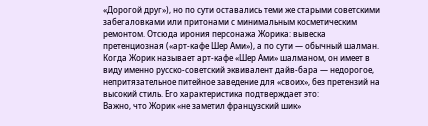«Дорогой друг»), но по сути оставались теми же старыми советскими забегаловками или притонами с минимальным косметическим ремонтом. Отсюда ирония персонажа Жорика: вывеска претенциозная («арт-кафе Шер Ами»), а по сути — обычный шалман.
Когда Жорик называет арт-кафе «Шер Ами» шалманом, он имеет в виду именно русско-советский эквивалент дайв-бара — недорогое, непритязательное питейное заведение для «своих», без претензий на высокий стиль. Его характеристика подтверждает это:
Важно, что Жорик «не заметил французский шик»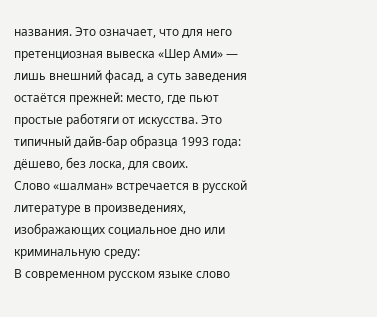названия. Это означает, что для него претенциозная вывеска «Шер Ами» — лишь внешний фасад, а суть заведения остаётся прежней: место, где пьют простые работяги от искусства. Это типичный дайв-бар образца 1993 года: дёшево, без лоска, для своих.
Слово «шалман» встречается в русской литературе в произведениях, изображающих социальное дно или криминальную среду:
В современном русском языке слово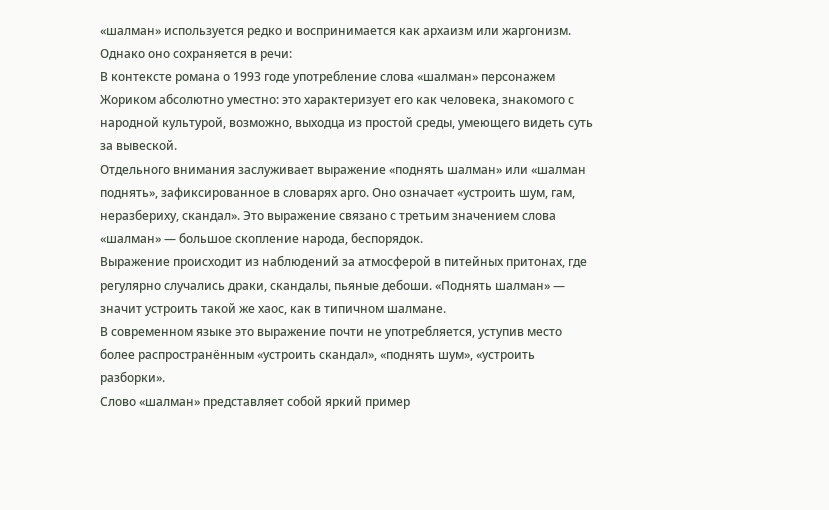«шалман» используется редко и воспринимается как архаизм или жаргонизм. Однако оно сохраняется в речи:
В контексте романа о 1993 годе употребление слова «шалман» персонажем Жориком абсолютно уместно: это характеризует его как человека, знакомого с народной культурой, возможно, выходца из простой среды, умеющего видеть суть за вывеской.
Отдельного внимания заслуживает выражение «поднять шалман» или «шалман поднять», зафиксированное в словарях арго. Оно означает «устроить шум, гам, неразбериху, скандал». Это выражение связано с третьим значением слова «шалман» — большое скопление народа, беспорядок.
Выражение происходит из наблюдений за атмосферой в питейных притонах, где регулярно случались драки, скандалы, пьяные дебоши. «Поднять шалман» — значит устроить такой же хаос, как в типичном шалмане.
В современном языке это выражение почти не употребляется, уступив место более распространённым «устроить скандал», «поднять шум», «устроить разборки».
Слово «шалман» представляет собой яркий пример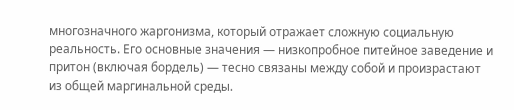многозначного жаргонизма, который отражает сложную социальную реальность. Его основные значения — низкопробное питейное заведение и притон (включая бордель) — тесно связаны между собой и произрастают из общей маргинальной среды.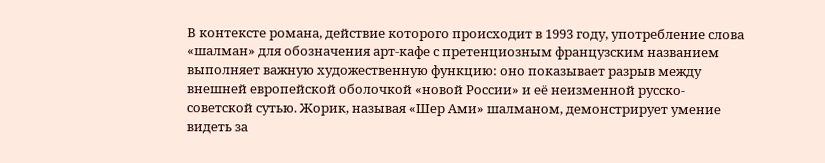В контексте романа, действие которого происходит в 1993 году, употребление слова «шалман» для обозначения арт-кафе с претенциозным французским названием выполняет важную художественную функцию: оно показывает разрыв между внешней европейской оболочкой «новой России» и её неизменной русско-советской сутью. Жорик, называя «Шер Ами» шалманом, демонстрирует умение видеть за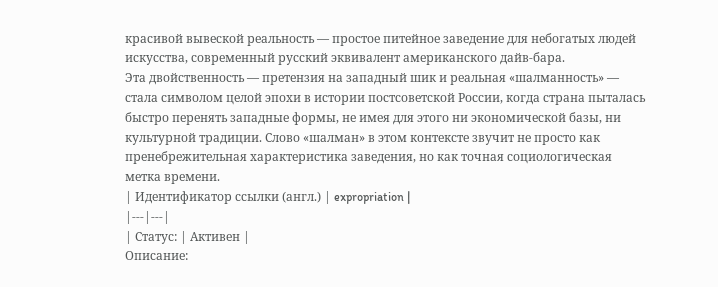красивой вывеской реальность — простое питейное заведение для небогатых людей искусства, современный русский эквивалент американского дайв-бара.
Эта двойственность — претензия на западный шик и реальная «шалманность» — стала символом целой эпохи в истории постсоветской России, когда страна пыталась быстро перенять западные формы, не имея для этого ни экономической базы, ни культурной традиции. Слово «шалман» в этом контексте звучит не просто как пренебрежительная характеристика заведения, но как точная социологическая метка времени.
| Идентификатор ссылки (англ.) | expropriation |
|---|---|
| Статус: | Активен |
Описание: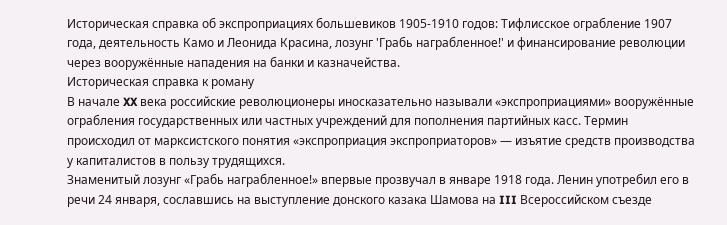Историческая справка об экспроприациях большевиков 1905-1910 годов: Тифлисское ограбление 1907 года, деятельность Камо и Леонида Красина, лозунг 'Грабь награбленное!' и финансирование революции через вооружённые нападения на банки и казначейства.
Историческая справка к роману
В начале XX века российские революционеры иносказательно называли «экспроприациями» вооружённые ограбления государственных или частных учреждений для пополнения партийных касс. Термин происходил от марксистского понятия «экспроприация экспроприаторов» — изъятие средств производства у капиталистов в пользу трудящихся.
Знаменитый лозунг «Грабь награбленное!» впервые прозвучал в январе 1918 года. Ленин употребил его в речи 24 января, сославшись на выступление донского казака Шамова на III Всероссийском съезде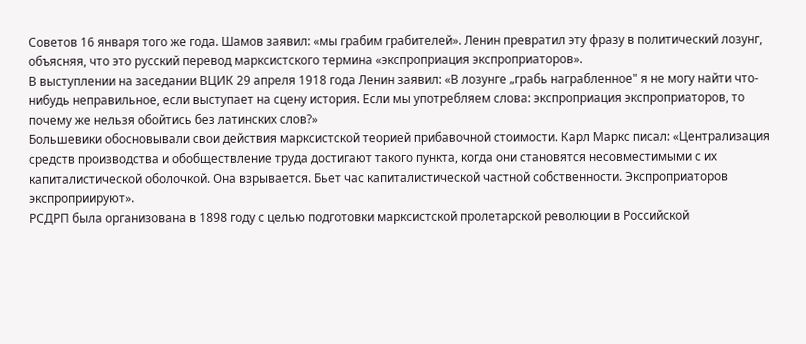Советов 16 января того же года. Шамов заявил: «мы грабим грабителей». Ленин превратил эту фразу в политический лозунг, объясняя, что это русский перевод марксистского термина «экспроприация экспроприаторов».
В выступлении на заседании ВЦИК 29 апреля 1918 года Ленин заявил: «В лозунге „грабь награбленное" я не могу найти что-нибудь неправильное, если выступает на сцену история. Если мы употребляем слова: экспроприация экспроприаторов, то почему же нельзя обойтись без латинских слов?»
Большевики обосновывали свои действия марксистской теорией прибавочной стоимости. Карл Маркс писал: «Централизация средств производства и обобществление труда достигают такого пункта, когда они становятся несовместимыми с их капиталистической оболочкой. Она взрывается. Бьет час капиталистической частной собственности. Экспроприаторов экспроприируют».
РСДРП была организована в 1898 году с целью подготовки марксистской пролетарской революции в Российской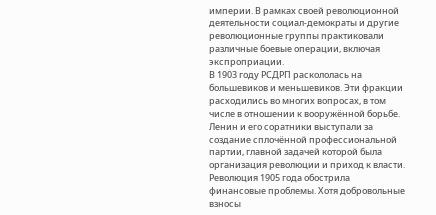империи. В рамках своей революционной деятельности социал-демократы и другие революционные группы практиковали различные боевые операции, включая экспроприации.
В 1903 году РСДРП раскололась на большевиков и меньшевиков. Эти фракции расходились во многих вопросах, в том числе в отношении к вооружённой борьбе. Ленин и его соратники выступали за создание сплочённой профессиональной партии, главной задачей которой была организация революции и приход к власти.
Революция 1905 года обострила финансовые проблемы. Хотя добровольные взносы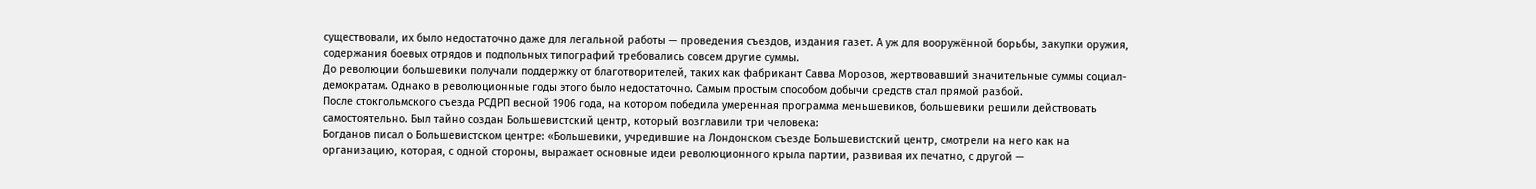существовали, их было недостаточно даже для легальной работы — проведения съездов, издания газет. А уж для вооружённой борьбы, закупки оружия, содержания боевых отрядов и подпольных типографий требовались совсем другие суммы.
До революции большевики получали поддержку от благотворителей, таких как фабрикант Савва Морозов, жертвовавший значительные суммы социал-демократам. Однако в революционные годы этого было недостаточно. Самым простым способом добычи средств стал прямой разбой.
После стокгольмского съезда РСДРП весной 1906 года, на котором победила умеренная программа меньшевиков, большевики решили действовать самостоятельно. Был тайно создан Большевистский центр, который возглавили три человека:
Богданов писал о Большевистском центре: «Большевики, учредившие на Лондонском съезде Большевистский центр, смотрели на него как на организацию, которая, с одной стороны, выражает основные идеи революционного крыла партии, развивая их печатно, с другой —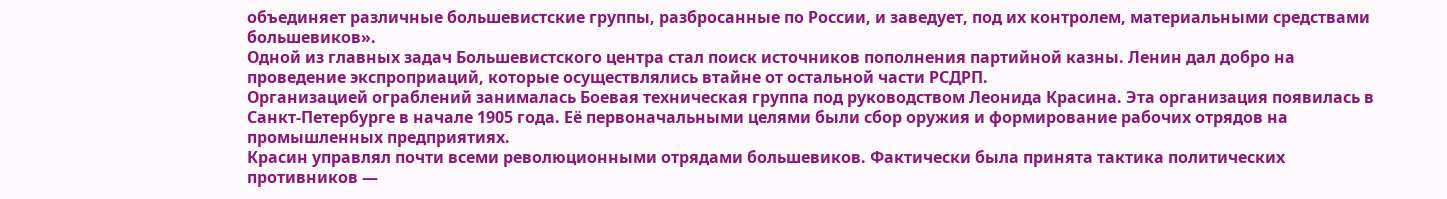объединяет различные большевистские группы, разбросанные по России, и заведует, под их контролем, материальными средствами большевиков».
Одной из главных задач Большевистского центра стал поиск источников пополнения партийной казны. Ленин дал добро на проведение экспроприаций, которые осуществлялись втайне от остальной части РСДРП.
Организацией ограблений занималась Боевая техническая группа под руководством Леонида Красина. Эта организация появилась в Санкт-Петербурге в начале 1905 года. Её первоначальными целями были сбор оружия и формирование рабочих отрядов на промышленных предприятиях.
Красин управлял почти всеми революционными отрядами большевиков. Фактически была принята тактика политических противников —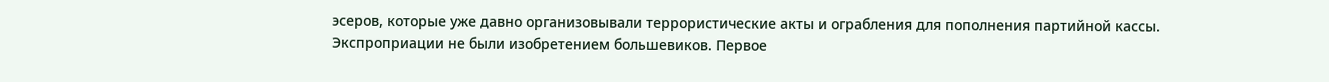эсеров, которые уже давно организовывали террористические акты и ограбления для пополнения партийной кассы.
Экспроприации не были изобретением большевиков. Первое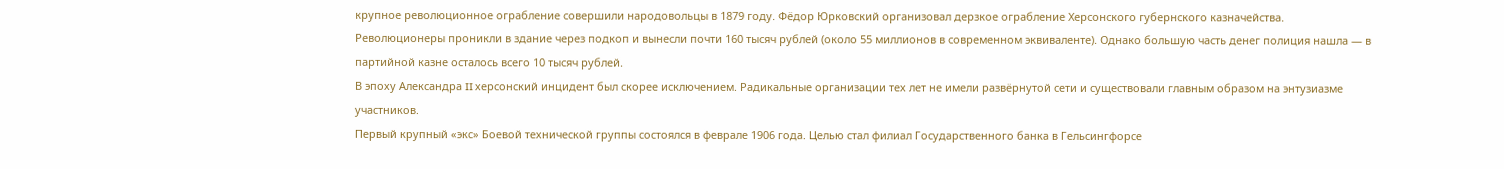крупное революционное ограбление совершили народовольцы в 1879 году. Фёдор Юрковский организовал дерзкое ограбление Херсонского губернского казначейства.
Революционеры проникли в здание через подкоп и вынесли почти 160 тысяч рублей (около 55 миллионов в современном эквиваленте). Однако большую часть денег полиция нашла — в партийной казне осталось всего 10 тысяч рублей.
В эпоху Александра II херсонский инцидент был скорее исключением. Радикальные организации тех лет не имели развёрнутой сети и существовали главным образом на энтузиазме участников.
Первый крупный «экс» Боевой технической группы состоялся в феврале 1906 года. Целью стал филиал Государственного банка в Гельсингфорсе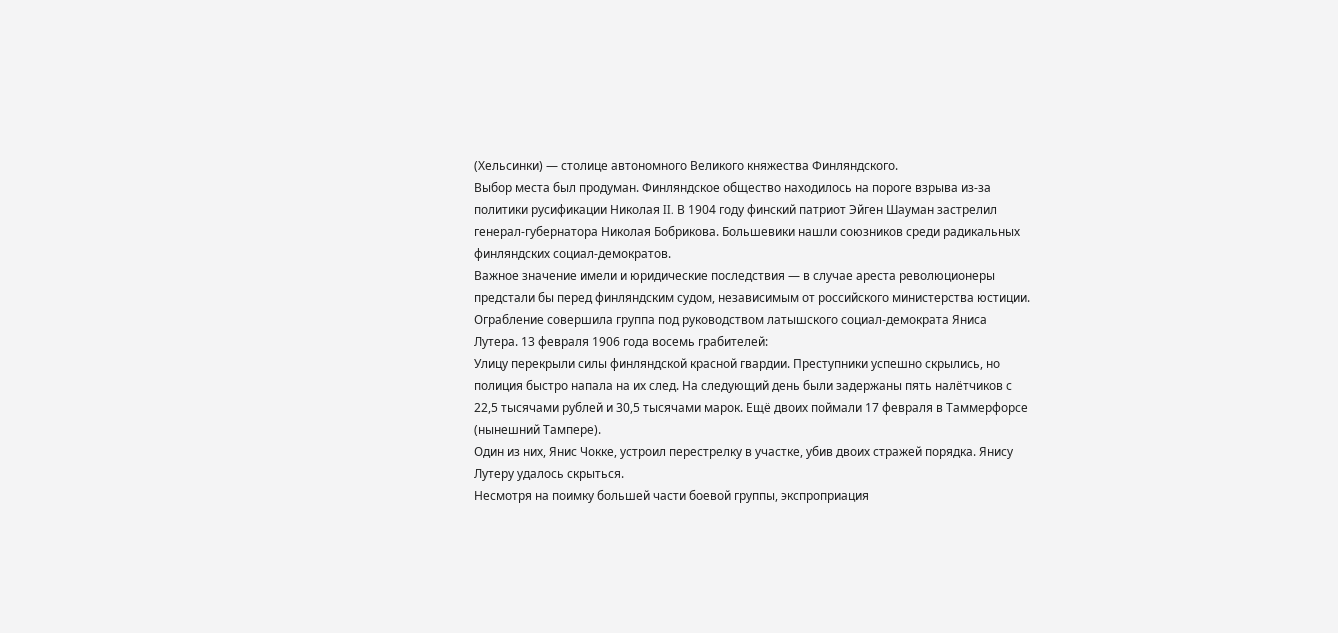(Хельсинки) — столице автономного Великого княжества Финляндского.
Выбор места был продуман. Финляндское общество находилось на пороге взрыва из-за политики русификации Николая II. В 1904 году финский патриот Эйген Шауман застрелил генерал-губернатора Николая Бобрикова. Большевики нашли союзников среди радикальных финляндских социал-демократов.
Важное значение имели и юридические последствия — в случае ареста революционеры предстали бы перед финляндским судом, независимым от российского министерства юстиции.
Ограбление совершила группа под руководством латышского социал-демократа Яниса Лутера. 13 февраля 1906 года восемь грабителей:
Улицу перекрыли силы финляндской красной гвардии. Преступники успешно скрылись, но полиция быстро напала на их след. На следующий день были задержаны пять налётчиков с 22,5 тысячами рублей и 30,5 тысячами марок. Ещё двоих поймали 17 февраля в Таммерфорсе (нынешний Тампере).
Один из них, Янис Чокке, устроил перестрелку в участке, убив двоих стражей порядка. Янису Лутеру удалось скрыться.
Несмотря на поимку большей части боевой группы, экспроприация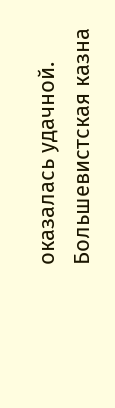оказалась удачной. Большевистская казна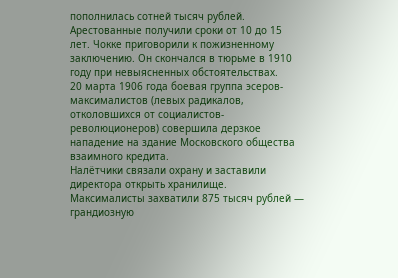пополнилась сотней тысяч рублей. Арестованные получили сроки от 10 до 15 лет. Чокке приговорили к пожизненному заключению. Он скончался в тюрьме в 1910 году при невыясненных обстоятельствах.
20 марта 1906 года боевая группа эсеров-максималистов (левых радикалов, отколовшихся от социалистов-революционеров) совершила дерзкое нападение на здание Московского общества взаимного кредита.
Налётчики связали охрану и заставили директора открыть хранилище. Максималисты захватили 875 тысяч рублей — грандиозную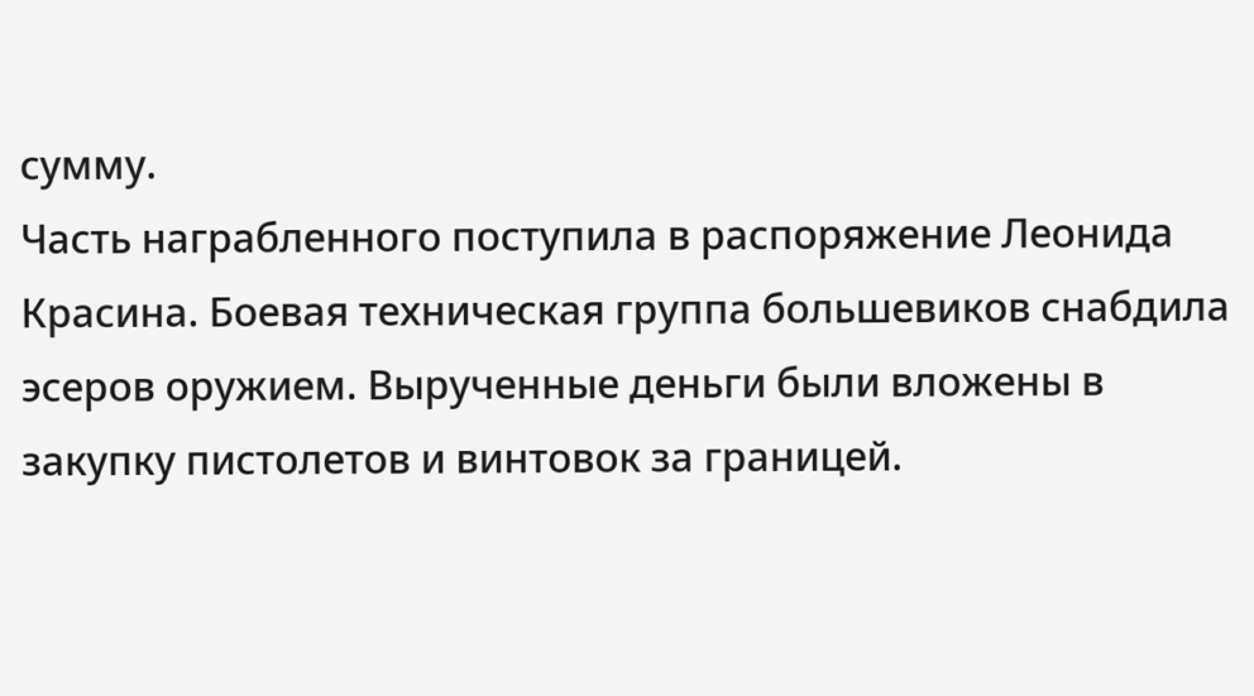сумму.
Часть награбленного поступила в распоряжение Леонида Красина. Боевая техническая группа большевиков снабдила эсеров оружием. Вырученные деньги были вложены в закупку пистолетов и винтовок за границей.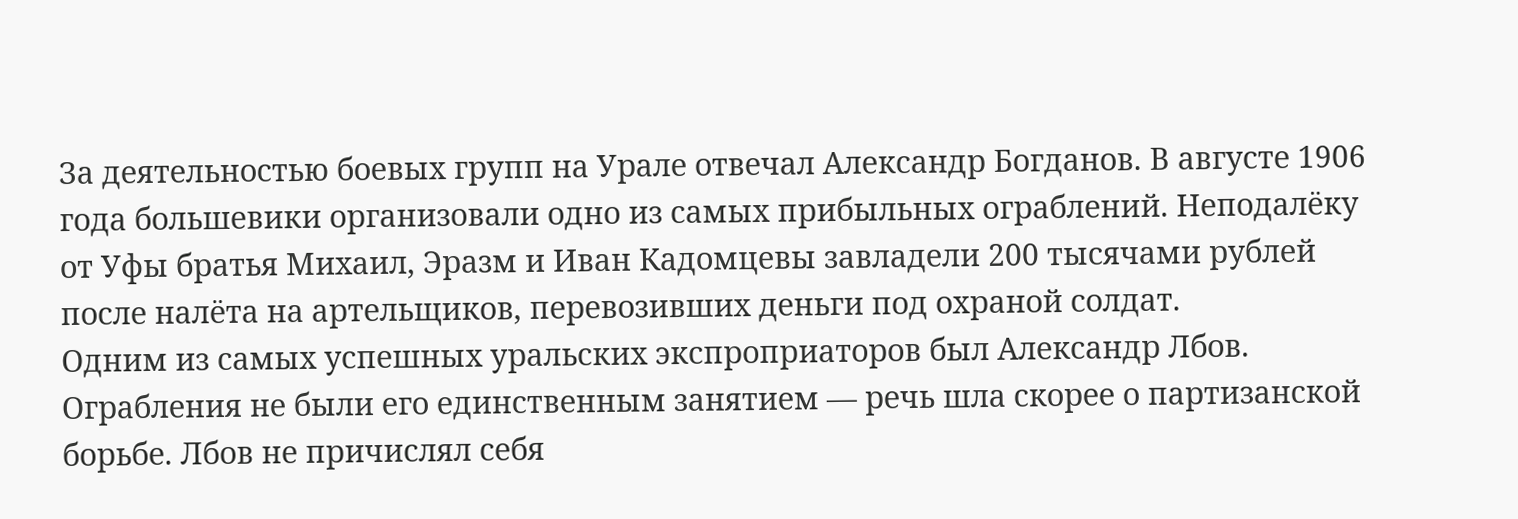За деятельностью боевых групп на Урале отвечал Александр Богданов. В августе 1906 года большевики организовали одно из самых прибыльных ограблений. Неподалёку от Уфы братья Михаил, Эразм и Иван Кадомцевы завладели 200 тысячами рублей после налёта на артельщиков, перевозивших деньги под охраной солдат.
Одним из самых успешных уральских экспроприаторов был Александр Лбов. Ограбления не были его единственным занятием — речь шла скорее о партизанской борьбе. Лбов не причислял себя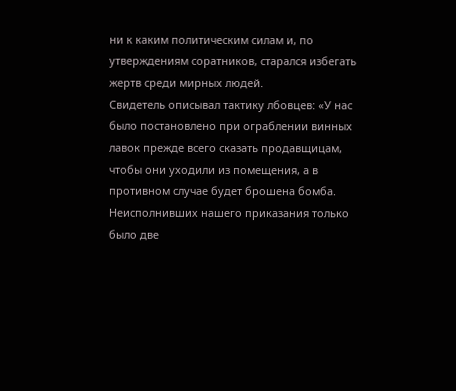ни к каким политическим силам и, по утверждениям соратников, старался избегать жертв среди мирных людей.
Свидетель описывал тактику лбовцев: «У нас было постановлено при ограблении винных лавок прежде всего сказать продавщицам, чтобы они уходили из помещения, а в противном случае будет брошена бомба. Неисполнивших нашего приказания только было две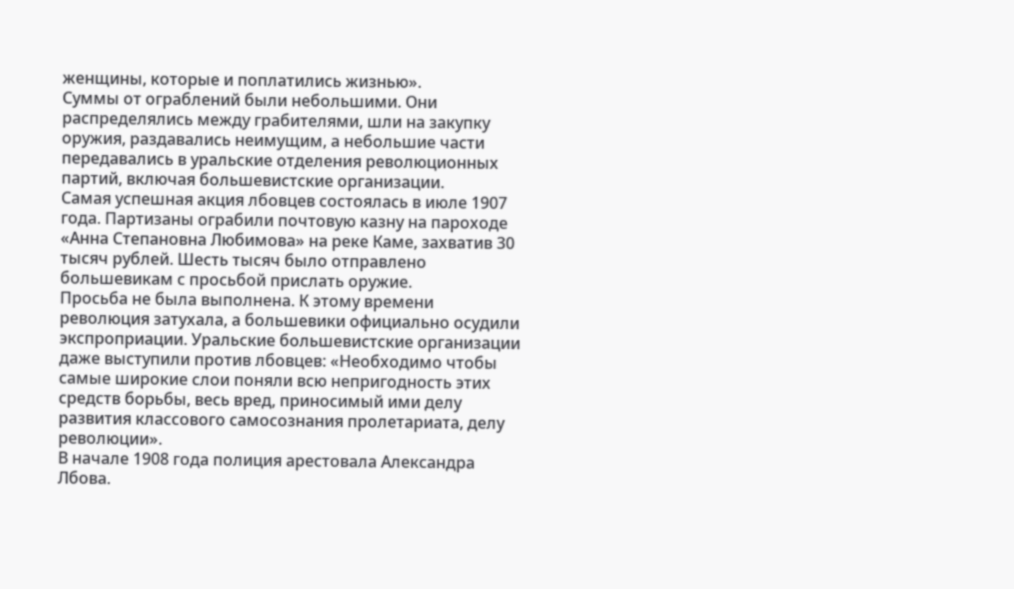женщины, которые и поплатились жизнью».
Суммы от ограблений были небольшими. Они распределялись между грабителями, шли на закупку оружия, раздавались неимущим, а небольшие части передавались в уральские отделения революционных партий, включая большевистские организации.
Самая успешная акция лбовцев состоялась в июле 1907 года. Партизаны ограбили почтовую казну на пароходе «Анна Степановна Любимова» на реке Каме, захватив 30 тысяч рублей. Шесть тысяч было отправлено большевикам с просьбой прислать оружие.
Просьба не была выполнена. К этому времени революция затухала, а большевики официально осудили экспроприации. Уральские большевистские организации даже выступили против лбовцев: «Необходимо чтобы самые широкие слои поняли всю непригодность этих средств борьбы, весь вред, приносимый ими делу развития классового самосознания пролетариата, делу революции».
В начале 1908 года полиция арестовала Александра Лбова.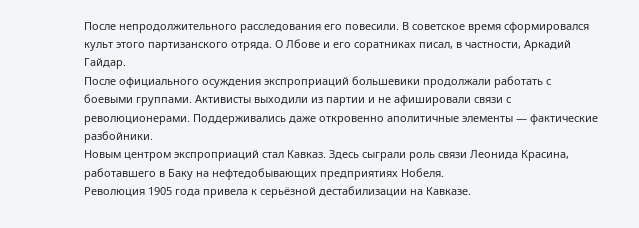После непродолжительного расследования его повесили. В советское время сформировался культ этого партизанского отряда. О Лбове и его соратниках писал, в частности, Аркадий Гайдар.
После официального осуждения экспроприаций большевики продолжали работать с боевыми группами. Активисты выходили из партии и не афишировали связи с революционерами. Поддерживались даже откровенно аполитичные элементы — фактические разбойники.
Новым центром экспроприаций стал Кавказ. Здесь сыграли роль связи Леонида Красина, работавшего в Баку на нефтедобывающих предприятиях Нобеля.
Революция 1905 года привела к серьёзной дестабилизации на Кавказе.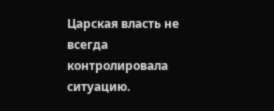Царская власть не всегда контролировала ситуацию.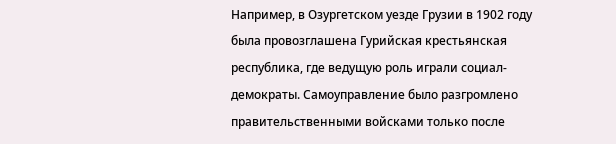Например, в Озургетском уезде Грузии в 1902 году была провозглашена Гурийская крестьянская республика, где ведущую роль играли социал-демократы. Самоуправление было разгромлено правительственными войсками только после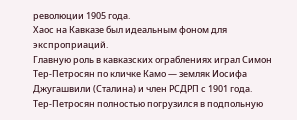революции 1905 года.
Хаос на Кавказе был идеальным фоном для экспроприаций.
Главную роль в кавказских ограблениях играл Симон Тер-Петросян по кличке Камо — земляк Иосифа Джугашвили (Сталина) и член РСДРП с 1901 года.
Тер-Петросян полностью погрузился в подпольную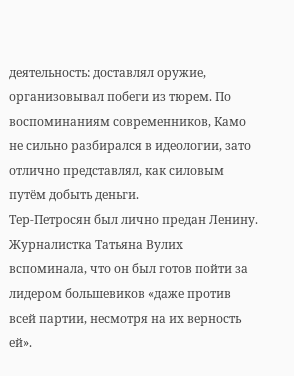деятельность: доставлял оружие, организовывал побеги из тюрем. По воспоминаниям современников, Камо не сильно разбирался в идеологии, зато отлично представлял, как силовым путём добыть деньги.
Тер-Петросян был лично предан Ленину. Журналистка Татьяна Вулих вспоминала, что он был готов пойти за лидером большевиков «даже против всей партии, несмотря на их верность ей».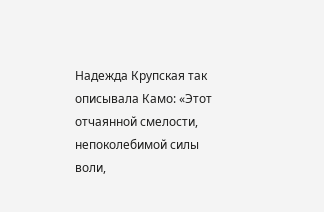Надежда Крупская так описывала Камо: «Этот отчаянной смелости, непоколебимой силы воли,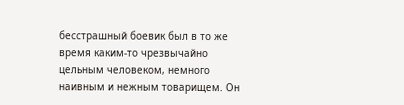бесстрашный боевик был в то же время каким-то чрезвычайно цельным человеком, немного наивным и нежным товарищем. Он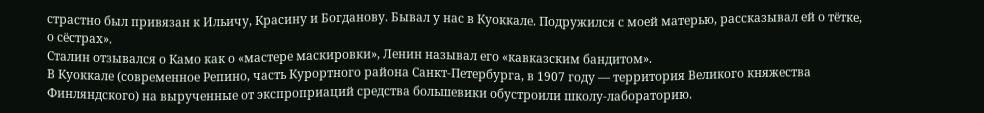страстно был привязан к Ильичу, Красину и Богданову. Бывал у нас в Куоккале. Подружился с моей матерью, рассказывал ей о тётке, о сёстрах».
Сталин отзывался о Камо как о «мастере маскировки», Ленин называл его «кавказским бандитом».
В Куоккале (современное Репино, часть Курортного района Санкт-Петербурга, в 1907 году — территория Великого княжества Финляндского) на вырученные от экспроприаций средства большевики обустроили школу-лабораторию.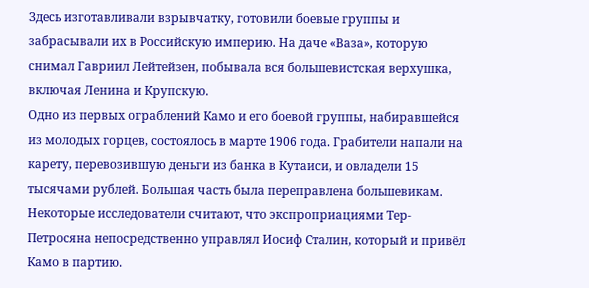Здесь изготавливали взрывчатку, готовили боевые группы и забрасывали их в Российскую империю. На даче «Ваза», которую снимал Гавриил Лейтейзен, побывала вся большевистская верхушка, включая Ленина и Крупскую.
Одно из первых ограблений Камо и его боевой группы, набиравшейся из молодых горцев, состоялось в марте 1906 года. Грабители напали на карету, перевозившую деньги из банка в Кутаиси, и овладели 15 тысячами рублей. Большая часть была переправлена большевикам.
Некоторые исследователи считают, что экспроприациями Тер-Петросяна непосредственно управлял Иосиф Сталин, который и привёл Камо в партию.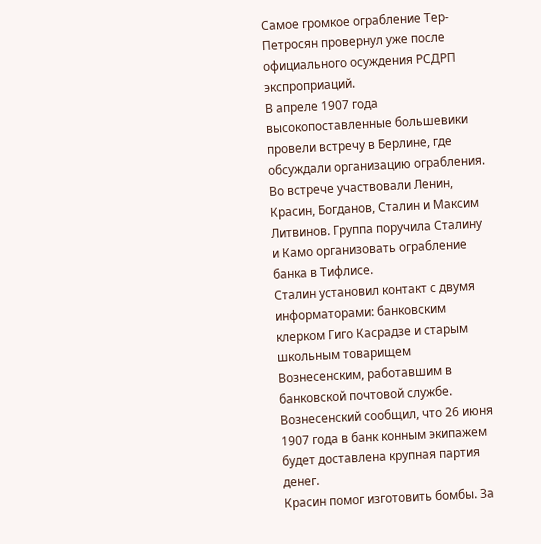Самое громкое ограбление Тер-Петросян провернул уже после официального осуждения РСДРП экспроприаций.
В апреле 1907 года высокопоставленные большевики провели встречу в Берлине, где обсуждали организацию ограбления. Во встрече участвовали Ленин, Красин, Богданов, Сталин и Максим Литвинов. Группа поручила Сталину и Камо организовать ограбление банка в Тифлисе.
Сталин установил контакт с двумя информаторами: банковским клерком Гиго Касрадзе и старым школьным товарищем Вознесенским, работавшим в банковской почтовой службе. Вознесенский сообщил, что 26 июня 1907 года в банк конным экипажем будет доставлена крупная партия денег.
Красин помог изготовить бомбы. За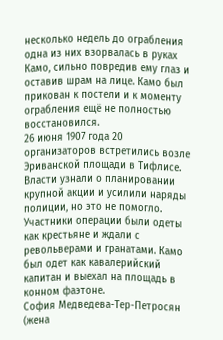несколько недель до ограбления одна из них взорвалась в руках Камо, сильно повредив ему глаз и оставив шрам на лице. Камо был прикован к постели и к моменту ограбления ещё не полностью восстановился.
26 июня 1907 года 20 организаторов встретились возле Эриванской площади в Тифлисе. Власти узнали о планировании крупной акции и усилили наряды полиции, но это не помогло.
Участники операции были одеты как крестьяне и ждали с револьверами и гранатами. Камо был одет как кавалерийский капитан и выехал на площадь в конном фаэтоне.
София Медведева-Тер-Петросян (жена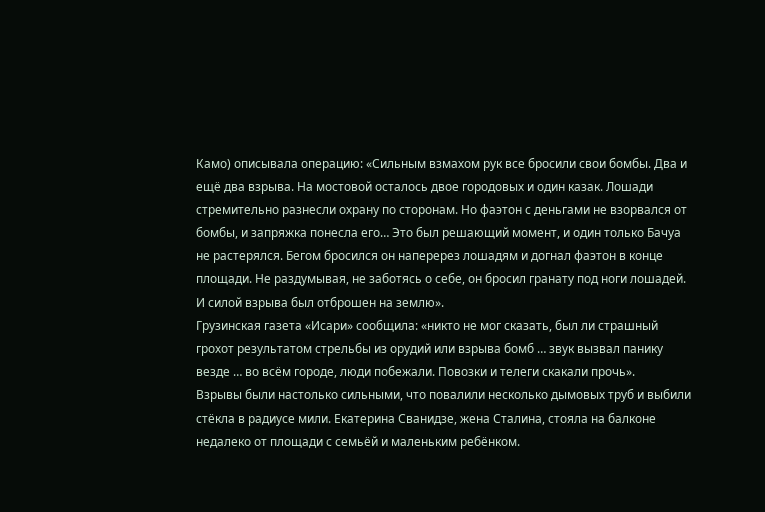Камо) описывала операцию: «Сильным взмахом рук все бросили свои бомбы. Два и ещё два взрыва. На мостовой осталось двое городовых и один казак. Лошади стремительно разнесли охрану по сторонам. Но фаэтон с деньгами не взорвался от бомбы, и запряжка понесла его… Это был решающий момент, и один только Бачуа не растерялся. Бегом бросился он наперерез лошадям и догнал фаэтон в конце площади. Не раздумывая, не заботясь о себе, он бросил гранату под ноги лошадей. И силой взрыва был отброшен на землю».
Грузинская газета «Исари» сообщила: «никто не мог сказать, был ли страшный грохот результатом стрельбы из орудий или взрыва бомб … звук вызвал панику везде … во всём городе, люди побежали. Повозки и телеги скакали прочь».
Взрывы были настолько сильными, что повалили несколько дымовых труб и выбили стёкла в радиусе мили. Екатерина Сванидзе, жена Сталина, стояла на балконе недалеко от площади с семьёй и маленьким ребёнком.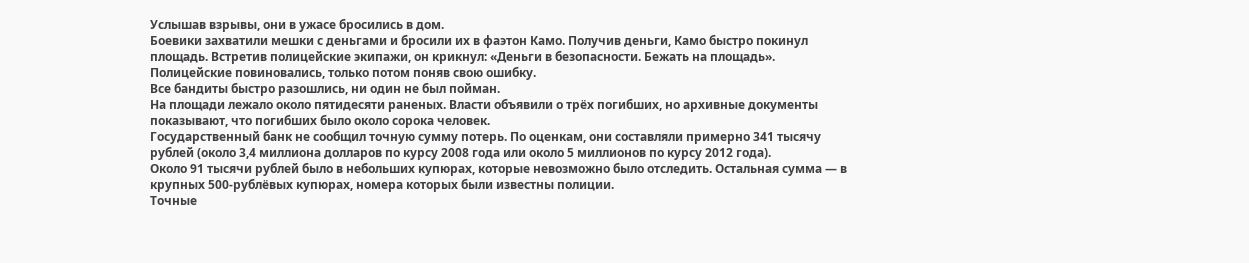Услышав взрывы, они в ужасе бросились в дом.
Боевики захватили мешки с деньгами и бросили их в фаэтон Камо. Получив деньги, Камо быстро покинул площадь. Встретив полицейские экипажи, он крикнул: «Деньги в безопасности. Бежать на площадь». Полицейские повиновались, только потом поняв свою ошибку.
Все бандиты быстро разошлись, ни один не был пойман.
На площади лежало около пятидесяти раненых. Власти объявили о трёх погибших, но архивные документы показывают, что погибших было около сорока человек.
Государственный банк не сообщил точную сумму потерь. По оценкам, они составляли примерно 341 тысячу рублей (около 3,4 миллиона долларов по курсу 2008 года или около 5 миллионов по курсу 2012 года).
Около 91 тысячи рублей было в небольших купюрах, которые невозможно было отследить. Остальная сумма — в крупных 500-рублёвых купюрах, номера которых были известны полиции.
Точные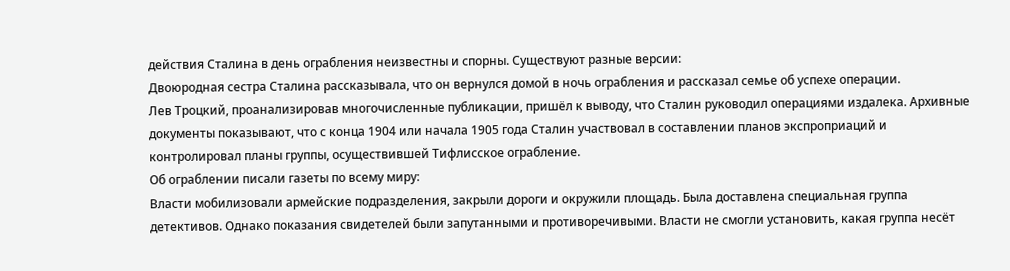действия Сталина в день ограбления неизвестны и спорны. Существуют разные версии:
Двоюродная сестра Сталина рассказывала, что он вернулся домой в ночь ограбления и рассказал семье об успехе операции.
Лев Троцкий, проанализировав многочисленные публикации, пришёл к выводу, что Сталин руководил операциями издалека. Архивные документы показывают, что с конца 1904 или начала 1905 года Сталин участвовал в составлении планов экспроприаций и контролировал планы группы, осуществившей Тифлисское ограбление.
Об ограблении писали газеты по всему миру:
Власти мобилизовали армейские подразделения, закрыли дороги и окружили площадь. Была доставлена специальная группа детективов. Однако показания свидетелей были запутанными и противоречивыми. Власти не смогли установить, какая группа несёт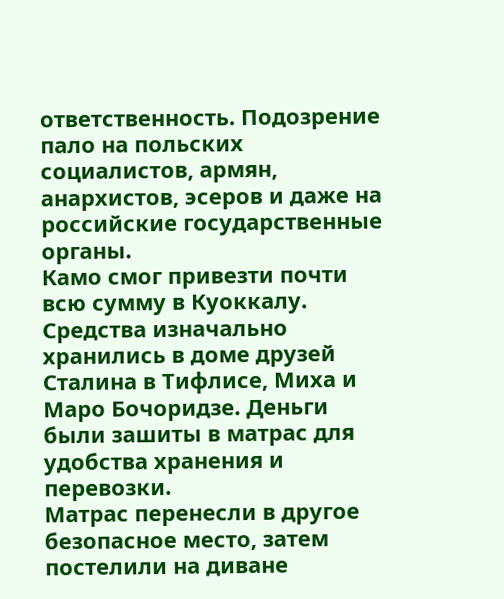ответственность. Подозрение пало на польских социалистов, армян, анархистов, эсеров и даже на российские государственные органы.
Камо смог привезти почти всю сумму в Куоккалу. Средства изначально хранились в доме друзей Сталина в Тифлисе, Миха и Маро Бочоридзе. Деньги были зашиты в матрас для удобства хранения и перевозки.
Матрас перенесли в другое безопасное место, затем постелили на диване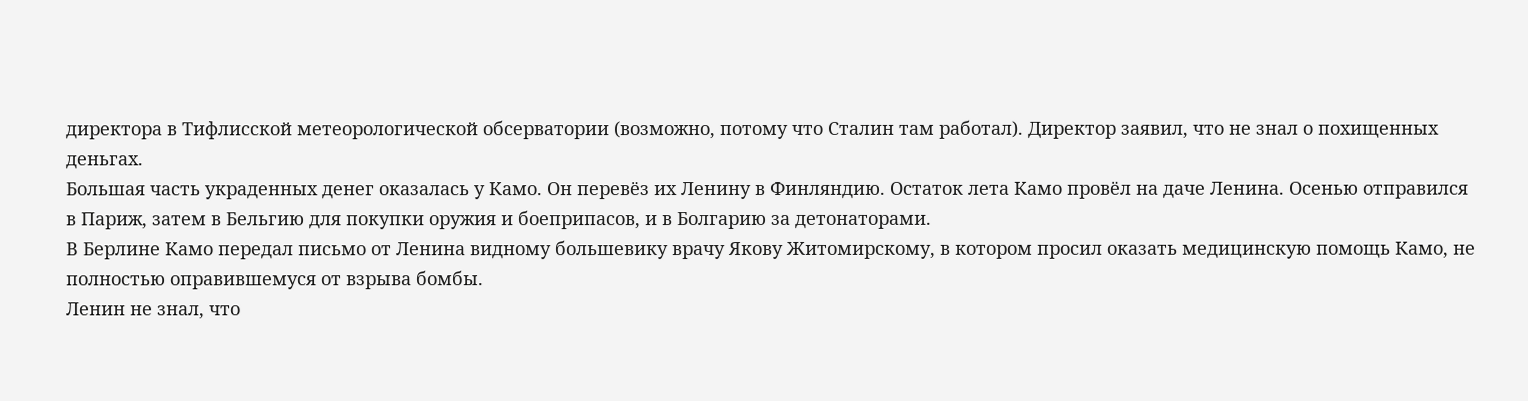директора в Тифлисской метеорологической обсерватории (возможно, потому что Сталин там работал). Директор заявил, что не знал о похищенных деньгах.
Большая часть украденных денег оказалась у Камо. Он перевёз их Ленину в Финляндию. Остаток лета Камо провёл на даче Ленина. Осенью отправился в Париж, затем в Бельгию для покупки оружия и боеприпасов, и в Болгарию за детонаторами.
В Берлине Камо передал письмо от Ленина видному большевику врачу Якову Житомирскому, в котором просил оказать медицинскую помощь Камо, не полностью оправившемуся от взрыва бомбы.
Ленин не знал, что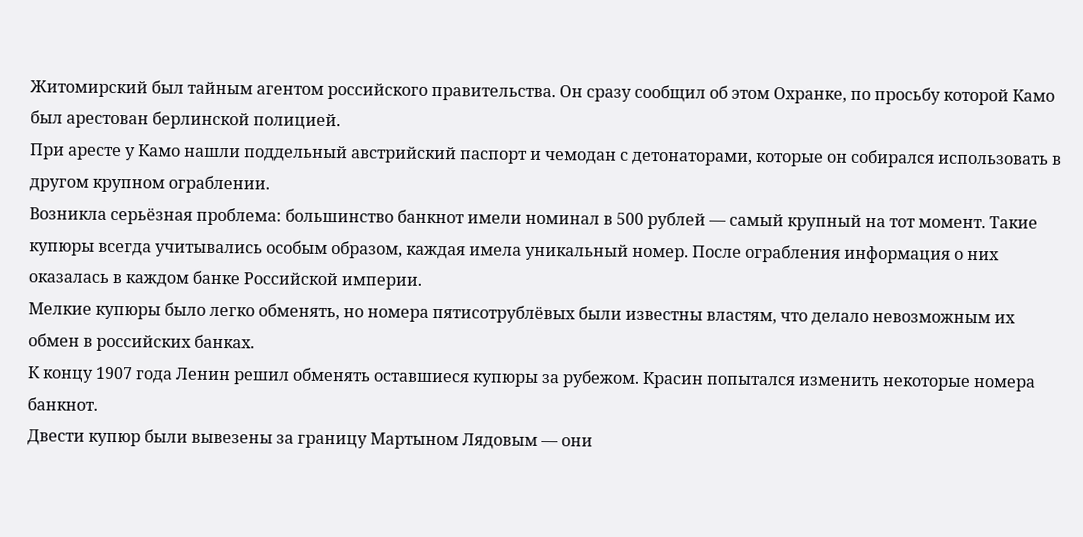Житомирский был тайным агентом российского правительства. Он сразу сообщил об этом Охранке, по просьбу которой Камо был арестован берлинской полицией.
При аресте у Камо нашли поддельный австрийский паспорт и чемодан с детонаторами, которые он собирался использовать в другом крупном ограблении.
Возникла серьёзная проблема: большинство банкнот имели номинал в 500 рублей — самый крупный на тот момент. Такие купюры всегда учитывались особым образом, каждая имела уникальный номер. После ограбления информация о них оказалась в каждом банке Российской империи.
Мелкие купюры было легко обменять, но номера пятисотрублёвых были известны властям, что делало невозможным их обмен в российских банках.
К концу 1907 года Ленин решил обменять оставшиеся купюры за рубежом. Красин попытался изменить некоторые номера банкнот.
Двести купюр были вывезены за границу Мартыном Лядовым — они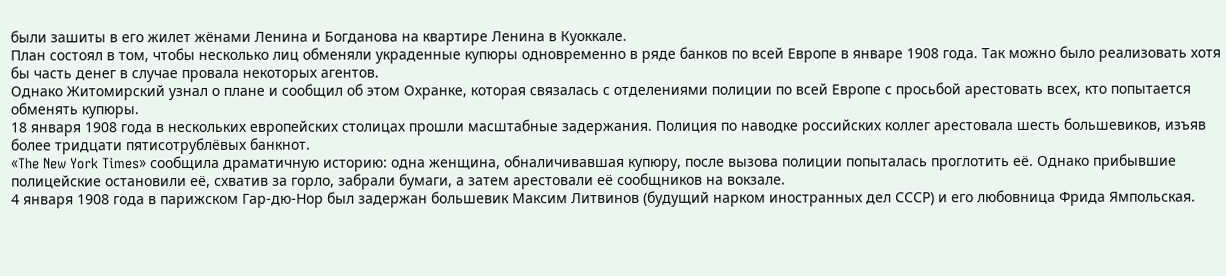были зашиты в его жилет жёнами Ленина и Богданова на квартире Ленина в Куоккале.
План состоял в том, чтобы несколько лиц обменяли украденные купюры одновременно в ряде банков по всей Европе в январе 1908 года. Так можно было реализовать хотя бы часть денег в случае провала некоторых агентов.
Однако Житомирский узнал о плане и сообщил об этом Охранке, которая связалась с отделениями полиции по всей Европе с просьбой арестовать всех, кто попытается обменять купюры.
18 января 1908 года в нескольких европейских столицах прошли масштабные задержания. Полиция по наводке российских коллег арестовала шесть большевиков, изъяв более тридцати пятисотрублёвых банкнот.
«The New York Times» сообщила драматичную историю: одна женщина, обналичивавшая купюру, после вызова полиции попыталась проглотить её. Однако прибывшие полицейские остановили её, схватив за горло, забрали бумаги, а затем арестовали её сообщников на вокзале.
4 января 1908 года в парижском Гар-дю-Нор был задержан большевик Максим Литвинов (будущий нарком иностранных дел СССР) и его любовница Фрида Ямпольская.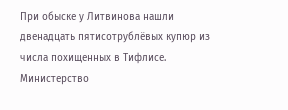При обыске у Литвинова нашли двенадцать пятисотрублёвых купюр из числа похищенных в Тифлисе.
Министерство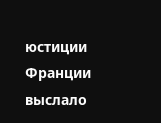юстиции Франции выслало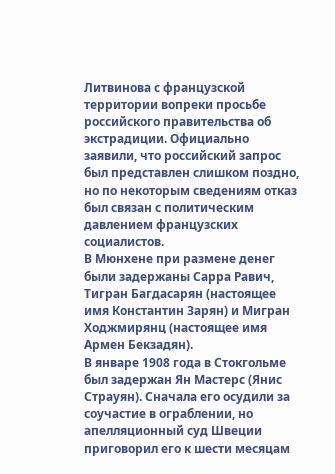Литвинова с французской территории вопреки просьбе российского правительства об экстрадиции. Официально заявили, что российский запрос был представлен слишком поздно, но по некоторым сведениям отказ был связан с политическим давлением французских социалистов.
В Мюнхене при размене денег были задержаны Сарра Равич, Тигран Багдасарян (настоящее имя Константин Зарян) и Мигран Ходжмирянц (настоящее имя Армен Бекзадян).
В январе 1908 года в Стокгольме был задержан Ян Мастерс (Янис Страуян). Сначала его осудили за соучастие в ограблении, но апелляционный суд Швеции приговорил его к шести месяцам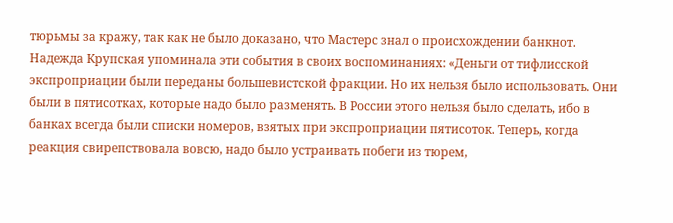тюрьмы за кражу, так как не было доказано, что Мастерс знал о происхождении банкнот.
Надежда Крупская упоминала эти события в своих воспоминаниях: «Деньги от тифлисской экспроприации были переданы большевистской фракции. Но их нельзя было использовать. Они были в пятисотках, которые надо было разменять. В России этого нельзя было сделать, ибо в банках всегда были списки номеров, взятых при экспроприации пятисоток. Теперь, когда реакция свирепствовала вовсю, надо было устраивать побеги из тюрем,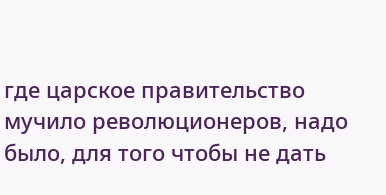где царское правительство мучило революционеров, надо было, для того чтобы не дать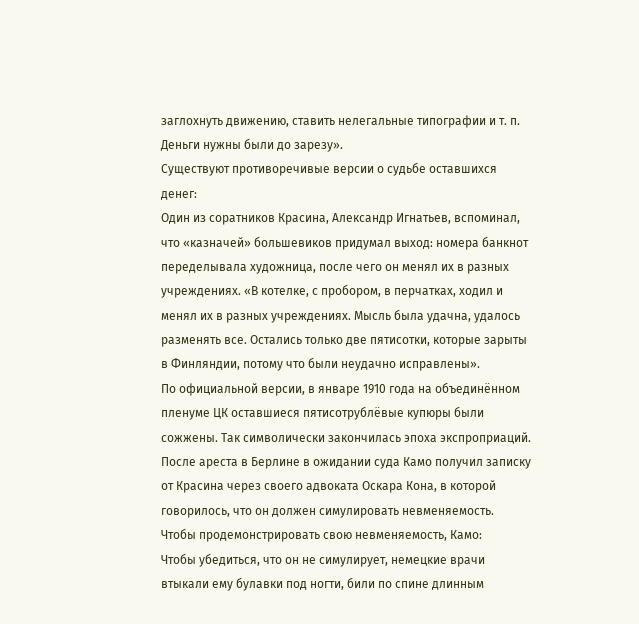заглохнуть движению, ставить нелегальные типографии и т. п. Деньги нужны были до зарезу».
Существуют противоречивые версии о судьбе оставшихся денег:
Один из соратников Красина, Александр Игнатьев, вспоминал, что «казначей» большевиков придумал выход: номера банкнот переделывала художница, после чего он менял их в разных учреждениях. «В котелке, с пробором, в перчатках, ходил и менял их в разных учреждениях. Мысль была удачна, удалось разменять все. Остались только две пятисотки, которые зарыты в Финляндии, потому что были неудачно исправлены».
По официальной версии, в январе 1910 года на объединённом пленуме ЦК оставшиеся пятисотрублёвые купюры были сожжены. Так символически закончилась эпоха экспроприаций.
После ареста в Берлине в ожидании суда Камо получил записку от Красина через своего адвоката Оскара Кона, в которой говорилось, что он должен симулировать невменяемость.
Чтобы продемонстрировать свою невменяемость, Камо:
Чтобы убедиться, что он не симулирует, немецкие врачи втыкали ему булавки под ногти, били по спине длинным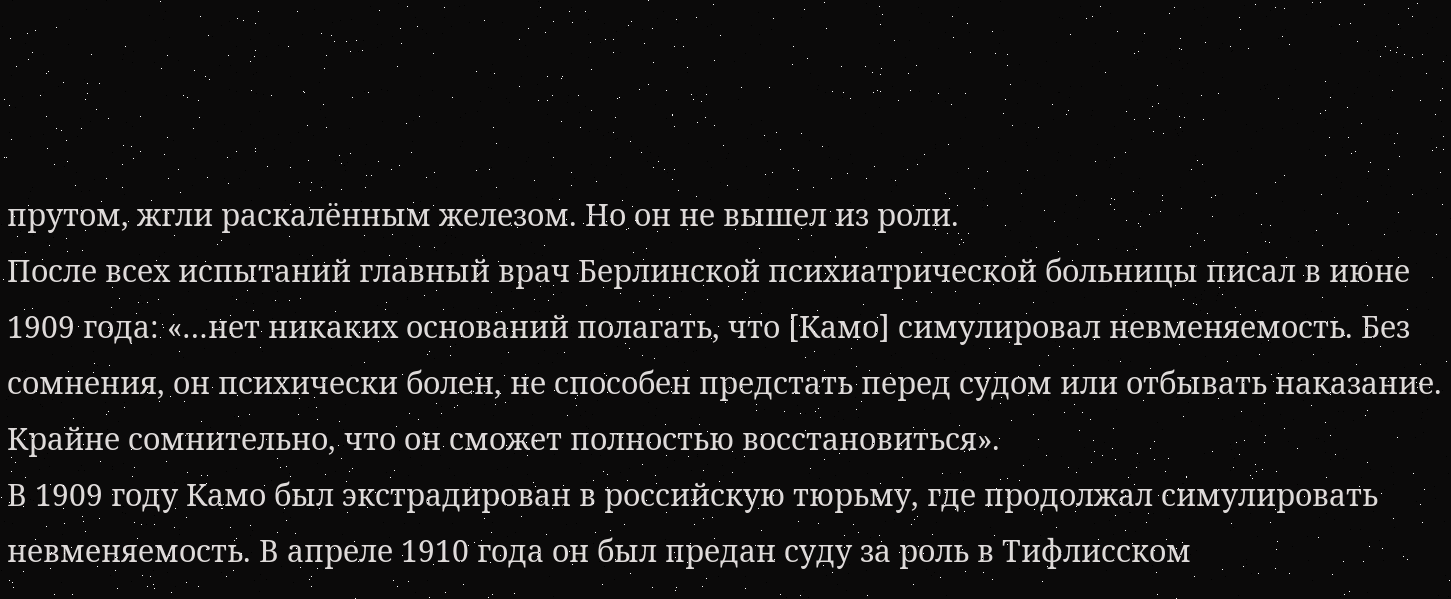прутом, жгли раскалённым железом. Но он не вышел из роли.
После всех испытаний главный врач Берлинской психиатрической больницы писал в июне 1909 года: «…нет никаких оснований полагать, что [Камо] симулировал невменяемость. Без сомнения, он психически болен, не способен предстать перед судом или отбывать наказание. Крайне сомнительно, что он сможет полностью восстановиться».
В 1909 году Камо был экстрадирован в российскую тюрьму, где продолжал симулировать невменяемость. В апреле 1910 года он был предан суду за роль в Тифлисском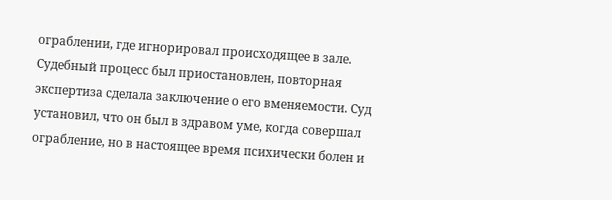ограблении, где игнорировал происходящее в зале.
Судебный процесс был приостановлен, повторная экспертиза сделала заключение о его вменяемости. Суд установил, что он был в здравом уме, когда совершал ограбление, но в настоящее время психически болен и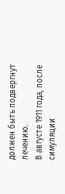должен быть подвергнут лечению.
В августе 1911 года, после симуляции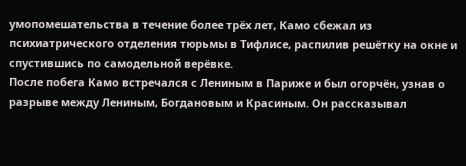умопомешательства в течение более трёх лет, Камо сбежал из психиатрического отделения тюрьмы в Тифлисе, распилив решётку на окне и спустившись по самодельной верёвке.
После побега Камо встречался с Лениным в Париже и был огорчён, узнав о разрыве между Лениным, Богдановым и Красиным. Он рассказывал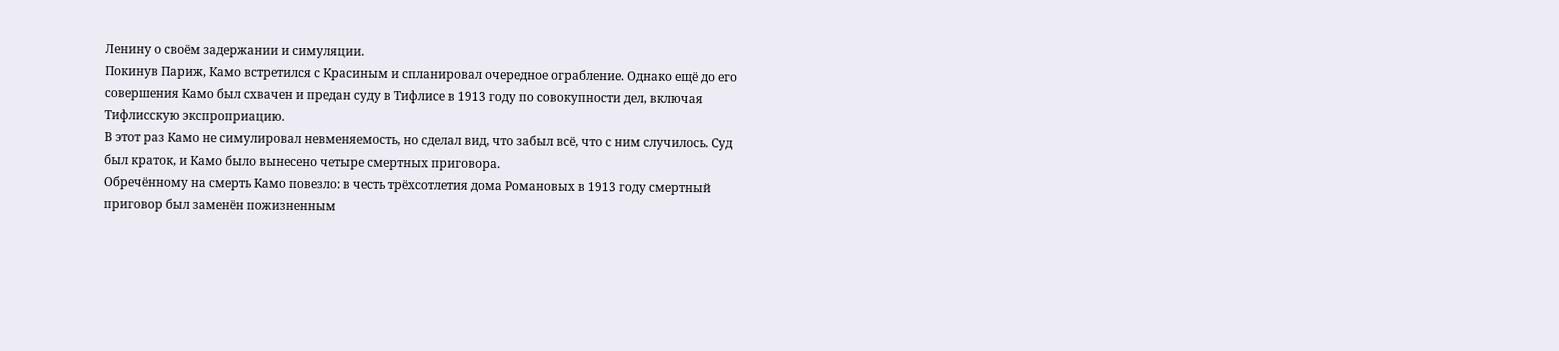Ленину о своём задержании и симуляции.
Покинув Париж, Камо встретился с Красиным и спланировал очередное ограбление. Однако ещё до его совершения Камо был схвачен и предан суду в Тифлисе в 1913 году по совокупности дел, включая Тифлисскую экспроприацию.
В этот раз Камо не симулировал невменяемость, но сделал вид, что забыл всё, что с ним случилось. Суд был краток, и Камо было вынесено четыре смертных приговора.
Обречённому на смерть Камо повезло: в честь трёхсотлетия дома Романовых в 1913 году смертный приговор был заменён пожизненным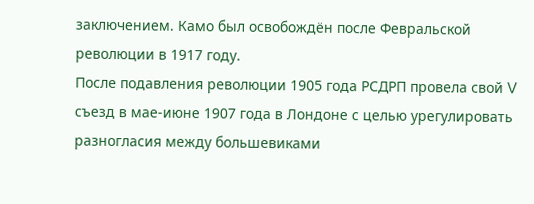заключением. Камо был освобождён после Февральской революции в 1917 году.
После подавления революции 1905 года РСДРП провела свой V съезд в мае-июне 1907 года в Лондоне с целью урегулировать разногласия между большевиками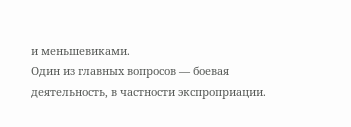и меньшевиками.
Один из главных вопросов — боевая деятельность, в частности экспроприации.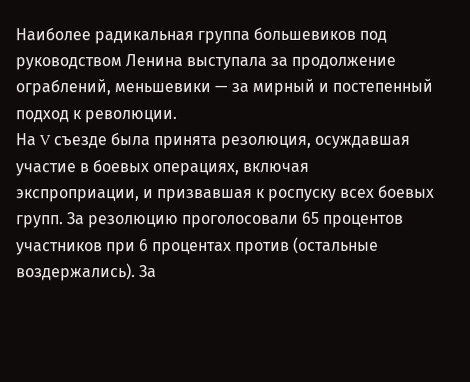Наиболее радикальная группа большевиков под руководством Ленина выступала за продолжение ограблений, меньшевики — за мирный и постепенный подход к революции.
На V съезде была принята резолюция, осуждавшая участие в боевых операциях, включая экспроприации, и призвавшая к роспуску всех боевых групп. За резолюцию проголосовали 65 процентов участников при 6 процентах против (остальные воздержались). За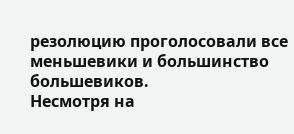резолюцию проголосовали все меньшевики и большинство большевиков.
Несмотря на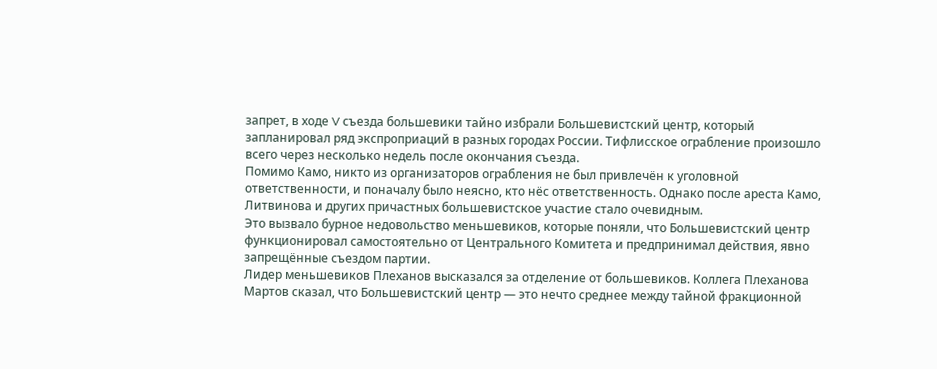запрет, в ходе V съезда большевики тайно избрали Большевистский центр, который запланировал ряд экспроприаций в разных городах России. Тифлисское ограбление произошло всего через несколько недель после окончания съезда.
Помимо Камо, никто из организаторов ограбления не был привлечён к уголовной ответственности, и поначалу было неясно, кто нёс ответственность. Однако после ареста Камо, Литвинова и других причастных большевистское участие стало очевидным.
Это вызвало бурное недовольство меньшевиков, которые поняли, что Большевистский центр функционировал самостоятельно от Центрального Комитета и предпринимал действия, явно запрещённые съездом партии.
Лидер меньшевиков Плеханов высказался за отделение от большевиков. Коллега Плеханова Мартов сказал, что Большевистский центр — это нечто среднее между тайной фракционной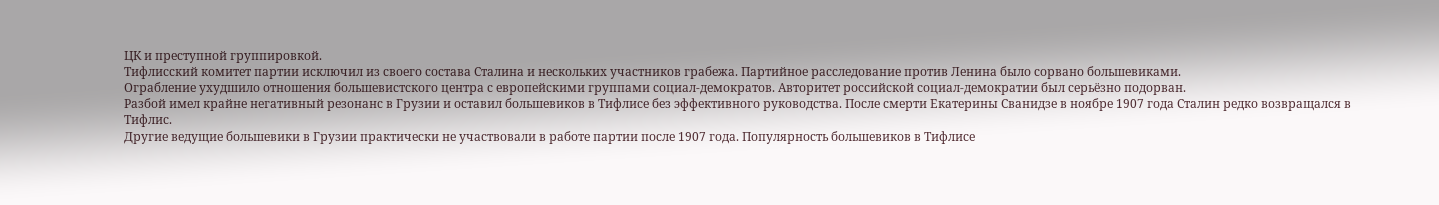ЦК и преступной группировкой.
Тифлисский комитет партии исключил из своего состава Сталина и нескольких участников грабежа. Партийное расследование против Ленина было сорвано большевиками.
Ограбление ухудшило отношения большевистского центра с европейскими группами социал-демократов. Авторитет российской социал-демократии был серьёзно подорван.
Разбой имел крайне негативный резонанс в Грузии и оставил большевиков в Тифлисе без эффективного руководства. После смерти Екатерины Сванидзе в ноябре 1907 года Сталин редко возвращался в Тифлис.
Другие ведущие большевики в Грузии практически не участвовали в работе партии после 1907 года. Популярность большевиков в Тифлисе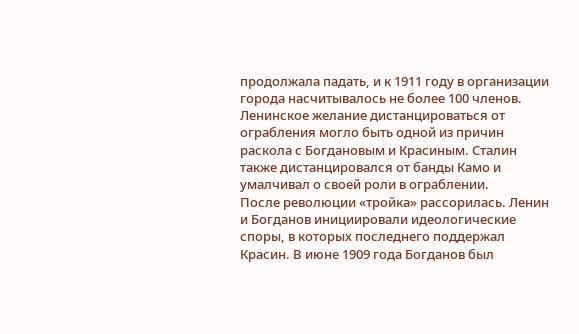продолжала падать, и к 1911 году в организации города насчитывалось не более 100 членов.
Ленинское желание дистанцироваться от ограбления могло быть одной из причин раскола с Богдановым и Красиным. Сталин также дистанцировался от банды Камо и умалчивал о своей роли в ограблении.
После революции «тройка» рассорилась. Ленин и Богданов инициировали идеологические споры, в которых последнего поддержал Красин. В июне 1909 года Богданов был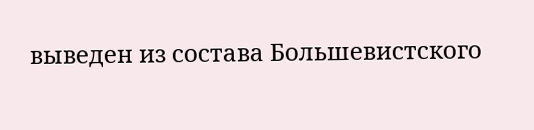выведен из состава Большевистского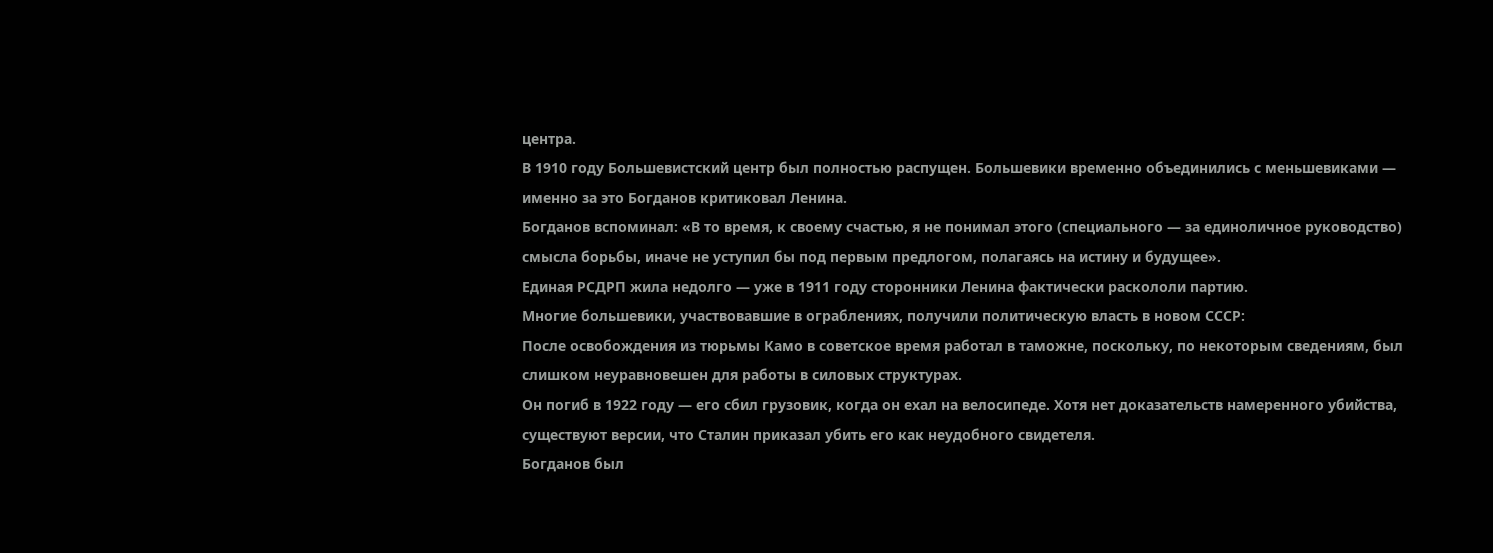центра.
В 1910 году Большевистский центр был полностью распущен. Большевики временно объединились с меньшевиками — именно за это Богданов критиковал Ленина.
Богданов вспоминал: «В то время, к своему счастью, я не понимал этого (специального — за единоличное руководство) смысла борьбы, иначе не уступил бы под первым предлогом, полагаясь на истину и будущее».
Единая РСДРП жила недолго — уже в 1911 году сторонники Ленина фактически раскололи партию.
Многие большевики, участвовавшие в ограблениях, получили политическую власть в новом СССР:
После освобождения из тюрьмы Камо в советское время работал в таможне, поскольку, по некоторым сведениям, был слишком неуравновешен для работы в силовых структурах.
Он погиб в 1922 году — его сбил грузовик, когда он ехал на велосипеде. Хотя нет доказательств намеренного убийства, существуют версии, что Сталин приказал убить его как неудобного свидетеля.
Богданов был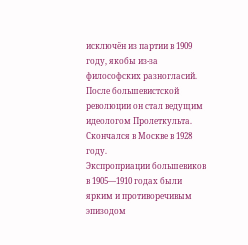исключён из партии в 1909 году, якобы из-за философских разногласий. После большевистской революции он стал ведущим идеологом Пролеткульта. Скончался в Москве в 1928 году.
Экспроприации большевиков в 1905—1910 годах были ярким и противоречивым эпизодом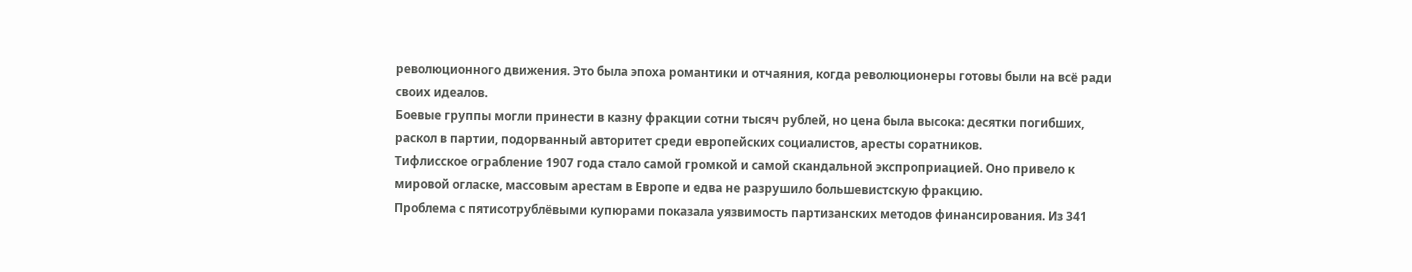революционного движения. Это была эпоха романтики и отчаяния, когда революционеры готовы были на всё ради своих идеалов.
Боевые группы могли принести в казну фракции сотни тысяч рублей, но цена была высока: десятки погибших, раскол в партии, подорванный авторитет среди европейских социалистов, аресты соратников.
Тифлисское ограбление 1907 года стало самой громкой и самой скандальной экспроприацией. Оно привело к мировой огласке, массовым арестам в Европе и едва не разрушило большевистскую фракцию.
Проблема с пятисотрублёвыми купюрами показала уязвимость партизанских методов финансирования. Из 341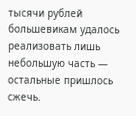тысячи рублей большевикам удалось реализовать лишь небольшую часть — остальные пришлось сжечь.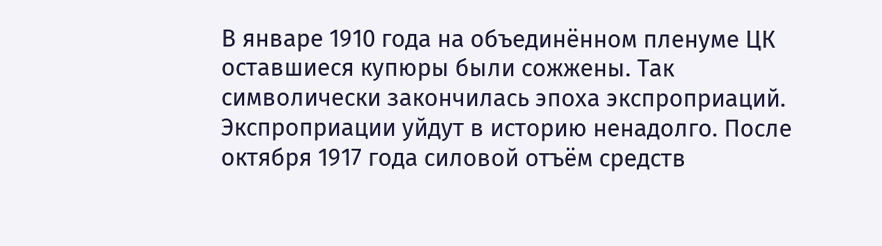В январе 1910 года на объединённом пленуме ЦК оставшиеся купюры были сожжены. Так символически закончилась эпоха экспроприаций.
Экспроприации уйдут в историю ненадолго. После октября 1917 года силовой отъём средств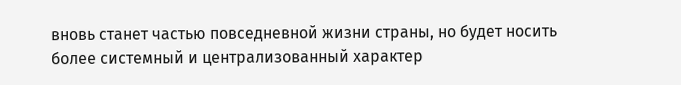вновь станет частью повседневной жизни страны, но будет носить более системный и централизованный характер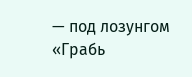— под лозунгом «Грабь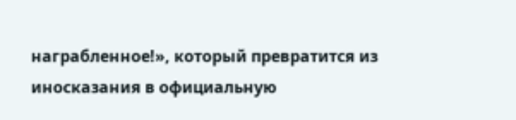награбленное!», который превратится из иносказания в официальную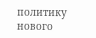политику нового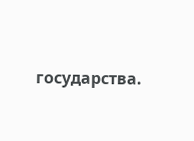государства.